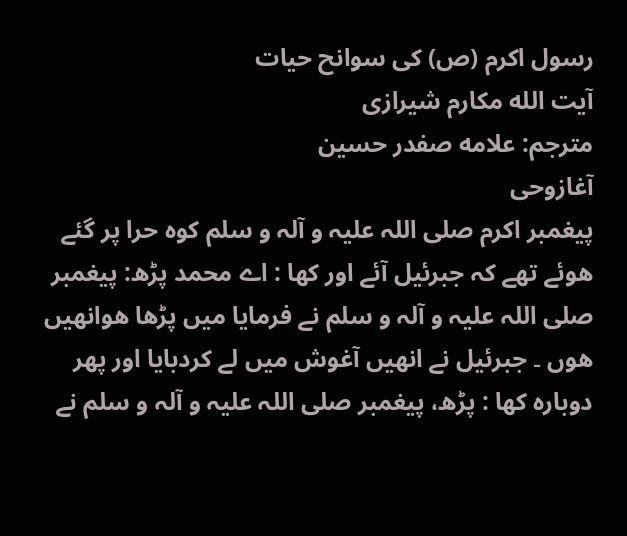رسول اکرم (ص) کی سوانح حیات
آیت الله مکارم شیرازی
مترجم: علامه صفدر حسین
آغازوحی
پیغمبر اکرم صلی اللہ علیہ و آلہ و سلم کوہ حرا پر گئے هوئے تھے کہ جبرئیل آئے اور کھا : اے محمد پڑھ: پیغمبر صلی اللہ علیہ و آلہ و سلم نے فرمایا میں پڑھا هوانھیں هوں ۔ جبرئیل نے انھیں آغوش میں لے کردبایا اور پھر دوبارہ کھا : پڑھ، پیغمبر صلی اللہ علیہ و آلہ و سلم نے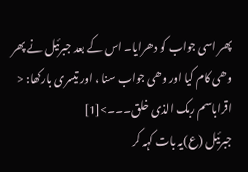پھر اسی جواب کو دھرایا۔ اس کے بعد جبرئیل نے پھر وھی کام کیا اور وھی جواب سنا ، اور تیسری بارکھا: < اقراباسم ربک الذی خلق۔۔۔>[1]
جبرئیل (ع)یہ بات کہہ کر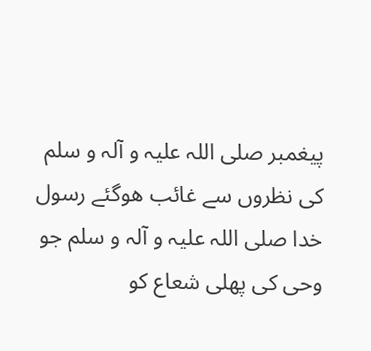پیغمبر صلی اللہ علیہ و آلہ و سلم کی نظروں سے غائب هوگئے رسول خدا صلی اللہ علیہ و آلہ و سلم جو وحی کی پھلی شعاع کو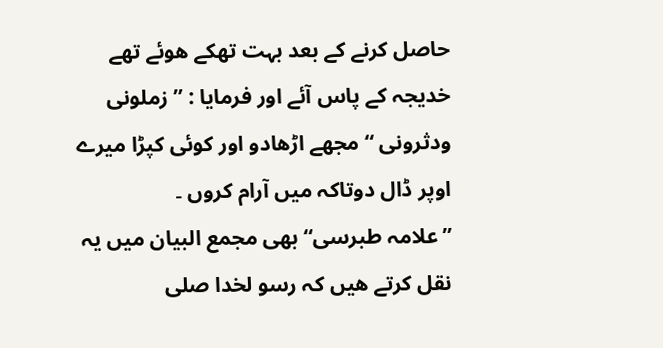حاصل کرنے کے بعد بہت تھکے هوئے تھے خدیجہ کے پاس آئے اور فرمایا : ” زملونی ودثرونی “ مجھے اڑھادو اور کوئی کپڑا میرے اوپر ڈال دوتاکہ میں آرام کروں ۔
”علامہ طبرسی“ بھی مجمع البیان میں یہ نقل کرتے ھیں کہ رسو لخدا صلی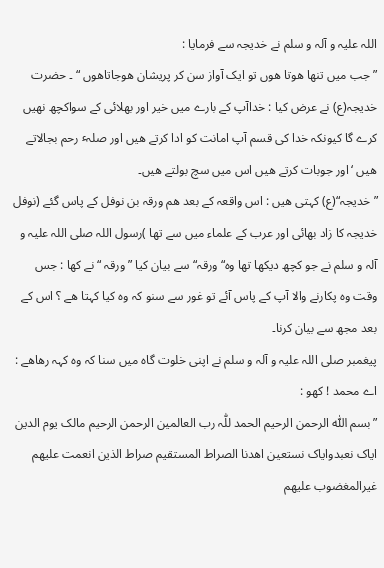اللہ علیہ و آلہ و سلم نے خدیجہ سے فرمایا :
”جب میں تنھا هوتا هوں تو ایک آواز سن کر پریشان هوجاتاهوں “ ۔ حضرت خدیجہ(ع) نے عرض کیا : خداآپ کے بارے میں خیر اور بھلائی کے سواکچھ نھیں کرے گا کیونکہ خدا کی قسم آپ امانت کو ادا کرتے ھیں اور صلہٴ رحم بجالاتے ھیں ‘اور جوبات کرتے ھیں اس میں سچ بولتے ھیں۔
”خدیجہ“(ع) کہتی ھیں : اس واقعہ کے بعد ھم ورقہ بن نوفل کے پاس گئے (نوفل خدیجہ کا زاد بھائی اور عرب کے علماء میں سے تھا )رسول اللہ صلی اللہ علیہ و آلہ و سلم نے جو کچھ دیکھا تھا وہ“ ورقہ“ سے بیان کیا ” ورقہ “ نے کھا : جس وقت وہ پکارنے والا آپ کے پاس آئے تو غور سے سنو کہ وہ کیا کہتا ھے ؟ اس کے بعد مجھ سے بیان کرنا۔
پیغمبر صلی اللہ علیہ و آلہ و سلم نے اپنی خلوت گاہ میں سنا کہ وہ کہہ رھاھے :
اے محمد ! کهو :
” بسم اللّٰہ الرحمن الرحیم الحمد للّٰہ رب العالمین الرحمن الرحیم مالک یوم الدین ایاک نعبدوایاک نستعین اھدنا الصراط المستقیم صراط الذین انعمت علیھم غیرالمغضوب علیھم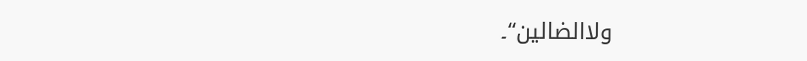ولاالضالین“۔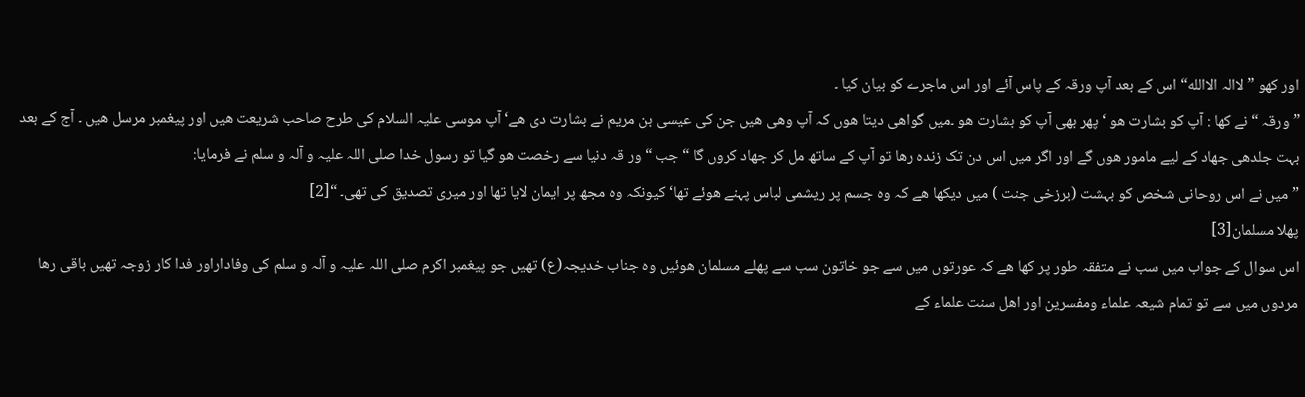اور کهو ” لاالہ الاالله“ اس کے بعد آپ ورقہ کے پاس آئے اور اس ماجرے کو بیان کیا ۔
” ورقہ “ نے کھا : آپ کو بشارت هو ‘ پھر بھی آپ کو بشارت هو ۔میں گواھی دیتا هوں کہ آپ وھی ھیں جن کی عیسی بن مریم نے بشارت دی ھے‘ آپ موسی علیہ السلام کی طرح صاحب شریعت ھیں اور پیغمبر مرسل ھیں ۔ آج کے بعد بہت جلدھی جھاد کے لیے مامور هوں گے اور اگر میں اس دن تک زندہ رھا تو آپ کے ساتھ مل کر جھاد کروں گا “ جب “ ور قہ دنیا سے رخصت هو گیا تو رسول خدا صلی اللہ علیہ و آلہ و سلم نے فرمایا:
”میں نے اس روحانی شخص کو بہشت (برزخی جنت ) میں دیکھا ھے کہ وہ جسم پر ریشمی لباس پہنے هوئے تھا‘ کیونکہ وہ مجھ پر ایمان لایا تھا اور میری تصدیق کی تھی۔ “[2]
پھلا مسلمان[3]
اس سوال کے جواب میں سب نے متفقہ طور پر کھا ھے کہ عورتوں میں سے جو خاتون سب سے پھلے مسلمان هوئیں وہ جناب خدیجہ(ع) تھیں جو پیغمبر اکرم صلی اللہ علیہ و آلہ و سلم کی وفاداراور فدا کار زوجہ تھیں باقی رھا مردوں میں سے تو تمام شیعہ علماء ومفسرین اور اھل سنت علماء کے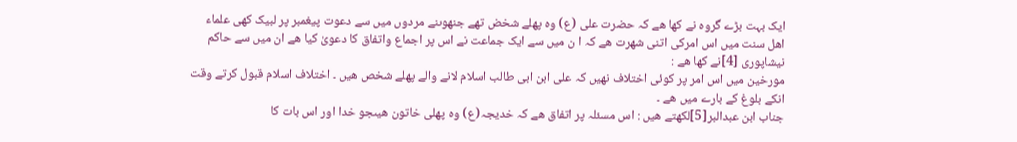ایک بہت بڑے گروہ نے کھا ھے کہ حضرت علی (ع) وہ پھلے شخض تھے جنهوںنے مردوں میں سے دعوت پیغمبر پر لبیک کھی علماء اھل سنت میں اس امرکی اتنی شھرت ھے کہ ا ن میں سے ایک جماعت نے اس پر اجماع واتفاق کا دعویٰ کیا ھے ان میں سے حاکم نیشاپوری [4]نے کھا ھے :
مورخین میں اس امر پر کوئی اختلاف نھیں کہ علی ابن ابی طالب اسلام لانے والے پھلے شخص ھیں ۔ اختلاف اسلام قبول کرتے وقت انکے بلوغ کے بارے میں ھے ۔
جناب ابن عبدالبر[5]لکھتے ھیں : اس مسئلہ پر اتفاق ھے کہ خدیجہ(ع) وہ پھلی خاتون ھیںجو خدا اور اس بات کا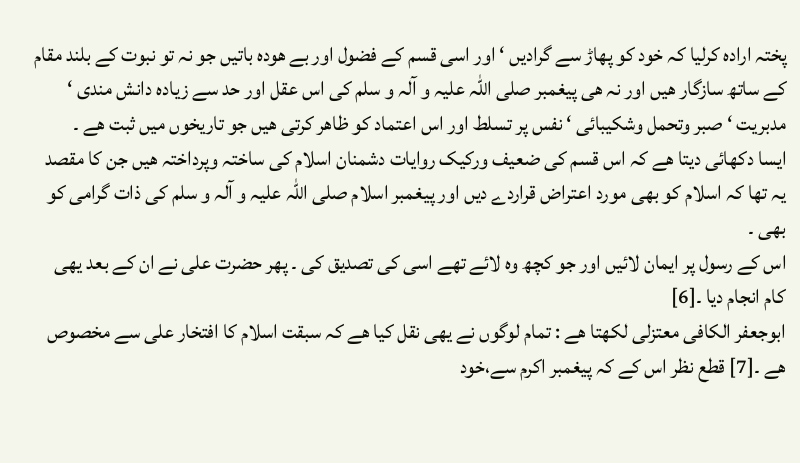پختہ ارادہ کرلیا کہ خود کو پھاڑ سے گرادیں ‘ اور اسی قسم کے فضول اور بے هودہ باتیں جو نہ تو نبوت کے بلند مقام کے ساتھ سازگار ھیں اور نہ ھی پیغمبر صلی اللہ علیہ و آلہ و سلم کی اس عقل اور حد سے زیادہ دانش مندی ‘ مدبریت ‘ صبر وتحمل وشکیبائی ‘ نفس پر تسلط اور اس اعتماد کو ظاھر کرتی ھیں جو تاریخوں میں ثبت ھے ۔
ایسا دکھائی دیتا ھے کہ اس قسم کی ضعیف ورکیک روایات دشمنان اسلام کی ساختہ وپرداختہ ھیں جن کا مقصد یہ تھا کہ اسلام کو بھی مورد اعتراض قراردے دیں اور پیغمبر اسلام صلی اللہ علیہ و آلہ و سلم کی ذات گرامی کو بھی ۔
اس کے رسول پر ایمان لائیں اور جو کچھ وہ لائے تھے اسی کی تصدیق کی ۔ پھر حضرت علی نے ان کے بعد یھی کام انجام دیا ۔[6]
ابوجعفر الکافی معتزلی لکھتا ھے : تمام لوگوں نے یھی نقل کیا ھے کہ سبقت اسلام کا افتخار علی سے مخصوص ھے ۔[7] قطع نظر اس کے کہ پیغمبر اکرم سے،خود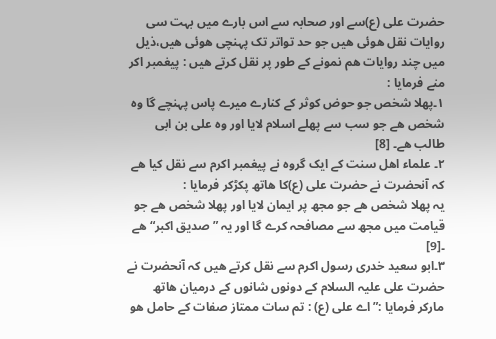حضرت علی (ع)سے اور صحابہ سے اس بارے میں بہت سی روایات نقل هوئی ھیں جو حد تواتر تک پہنچی هوئی ھیں،ذیل میں چند روایات ھم نمونے کے طور پر نقل کرتے ھیں : پیغمبر اکر منے فرمایا :
۱۔پھلا شخص جو حوض کوثر کے کنارے میرے پاس پہنچے گا وہ شخص ھے جو سب سے پھلے اسلام لایا اور وہ علی بن ابی طالب ھے۔ [8]
۲۔ علماء اھل سنت کے ایک گروہ نے پیغمبر اکرم سے نقل کیا ھے کہ آنحضرت نے حضرت علی (ع)کا ھاتھ پکڑکر فرمایا :
یہ پھلا شخص ھے جو مجھ پر ایمان لایا اور پھلا شخص ھے جو قیامت میں مجھ سے مصافحہ کرے گا اور یہ ”صدیق اکبر“ ھے ۔[9]
۳۔ابو سعید خدری رسول اکرم سے نقل کرتے ھیں کہ آنحضرت نے حضرت علی علیہ السلام کے دونوں شانوں کے درمیان ھاتھ مارکر فرمایا :”اے علی (ع) : تم سات ممتاز صفات کے حامل هو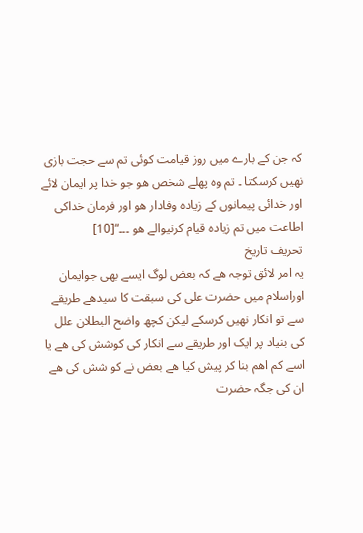کہ جن کے بارے میں روز قیامت کوئی تم سے حجت بازی نھیں کرسکتا ۔ تم وہ پھلے شخص هو جو خدا پر ایمان لائے اور خدائی پیمانوں کے زیادہ وفادار هو اور فرمان خداکی اطاعت میں تم زیادہ قیام کرنیوالے هو ۔۔۔“[10]
تحریف تاریخ
یہ امر لائق توجہ ھے کہ بعض لوگ ایسے بھی جوایمان اوراسلام میں حضرت علی کی سبقت کا سیدھے طریقے سے تو انکار نھیں کرسکے لیکن کچھ واضح البطلان علل کی بنیاد پر ایک اور طریقے سے انکار کی کوشش کی ھے یا اسے کم اھم بنا کر پیش کیا ھے بعض نے کو شش کی ھے ان کی جگہ حضرت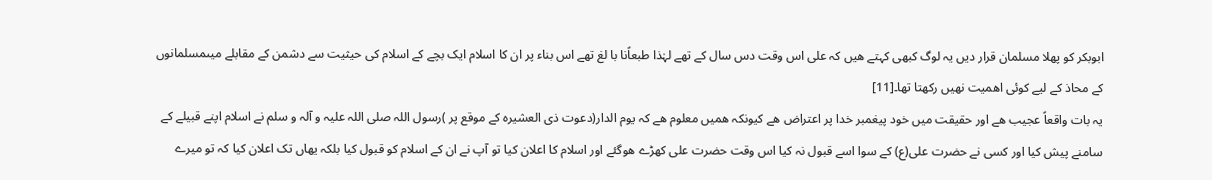ابوبکر کو پھلا مسلمان قرار دیں یہ لوگ کبھی کہتے ھیں کہ علی اس وقت دس سال کے تھے لہٰذا طبعاًنا با لغ تھے اس بناء پر ان کا اسلام ایک بچے کے اسلام کی حیثیت سے دشمن کے مقابلے میںمسلمانوں کے محاذ کے لیے کوئی اھمیت نھیں رکھتا تھا۔[11]
یہ بات واقعاً عجیب ھے اور حقیقت میں خود پیغمبر خدا پر اعتراض ھے کیونکہ ھمیں معلوم ھے کہ یوم الدار(دعوت ذی العشیرہ کے موقع پر )رسول اللہ صلی اللہ علیہ و آلہ و سلم نے اسلام اپنے قبیلے کے سامنے پیش کیا اور کسی نے حضرت علی(ع) کے سوا اسے قبول نہ کیا اس وقت حضرت علی کھڑے هوگئے اور اسلام کا اعلان کیا تو آپ نے ان کے اسلام کو قبول کیا بلکہ یھاں تک اعلان کیا کہ تو میرے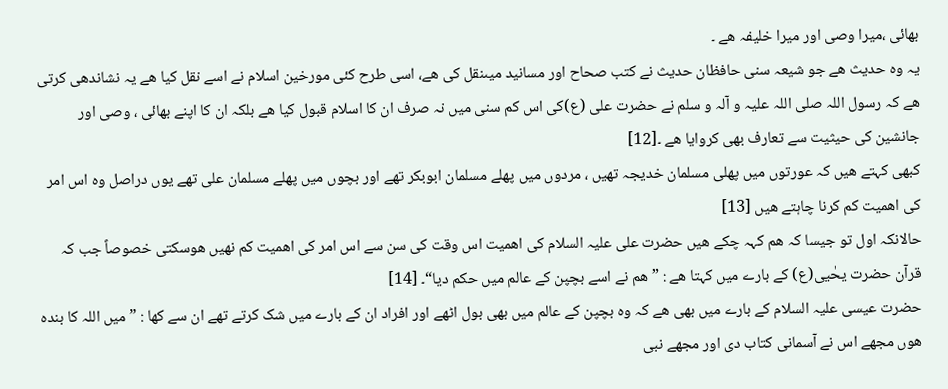بھائی ،میرا وصی اور میرا خلیفہ ھے ۔
یہ وہ حدیث ھے جو شیعہ سنی حافظان حدیث نے کتب صحاح اور مسانید میںنقل کی ھے، اسی طرح کئی مورخین اسلام نے اسے نقل کیا ھے یہ نشاندھی کرتی ھے کہ رسول اللہ صلی اللہ علیہ و آلہ و سلم نے حضرت علی (ع)کی اس کم سنی میں نہ صرف ان کا اسلام قبول کیا ھے بلکہ ان کا اپنے بھائی ، وصی اور جانشین کی حیثیت سے تعارف بھی کروایا ھے ۔[12]
کبھی کہتے ھیں کہ عورتوں میں پھلی مسلمان خدیجہ تھیں ، مردوں میں پھلے مسلمان ابوبکر تھے اور بچوں میں پھلے مسلمان علی تھے یوں دراصل وہ اس امر کی اھمیت کم کرنا چاہتے ھیں [13]
حالانکہ اول تو جیسا کہ ھم کہہ چکے ھیں حضرت علی علیہ السلام کی اھمیت اس وقت کی سن سے اس امر کی اھمیت کم نھیں هوسکتی خصوصاً جب کہ قرآن حضرت یحٰیی(ع) کے بارے میں کہتا ھے : ”ھم نے اسے بچپن کے عالم میں حکم دیا“۔ [14]
حضرت عیسی علیہ السلام کے بارے میں بھی ھے کہ وہ بچپن کے عالم میں بھی بول اٹھے اور افراد ان کے بارے میں شک کرتے تھے ان سے کھا : ”میں اللہ کا بندہ هوں مجھے اس نے آسمانی کتاب دی اور مجھے نبی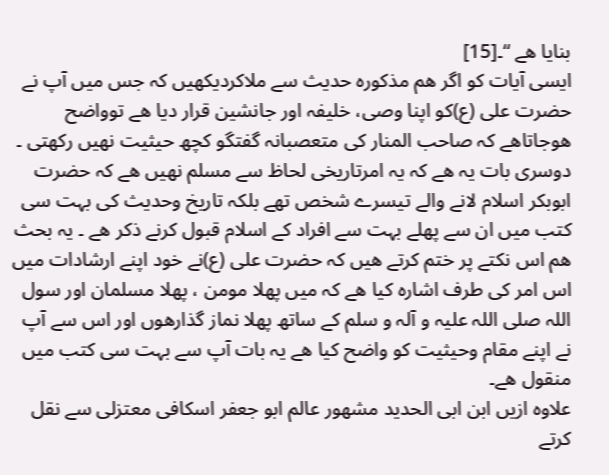بنایا ھے “۔[15]
ایسی آیات کو اگر ھم مذکورہ حدیث سے ملاکردیکھیں کہ جس میں آپ نے حضرت علی (ع)کو اپنا وصی، خلیفہ اور جانشین قرار دیا ھے توواضح هوجاتاھے کہ صاحب المنار کی متعصبانہ گفتگو کچھ حیثیت نھیں رکھتی ۔
دوسری بات یہ ھے کہ یہ امرتاریخی لحاظ سے مسلم نھیں ھے کہ حضرت ابوبکر اسلام لانے والے تیسرے شخص تھے بلکہ تاریخ وحدیث کی بہت سی کتب میں ان سے پھلے بہت سے افراد کے اسلام قبول کرنے ذکر ھے ۔ یہ بحث ھم اس نکتے پر ختم کرتے ھیں کہ حضرت علی (ع)نے خود اپنے ارشادات میں اس امر کی طرف اشارہ کیا ھے کہ میں پھلا مومن ، پھلا مسلمان اور سول اللہ صلی اللہ علیہ و آلہ و سلم کے ساتھ پھلا نماز گذارهوں اور اس سے آپ نے اپنے مقام وحیثیت کو واضح کیا ھے یہ بات آپ سے بہت سی کتب میں منقول ھے۔
علاوہ ازیں ابن ابی الحدید مشهور عالم ابو جعفر اسکافی معتزلی سے نقل کرتے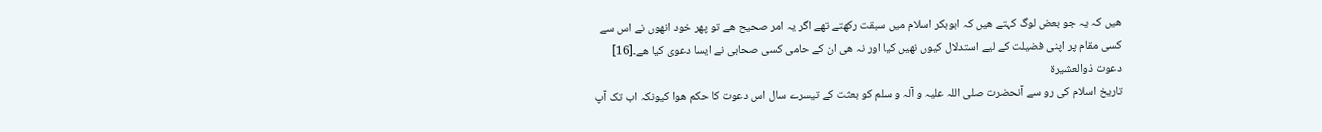ھیں کہ یہ جو بعض لوگ کہتے ھیں کہ ابوبکر اسلام میں سبقت رکھتے تھے اگر یہ امر صحیح ھے تو پھر خود انھوں نے اس سے کسی مقام پر اپنی فضیلت کے لیے استدلال کیوں نھیں کیا اور نہ ھی ان کے حامی کسی صحابی نے ایسا دعوی کیا ھے۔[16]
دعوت ذوالعشیرة
تاریخ اسلام کی رو سے آنحضرت صلی اللہ علیہ و آلہ و سلم کو بعثت کے تیسرے سال اس دعوت کا حکم هوا کیونکہ اب تک آپ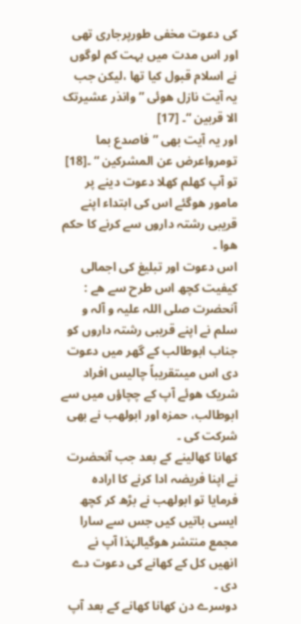کی دعوت مخفی طورپرجاری تھی اور اس مدت میں بہت کم لوگوں نے اسلام قبول کیا تھا ،لیکن جب یہ آیت نازل هوئی ” وانذر عشیرتک الا قربین “۔ [17]
اور یہ آیت بھی ” فاصدع بما تومرواعرض عن المشرکین “ ۔[18] تو آپ کھلم کھلا دعوت دینے پر مامور هوگئے اس کی ابتداء اپنے قریبی رشتہ داروں سے کرنے کا حکم هوا ۔
اس دعوت اور تبلیغ کی اجمالی کیفیت کچھ اس طرح سے ھے : آنحضرت صلی اللہ علیہ و آلہ و سلم نے اپنے قریبی رشتہ داروں کو جناب ابوطالب کے گھر میں دعوت دی اس میںتقریباً چالیس افراد شریک هوئے آپ کے چچاؤں میں سے ابوطالب، حمزہ اور ابولھب نے بھی شرکت کی ۔
کھانا کھالینے کے بعد جب آنحضرت نے اپنا فریضہ ادا کرنے کا ارادہ فرمایا تو ابولھب نے بڑھ کر کچھ ایسی باتیں کیں جس سے سارا مجمع منتشر هوگیالہٰذا آپ نے انھیں کل کے کھانے کی دعوت دے دی ۔
دوسرے دن کھانا کھانے کے بعد آپ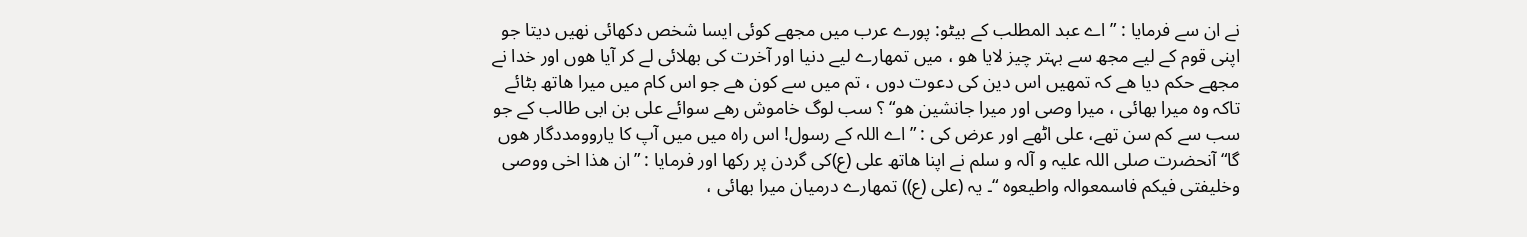نے ان سے فرمایا : ” اے عبد المطلب کے بیٹو: پورے عرب میں مجھے کوئی ایسا شخص دکھائی نھیں دیتا جو اپنی قوم کے لیے مجھ سے بہتر چیز لایا هو ، میں تمھارے لیے دنیا اور آخرت کی بھلائی لے کر آیا هوں اور خدا نے مجھے حکم دیا ھے کہ تمھیں اس دین کی دعوت دوں ، تم میں سے کون ھے جو اس کام میں میرا ھاتھ بٹائے تاکہ وہ میرا بھائی ، میرا وصی اور میرا جانشین هو“ ؟ سب لوگ خاموش رھے سوائے علی بن ابی طالب کے جو سب سے کم سن تھے، علی اٹھے اور عرض کی : ”اے اللہ کے رسول! اس راہ میں میں آپ کا یاروومددگار هوں گا“ آنحضرت صلی اللہ علیہ و آلہ و سلم نے اپنا ھاتھ علی (ع)کی گردن پر رکھا اور فرمایا : ”ان ھذا اخی ووصی وخلیفتی فیکم فاسمعوالہ واطیعوہ “۔ یہ (علی (ع)) تمھارے درمیان میرا بھائی ،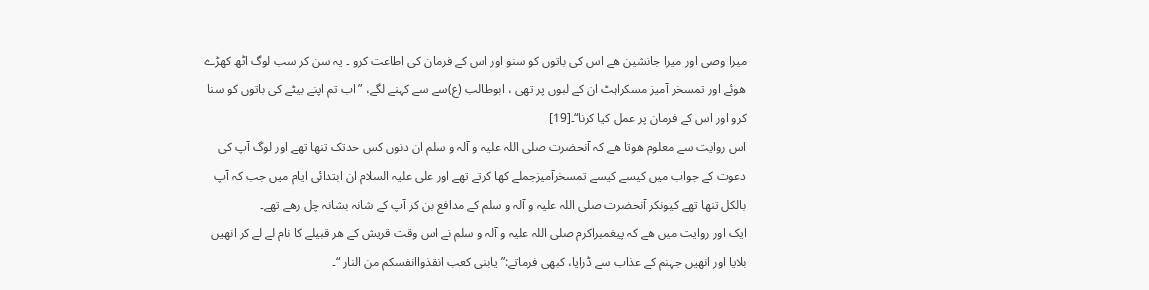میرا وصی اور میرا جانشین ھے اس کی باتوں کو سنو اور اس کے فرمان کی اطاعت کرو ۔ یہ سن کر سب لوگ اٹھ کھڑے هوئے اور تمسخر آمیز مسکراہٹ ان کے لبوں پر تھی ، ابوطالب (ع)سے سے کہنے لگے، ”اب تم اپنے بیٹے کی باتوں کو سنا کرو اور اس کے فرمان پر عمل کیا کرنا“۔[19]
اس روایت سے معلوم هوتا ھے کہ آنحضرت صلی اللہ علیہ و آلہ و سلم ان دنوں کس حدتک تنھا تھے اور لوگ آپ کی دعوت کے جواب میں کیسے کیسے تمسخرآمیزجملے کھا کرتے تھے اور علی علیہ السلام ان ابتدائی ایام میں جب کہ آپ بالکل تنھا تھے کیونکر آنحضرت صلی اللہ علیہ و آلہ و سلم کے مدافع بن کر آپ کے شانہ بشانہ چل رھے تھے۔
ایک اور روایت میں ھے کہ پیغمبراکرم صلی اللہ علیہ و آلہ و سلم نے اس وقت قریش کے ھر قبیلے کا نام لے لے کر انھیں بلایا اور انھیں جہنم کے عذاب سے ڈرایا، کبھی فرماتے:” یابنی کعب انقذواانفسکم من النار “۔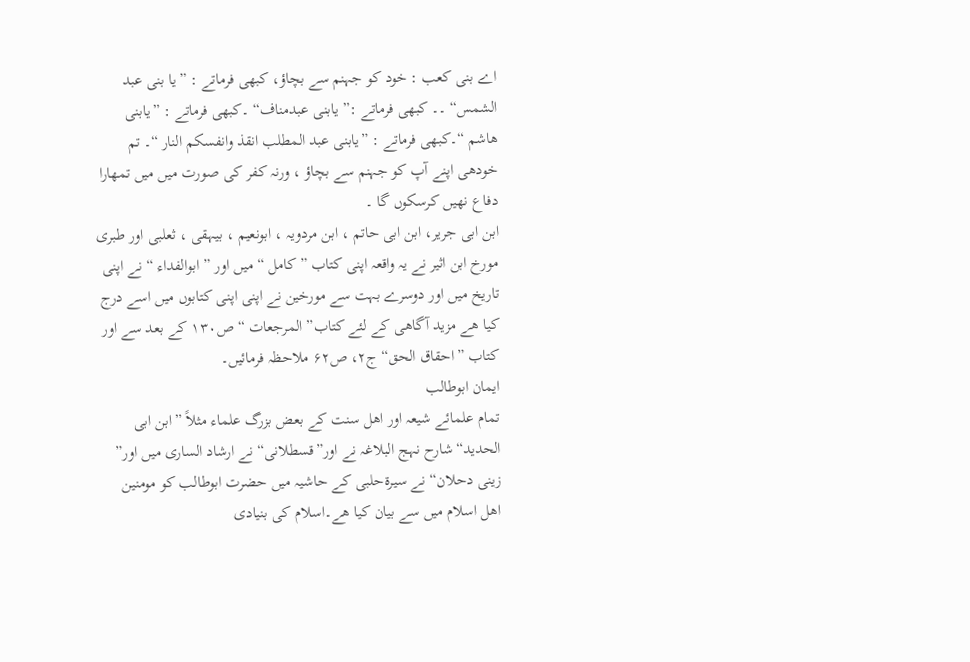اے بنی کعب : خود کو جہنم سے بچاؤ، کبھی فرماتے : ”یا بنی عبد الشمس“ ۔۔ کبھی فرماتے :” یابنی عبدمناف“ ۔کبھی فرماتے : ”یابنی ھاشم “۔کبھی فرماتے : ”یابنی عبد المطلب انقذ وانفسکم النار “۔ تم خودھی اپنے آپ کو جہنم سے بچاؤ ، ورنہ کفر کی صورت میں میں تمھارا دفاع نھیں کرسکوں گا ۔
ابن ابی جریر، ابن ابی حاتم ، ابن مردویہ ، ابونعیم ، بیہقی ، ثعلبی اور طبری مورخ ابن اثیر نے یہ واقعہ اپنی کتاب ” کامل “ میں اور ” ابوالفداء “ نے اپنی تاریخ میں اور دوسرے بہت سے مورخین نے اپنی اپنی کتابوں میں اسے درج کیا ھے مزید آگاھی کے لئے کتاب” المرجعات “ص۱۳۰ کے بعد سے اور کتاب ”احقاق الحق“ ج۲، ص۶۲ ملاحظہ فرمائیں۔
ایمان ابوطالب
تمام علمائے شیعہ اور اھل سنت کے بعض بزرگ علماء مثلاً ”ابن ابی الحدید“شارح نہج البلاغہ نے اور”قسطلانی“ نے ارشاد الساری میں اور” زینی دحلان“ نے سیرةحلبی کے حاشیہ میں حضرت ابوطالب کو مومنین اھل اسلام میں سے بیان کیا ھے۔اسلام کی بنیادی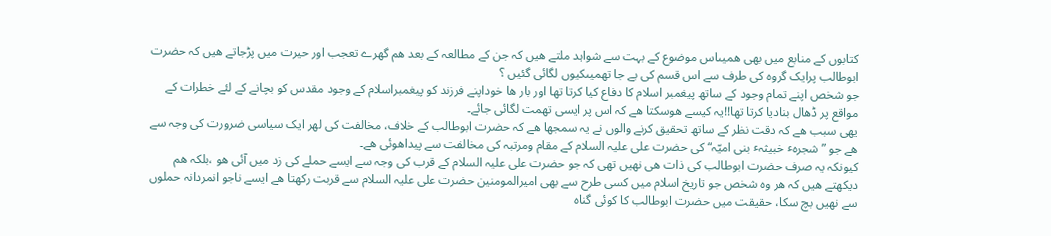کتابوں کے منابع میں بھی ھمیںاس موضوع کے بہت سے شواہد ملتے ھیں کہ جن کے مطالعہ کے بعد ھم گھرے تعجب اور حیرت میں پڑجاتے ھیں کہ حضرت ابوطالب پرایک گروہ کی طرف سے اس قسم کی بے جا تھمیںکیوں لگائی گئیں ؟
جو شخص اپنے تمام وجود کے ساتھ پیغمبر اسلام کا دفاع کیا کرتا تھا اور بار ھا خوداپنے فرزند کو پیغمبراسلام کے وجود مقدس کو بچانے کے لئے خطرات کے مواقع پر ڈھال بنادیا کرتا تھا!!یہ کیسے هوسکتا ھے کہ اس پر ایسی تھمت لگائی جائے۔
یھی سبب ھے کہ دقت نظر کے ساتھ تحقیق کرنے والوں نے یہ سمجھا ھے کہ حضرت ابوطالب کے خلاف، مخالفت کی لھر ایک سیاسی ضرورت کی وجہ سے ھے جو ” شجرہٴ خبیثہٴ بنی امیّہ“ کی حضرت علی علیہ السلام کے مقام ومرتبہ کی مخالفت سے پیداهوئی ھے۔
کیونکہ یہ صرف حضرت ابوطالب کی ذات ھی نھیں تھی کہ جو حضرت علی علیہ السلام کے قرب کی وجہ سے ایسے حملے کی زد میں آئی هو ،بلکہ ھم دیکھتے ھیں کہ ھر وہ شخص جو تاریخ اسلام میں کسی طرح سے بھی امیرالمومنین حضرت علی علیہ السلام سے قربت رکھتا ھے ایسے ناجو انمردانہ حملوں سے نھیں بچ سکا، حقیقت میں حضرت ابوطالب کا کوئی گناہ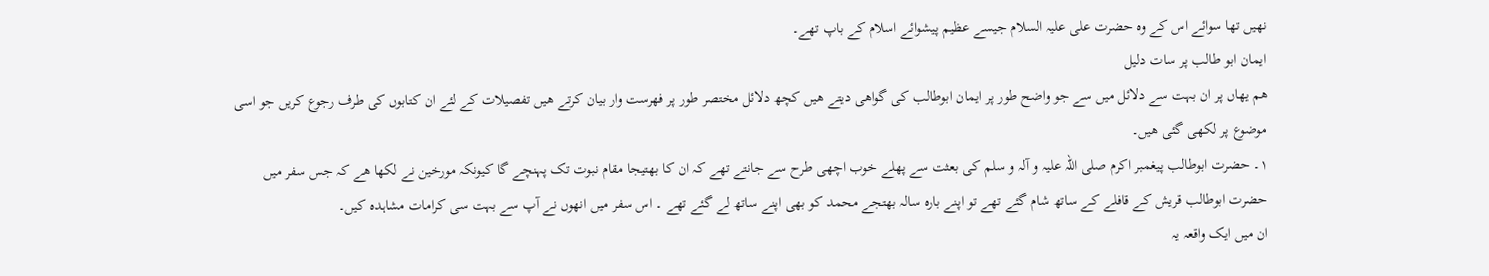نھیں تھا سوائے اس کے وہ حضرت علی علیہ السلام جیسے عظیم پیشوائے اسلام کے باپ تھے۔
ایمان ابو طالب پر سات دلیل
ھم یھاں پر ان بہت سے دلائل میں سے جو واضح طور پر ایمان ابوطالب کی گواھی دیتے ھیں کچھ دلائل مختصر طور پر فھرست وار بیان کرتے ھیں تفصیلات کے لئے ان کتابوں کی طرف رجوع کریں جو اسی موضوع پر لکھی گئی ھیں۔
۱۔ حضرت ابوطالب پیغمبر اکرم صلی اللہ علیہ و آلہ و سلم کی بعثت سے پھلے خوب اچھی طرح سے جانتے تھے کہ ان کا بھتیجا مقام نبوت تک پہنچے گا کیونکہ مورخین نے لکھا ھے کہ جس سفر میں حضرت ابوطالب قریش کے قافلے کے ساتھ شام گئے تھے تو اپنے بارہ سالہ بھتجے محمد کو بھی اپنے ساتھ لے گئے تھے ۔ اس سفر میں انهوں نے آپ سے بہت سی کرامات مشاہدہ کیں۔
ان میں ایک واقعہ یہ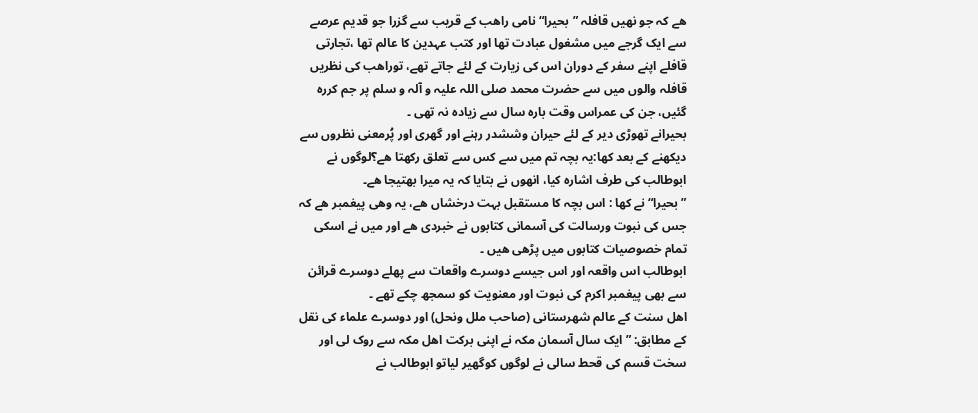ھے کہ جو نھیں قافلہ ”بحیرا“نامی راھب کے قریب سے گزرا جو قدیم عرصے سے ایک گرجے میں مشغول عبادت تھا اور کتب عہدین کا عالم تھا ،تجارتی قافلے اپنے سفر کے دوران اس کی زیارت کے لئے جاتے تھے، توراھب کی نظریں قافلہ والوں میں سے حضرت محمد صلی اللہ علیہ و آلہ و سلم پر جم کررہ گئیں، جن کی عمراس وقت بارہ سال سے زیادہ نہ تھی ۔
بحیرانے تھوڑی دیر کے لئے حیران وششدر رہنے اور گھری اور پُرمعنی نظروں سے دیکھنے کے بعد کھا:یہ بچہ تم میں سے کس سے تعلق رکھتا ھے؟لوگوں نے ابوطالب کی طرف اشارہ کیا، انهوں نے بتایا کہ یہ میرا بھتیجا ھے۔
” بحیرا“ نے کھا : اس بچہ کا مستقبل بہت درخشاں ھے، یہ وھی پیغمبر ھے کہ جس کی نبوت ورسالت کی آسمانی کتابوں نے خبردی ھے اور میں نے اسکی تمام خصوصیات کتابوں میں پڑھی ھیں ۔
ابوطالب اس واقعہ اور اس جیسے دوسرے واقعات سے پھلے دوسرے قرائن سے بھی پیغمبر اکرم کی نبوت اور معنویت کو سمجھ چکے تھے ۔
اھل سنت کے عالم شھرستانی (صاحب ملل ونحل) اور دوسرے علماء کی نقل کے مطابق: ”ایک سال آسمان مکہ نے اپنی برکت اھل مکہ سے روک لی اور سخت قسم کی قحط سالی نے لوگوں کوگھیر لیاتو ابوطالب نے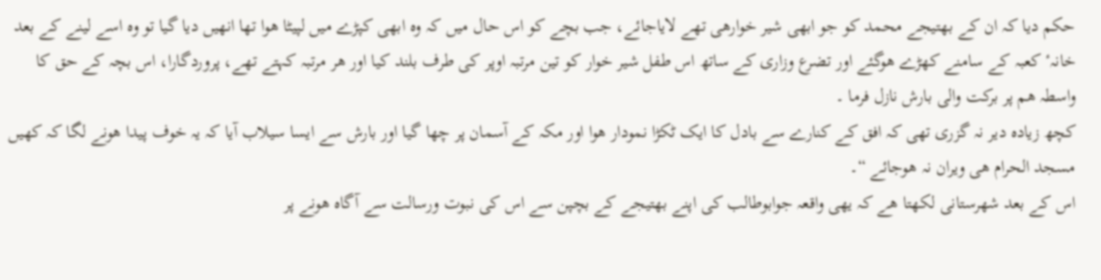حکم دیا کہ ان کے بھتیجے محمد کو جو ابھی شیر خوارھی تھے لایاجائے، جب بچے کو اس حال میں کہ وہ ابھی کپڑے میں لپیٹا هوا تھا انھیں دیا گیا تو وہ اسے لینے کے بعد خانہٴ کعبہ کے سامنے کھڑے هوگئے اور تضرع وزاری کے ساتھ اس طفل شیر خوار کو تین مرتبہ اوپر کی طرف بلند کیا اور ھر مرتبہ کہتے تھے، پروردگارا، اس بچہ کے حق کا واسطہ ھم پر برکت والی بارش نازل فرما ۔
کچھ زیادہ دیر نہ گزری تھی کہ افق کے کنارے سے بادل کا ایک ٹکڑا نمودار هوا اور مکہ کے آسمان پر چھا گیا اور بارش سے ایسا سیلاب آیا کہ یہ خوف پیدا هونے لگا کہ کھیں مسجد الحرام ھی ویران نہ هوجائے “۔
اس کے بعد شھرستانی لکھتا ھے کہ یھی واقعہ جوابوطالب کی اپنے بھتیجے کے بچپن سے اس کی نبوت ورسالت سے آگاہ هونے پر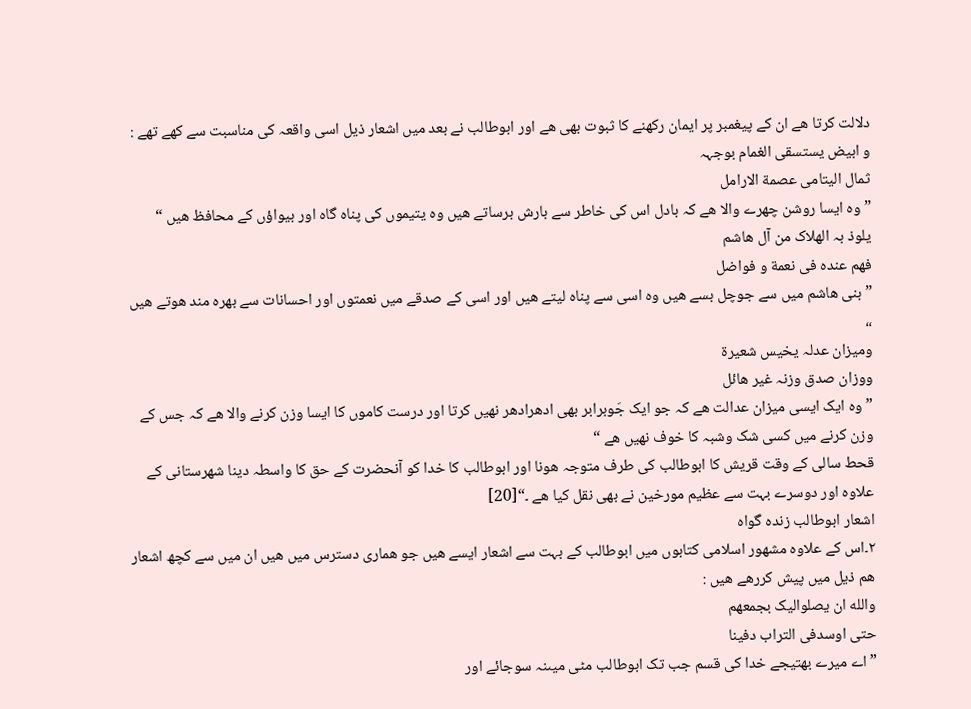دلالت کرتا ھے ان کے پیغمبر پر ایمان رکھنے کا ثبوت بھی ھے اور ابوطالب نے بعد میں اشعار ذیل اسی واقعہ کی مناسبت سے کھے تھے :
و ابیض یستسقی الغمام بوجہہ
ثمال الیتامی عصمة الارامل
” وہ ایسا روشن چھرے والا ھے کہ بادل اس کی خاطر سے بارش برساتے ھیں وہ یتیموں کی پناہ گاہ اور بیواؤں کے محافظ ھیں “
یلوذ بہ الھلاک من آل ھاشم
فھم عندہ فی نعمة و فواضل
” بنی ھاشم میں سے جوچل بسے ھیں وہ اسی سے پناہ لیتے ھیں اور اسی کے صدقے میں نعمتوں اور احسانات سے بھرہ مند هوتے ھیں ،،
ومیزان عدلہ یخیس شعیرة
ووزان صدق وزنہ غیر ھائل
” وہ ایک ایسی میزان عدالت ھے کہ جو ایک جَوبرابر بھی ادھرادھر نھیں کرتا اور درست کاموں کا ایسا وزن کرنے والا ھے کہ جس کے وزن کرنے میں کسی شک وشبہ کا خوف نھیں ھے “
قحط سالی کے وقت قریش کا ابوطالب کی طرف متوجہ هونا اور ابوطالب کا خدا کو آنحضرت کے حق کا واسطہ دینا شھرستانی کے علاوہ اور دوسرے بہت سے عظیم مورخین نے بھی نقل کیا ھے ۔“[20]
اشعار ابوطالب زندہ گواہ
۲۔اس کے علاوہ مشهور اسلامی کتابوں میں ابوطالب کے بہت سے اشعار ایسے ھیں جو ھماری دسترس میں ھیں ان میں سے کچھ اشعار ھم ذیل میں پیش کررھے ھیں :
والله ان یصلوالیک بجمعھم
حتی اوسدفی التراب دفینا
”اے میرے بھتیجے خدا کی قسم جب تک ابوطالب مٹی میںنہ سوجائے اور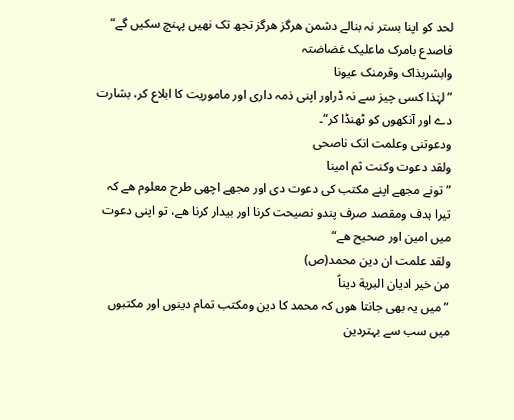لحد کو اپنا بستر نہ بنالے دشمن ھرگز ھرگز تجھ تک نھیں پہنچ سکیں گے“
فاصدع بامرک ماعلیک غضاضتہ
وابشربذاک وقرمنک عیونا
”لہٰذا کسی چیز سے نہ ڈراور اپنی ذمہ داری اور ماموریت کا ابلاع کر، بشارت دے اور آنکھوں کو ٹھنڈا کر“۔
ودعوتنی وعلمت انک ناصحی
ولقد دعوت وکنت ثم امینا
”تونے مجھے اپنے مکتب کی دعوت دی اور مجھے اچھی طرح معلوم ھے کہ تیرا ہدف ومقصد صرف پندو نصیحت کرنا اور بیدار کرنا ھے، تو اپنی دعوت میں امین اور صحیح ھے“
ولقد علمت ان دین محمد(ص)
من خیر ادیان البریة دیناً
” میں یہ بھی جانتا هوں کہ محمد کا دین ومکتب تمام دینوں اور مکتبوں میں سب سے بہتردین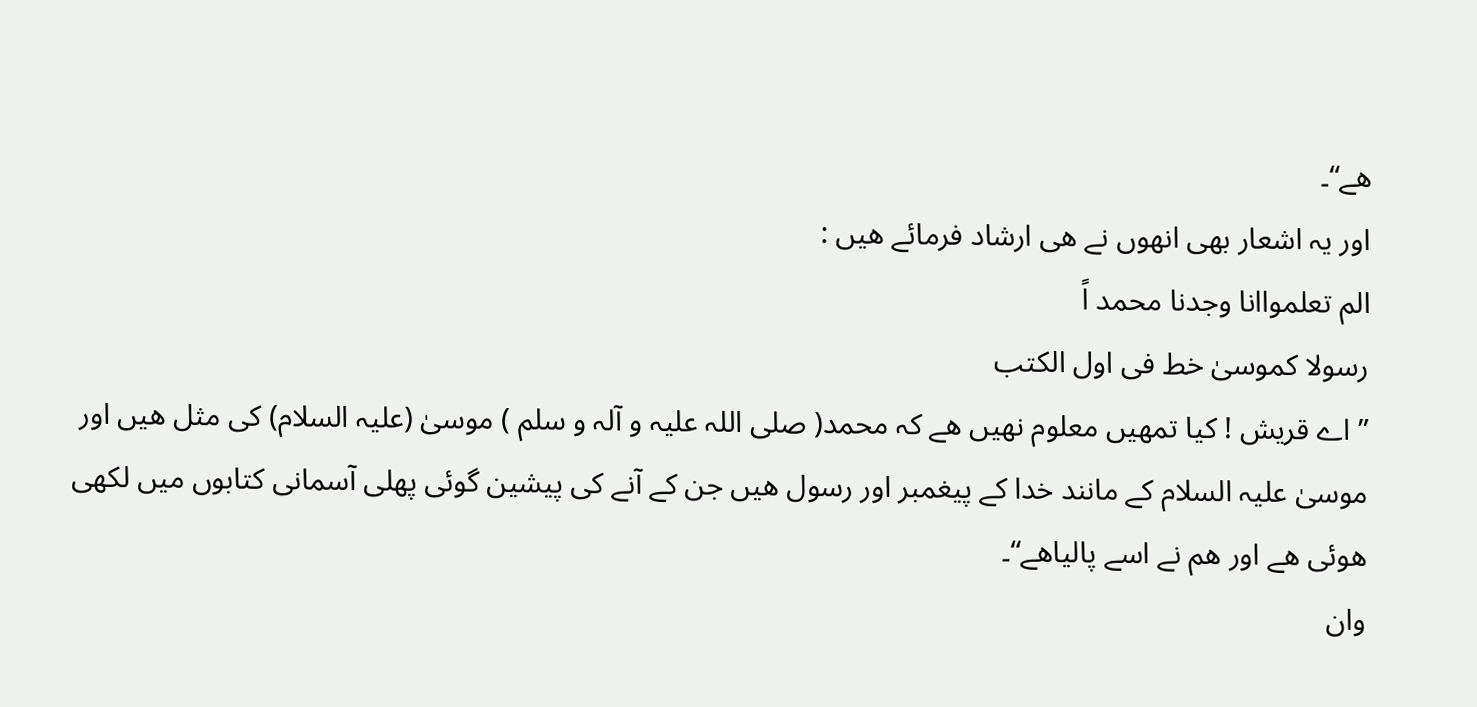ھے“۔
اور یہ اشعار بھی انهوں نے ھی ارشاد فرمائے ھیں :
الم تعلمواانا وجدنا محمد اً
رسولا کموسیٰ خط فی اول الکتب
” اے قریش ! کیا تمھیں معلوم نھیں ھے کہ محمد( صلی اللہ علیہ و آلہ و سلم ) موسیٰ (علیہ السلام) کی مثل ھیں اور موسیٰ علیہ السلام کے مانند خدا کے پیغمبر اور رسول ھیں جن کے آنے کی پیشین گوئی پھلی آسمانی کتابوں میں لکھی هوئی ھے اور ھم نے اسے پالیاھے“۔
وان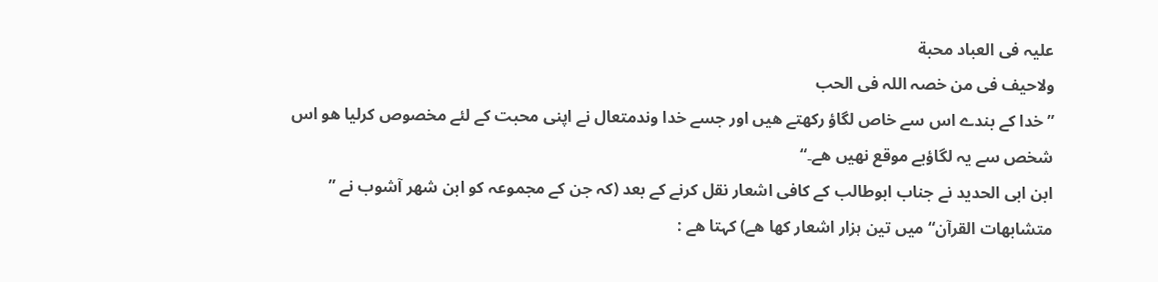علیہ فی العباد محبة
ولاحیف فی من خصہ اللہ فی الحب
” خدا کے بندے اس سے خاص لگاؤ رکھتے ھیں اور جسے خدا وندمتعال نے اپنی محبت کے لئے مخصوص کرلیا هو اس شخص سے یہ لگاؤبے موقع نھیں ھے۔“
ابن ابی الحدید نے جناب ابوطالب کے کافی اشعار نقل کرنے کے بعد (کہ جن کے مجموعہ کو ابن شھر آشوب نے ” متشابھات القرآن“ میں تین ہزار اشعار کھا ھے) کہتا ھے :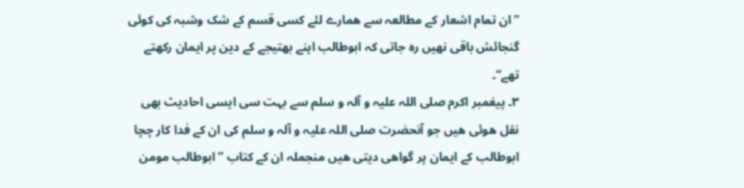”ان تمام اشعار کے مطالعہ سے ھمارے لئے کسی قسم کے شک وشبہ کی کوئی گنجائش باقی نھیں رہ جاتی کہ ابوطالب اپنے بھتیجے کے دین پر ایمان رکھتے تھے“۔
۳۔ پیغمبر اکرم صلی اللہ علیہ و آلہ و سلم سے بہت سی ایسی احادیث بھی نقل هوئی ھیں جو آنحضرت صلی اللہ علیہ و آلہ و سلم کی ان کے فدا کار چچا ابوطالب کے ایمان پر گواھی دیتی ھیں منجملہ ان کے کتاب ” ابوطالب مومن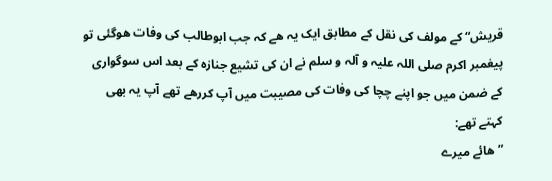قریش“ کے مولف کی نقل کے مطابق ایک یہ ھے کہ جب ابوطالب کی وفات هوگئی تو پیغمبر اکرم صلی اللہ علیہ و آلہ و سلم نے ان کی تشیع جنازہ کے بعد اس سوگواری کے ضمن میں جو اپنے چچا کی وفات کی مصیبت میں آپ کررھے تھے آپ یہ بھی کہتے تھے:
”ھائے میرے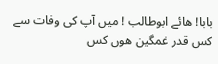بابا! ھائے ابوطالب ! میں آپ کی وفات سے کس قدر غمگین هوں کس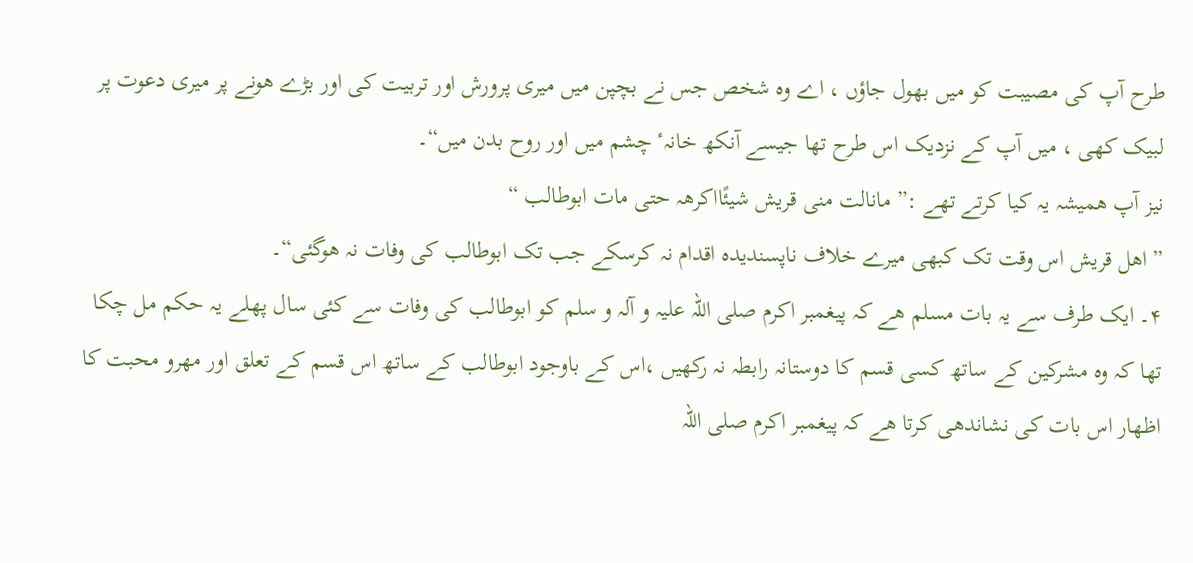طرح آپ کی مصیبت کو میں بھول جاؤں ، اے وہ شخص جس نے بچپن میں میری پرورش اور تربیت کی اور بڑے هونے پر میری دعوت پر لبیک کھی ، میں آپ کے نزدیک اس طرح تھا جیسے آنکھ خانہٴ چشم میں اور روح بدن میں“۔
نیز آپ ھمیشہ یہ کیا کرتے تھے :” مانالت منی قریش شیئًااکرھہ حتی مات ابوطالب “
”اھل قریش اس وقت تک کبھی میرے خلاف ناپسندیدہ اقدام نہ کرسکے جب تک ابوطالب کی وفات نہ هوگئی“۔
۴۔ ایک طرف سے یہ بات مسلم ھے کہ پیغمبر اکرم صلی اللہ علیہ و آلہ و سلم کو ابوطالب کی وفات سے کئی سال پھلے یہ حکم مل چکا تھا کہ وہ مشرکین کے ساتھ کسی قسم کا دوستانہ رابطہ نہ رکھیں ،اس کے باوجود ابوطالب کے ساتھ اس قسم کے تعلق اور مھرو محبت کا اظھار اس بات کی نشاندھی کرتا ھے کہ پیغمبر اکرم صلی اللہ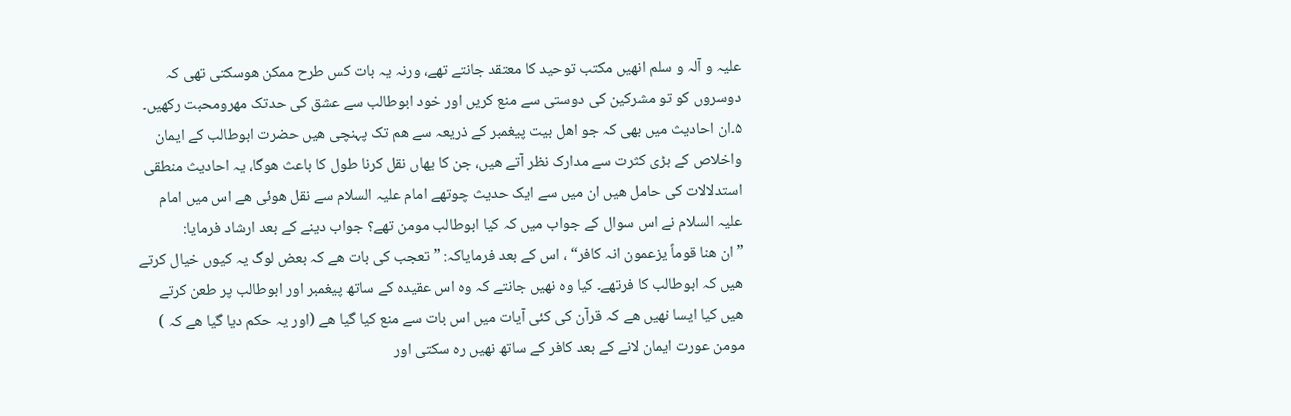علیہ و آلہ و سلم انھیں مکتب توحید کا معتقد جانتے تھے، ورنہ یہ بات کس طرح ممکن هوسکتی تھی کہ دوسروں کو تو مشرکین کی دوستی سے منع کریں اور خود ابوطالب سے عشق کی حدتک مھرومحبت رکھیں۔
۵۔ان احادیث میں بھی کہ جو اھل بیت پیغمبر کے ذریعہ سے ھم تک پہنچی ھیں حضرت ابوطالب کے ایمان واخلاص کے بڑی کثرت سے مدارک نظر آتے ھیں، جن کا یھاں نقل کرنا طول کا باعث هوگا، یہ احادیث منطقی استدلالات کی حامل ھیں ان میں سے ایک حدیث چوتھے امام علیہ السلام سے نقل هوئی ھے اس میں امام علیہ السلام نے اس سوال کے جواب میں کہ کیا ابوطالب مومن تھے؟ جواب دینے کے بعد ارشاد فرمایا:
”ان ھنا قوماً یزعمون انہ کافر“ ، اس کے بعد فرمایاکہ: ” تعجب کی بات ھے کہ بعض لوگ یہ کیوں خیال کرتے ھیں کہ ابوطالب کا فرتھے۔ کیا وہ نھیں جانتے کہ وہ اس عقیدہ کے ساتھ پیغمبر اور ابوطالب پر طعن کرتے ھیں کیا ایسا نھیں ھے کہ قرآن کی کئی آیات میں اس بات سے منع کیا گیا ھے (اور یہ حکم دیا گیا ھے کہ ) مومن عورت ایمان لانے کے بعد کافر کے ساتھ نھیں رہ سکتی اور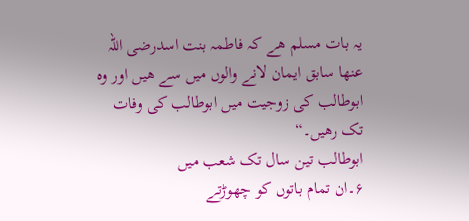یہ بات مسلم ھے کہ فاطمہ بنت اسدرضی اللہ عنھا سابق ایمان لانے والوں میں سے ھیں اور وہ ابوطالب کی زوجیت میں ابوطالب کی وفات تک رھیں۔“
ابوطالب تین سال تک شعب میں
۶۔ان تمام باتوں کو چھوڑتے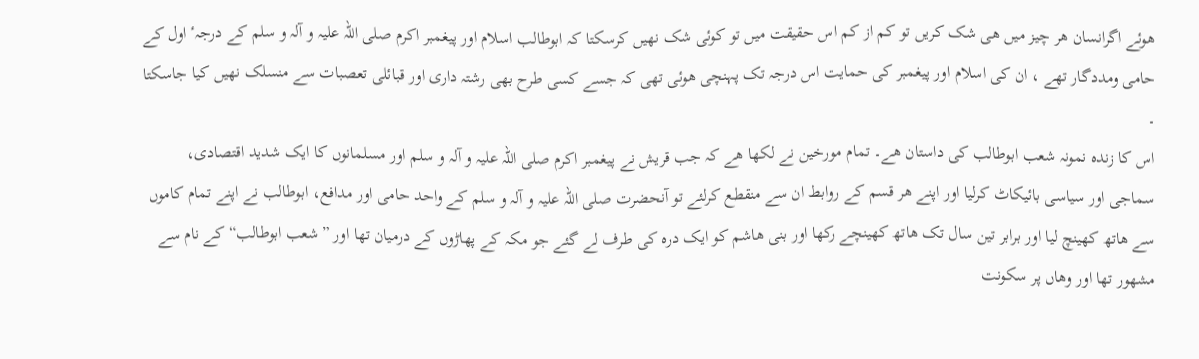هوئے اگرانسان ھر چیز میں ھی شک کریں تو کم از کم اس حقیقت میں تو کوئی شک نھیں کرسکتا کہ ابوطالب اسلام اور پیغمبر اکرم صلی اللہ علیہ و آلہ و سلم کے درجہٴ اول کے حامی ومددگار تھے ، ان کی اسلام اور پیغمبر کی حمایت اس درجہ تک پہنچی هوئی تھی کہ جسے کسی طرح بھی رشتہ داری اور قبائلی تعصبات سے منسلک نھیں کیا جاسکتا ۔
اس کا زندہ نمونہ شعب ابوطالب کی داستان ھے۔ تمام مورخین نے لکھا ھے کہ جب قریش نے پیغمبر اکرم صلی اللہ علیہ و آلہ و سلم اور مسلمانوں کا ایک شدید اقتصادی، سماجی اور سیاسی بائیکاٹ کرلیا اور اپنے ھر قسم کے روابط ان سے منقطع کرلئے تو آنحضرت صلی اللہ علیہ و آلہ و سلم کے واحد حامی اور مدافع، ابوطالب نے اپنے تمام کاموں سے ھاتھ کھینچ لیا اور برابر تین سال تک ھاتھ کھینچے رکھا اور بنی ھاشم کو ایک درہ کی طرف لے گئے جو مکہ کے پھاڑوں کے درمیان تھا اور ”شعب ابوطالب“ کے نام سے مشهور تھا اور وھاں پر سکونت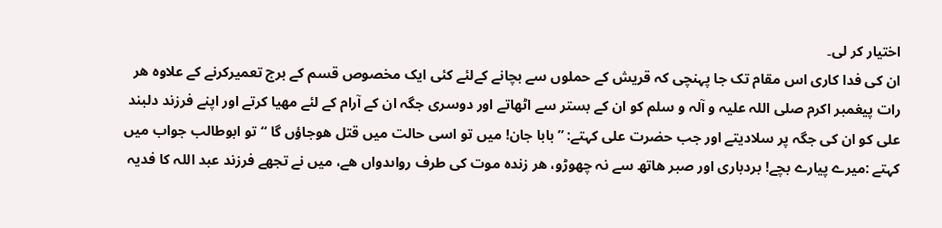اختیار کر لی۔
ان کی فدا کاری اس مقام تک جا پہنچی کہ قریش کے حملوں سے بچانے کےلئے کئی ایک مخصوص قسم کے برج تعمیرکرنے کے علاوہ ھر رات پیغمبر اکرم صلی اللہ علیہ و آلہ و سلم کو ان کے بستر سے اٹھاتے اور دوسری جگہ ان کے آرام کے لئے مھیا کرتے اور اپنے فرزند دلبند علی کو ان کی جگہ پر سلادیتے اور جب حضرت علی کہتے: ”بابا جان! میں تو اسی حالت میں قتل هوجاؤں گا “ تو ابوطالب جواب میں کہتے :میرے پیارے بچے! بردباری اور صبر ھاتھ سے نہ چھوڑو، ھر زندہ موت کی طرف رواںدواں ھے، میں نے تجھے فرزند عبد اللہ کا فدیہ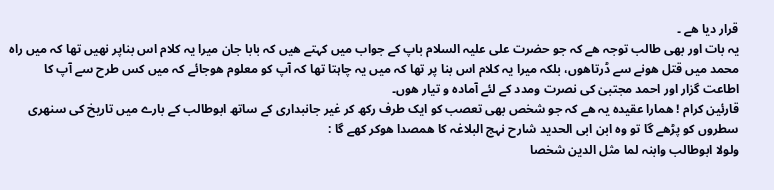قرار دیا ھے ۔
یہ بات اور بھی طالب توجہ ھے کہ جو حضرت علی علیہ السلام باپ کے جواب میں کہتے ھیں کہ بابا جان میرا یہ کلام اس بناپر نھیں تھا کہ میں راہ محمد میں قتل هونے سے ڈرتاهوں، بلکہ میرا یہ کلام اس بنا پر تھا کہ میں یہ چاہتا تھا کہ آپ کو معلوم هوجائے کہ میں کس طرح سے آپ کا اطاعت گزار اور احمد مجتبیٰ کی نصرت ومدد کے لئے آمادہ و تیار هوں۔
قارئین کرام ! ھمارا عقیدہ یہ ھے کہ جو شخص بھی تعصب کو ایک طرف رکھ کر غیر جانبداری کے ساتھ ابوطالب کے بارے میں تاریخ کی سنھری سطروں کو پڑھے گا تو وہ ابن ابی الحدید شارح نہج البلاغہ کا ھمصدا هوکر کھے گا :
ولولا ابوطالب وابنہ لما مثل الدین شخصا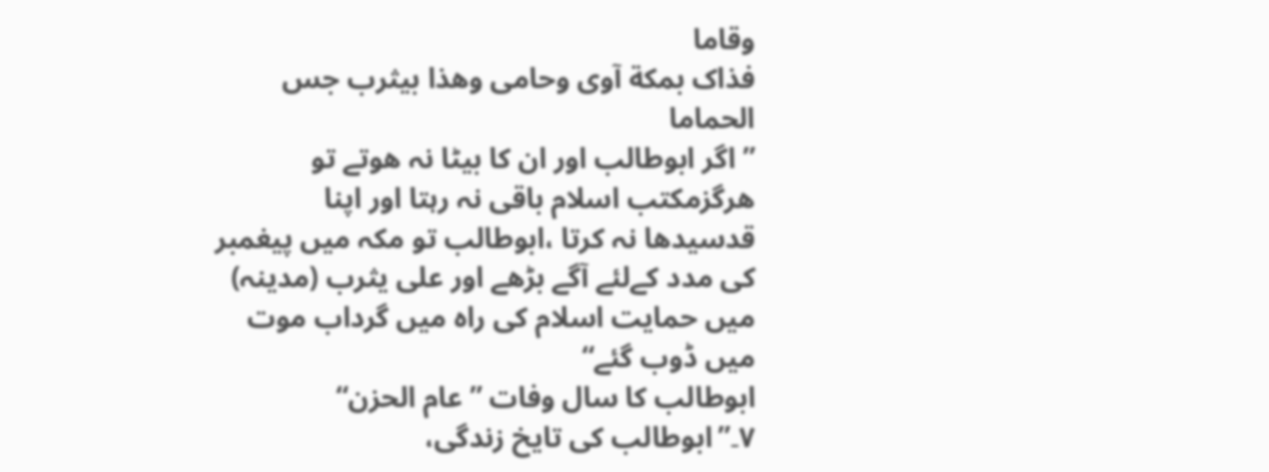وقاما
فذاک بمکة آوی وحامی وھذا بیثرب جس الحماما
” اگر ابوطالب اور ان کا بیٹا نہ هوتے تو ھرگزمکتب اسلام باقی نہ رہتا اور اپنا قدسیدھا نہ کرتا ،ابوطالب تو مکہ میں پیغمبر کی مدد کےلئے آگے بڑھے اور علی یثرب (مدینہ) میں حمایت اسلام کی راہ میں گرداب موت میں ڈوب گئے“
ابوطالب کا سال وفات ”عام الحزن“
۷۔”ابوطالب کی تایخ زندگی،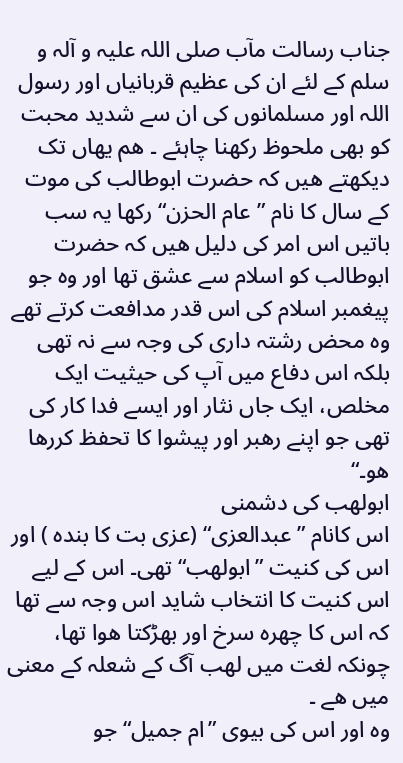جناب رسالت مآب صلی اللہ علیہ و آلہ و سلم کے لئے ان کی عظیم قربانیاں اور رسول اللہ اور مسلمانوں کی ان سے شدید محبت کو بھی ملحوظ رکھنا چاہئے ۔ ھم یھاں تک دیکھتے ھیں کہ حضرت ابوطالب کی موت کے سال کا نام ”عام الحزن“ رکھا یہ سب باتیں اس امر کی دلیل ھیں کہ حضرت ابوطالب کو اسلام سے عشق تھا اور وہ جو پیغمبر اسلام کی اس قدر مدافعت کرتے تھے وہ محض رشتہ داری کی وجہ سے نہ تھی بلکہ اس دفاع میں آپ کی حیثیت ایک مخلص، ایک جاں نثار اور ایسے فدا کار کی تھی جو اپنے رھبر اور پیشوا کا تحفظ کررھا هو۔“
ابولھب کی دشمنی
اس کانام ” عبدالعزی“ (عزی بت کا بندہ ) اور اس کی کنیت ”ابولھب“ تھی۔ اس کے لیے اس کنیت کا انتخاب شاید اس وجہ سے تھا کہ اس کا چھرہ سرخ اور بھڑکتا هوا تھا، چونکہ لغت میں لھب آگ کے شعلہ کے معنی میں ھے ۔
وہ اور اس کی بیوی ”ام جمیل“جو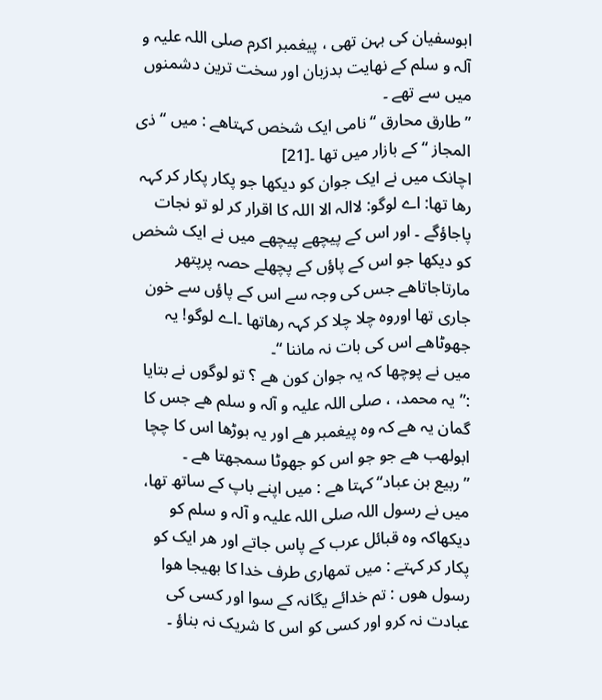ابوسفیان کی بہن تھی ، پیغمبر اکرم صلی اللہ علیہ و آلہ و سلم کے نھایت بدزبان اور سخت ترین دشمنوں میں سے تھے ۔
”طارق محارق “ نامی ایک شخص کہتاھے : میں “ ذی المجاز “ کے بازار میں تھا ۔[21]
اچانک میں نے ایک جوان کو دیکھا جو پکار پکار کر کہہ رھا تھا: اے لوگو: لاالہ الا اللہ کا اقرار کر لو تو نجات پاجاؤگے ۔ اور اس کے پیچھے پیچھے میں نے ایک شخص کو دیکھا جو اس کے پاؤں کے پچھلے حصہ پرپتھر مارتاجاتاھے جس کی وجہ سے اس کے پاؤں سے خون جاری تھا اوروہ چلا چلا کر کہہ رھاتھا ۔اے لوگو! یہ جھوٹاھے اس کی بات نہ ماننا “۔
میں نے پوچھا کہ یہ جوان کون ھے ؟ تو لوگوں نے بتایا :” یہ محمد، ، صلی اللہ علیہ و آلہ و سلم ھے جس کا گمان یہ ھے کہ وہ پیغمبر ھے اور یہ بوڑھا اس کا چچا ابولھب ھے جو جو اس کو جھوٹا سمجھتا ھے ۔
”ربیع بن عباد“ کہتا ھے : میں اپنے باپ کے ساتھ تھا، میں نے رسول اللہ صلی اللہ علیہ و آلہ و سلم کو دیکھاکہ وہ قبائل عرب کے پاس جاتے اور ھر ایک کو پکار کر کہتے : میں تمھاری طرف خدا کا بھیجا هوا رسول هوں : تم خدائے یگانہ کے سوا اور کسی کی عبادت نہ کرو اور کسی کو اس کا شریک نہ بناؤ ۔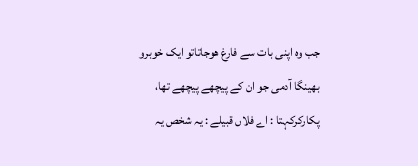جب وہ اپنی بات سے فارغ هوجاتاتو ایک خوبرو بھینگا آدمی جو ان کے پیچھے پیچھے تھا، پکارکرکہتا : اے فلاں قبیلے : یہ شخص یہ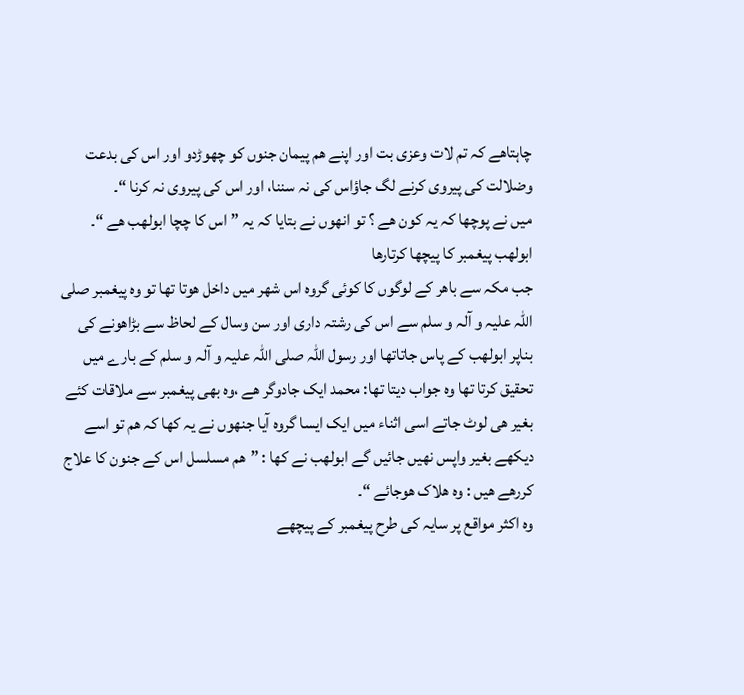چاہتاھے کہ تم لات وعزی بت اور اپنے ھم پیمان جنوں کو چھوڑدو اور اس کی بدعت وضلالت کی پیروی کرنے لگ جاؤاس کی نہ سننا، اور اس کی پیروی نہ کرنا “۔
میں نے پوچھا کہ یہ کون ھے ؟ تو انهوں نے بتایا کہ یہ ” اس کا چچا ابولھب ھے “۔
ابولھب پیغمبر کا پیچھا کرتارھا
جب مکہ سے باھر کے لوگوں کا کوئی گروہ اس شھر میں داخل هوتا تھا تو وہ پیغمبر صلی اللہ علیہ و آلہ و سلم سے اس کی رشتہ داری اور سن وسال کے لحاظ سے بڑاهونے کی بناپر ابولھب کے پاس جاتاتھا اور رسول اللہ صلی اللہ علیہ و آلہ و سلم کے بارے میں تحقیق کرتا تھا وہ جواب دیتا تھا: محمد ایک جادوگر ھے ،وہ بھی پیغمبر سے ملاقات کئے بغیر ھی لوٹ جاتے اسی اثناء میں ایک ایسا گروہ آیا جنهوں نے یہ کھا کہ ھم تو اسے دیکھے بغیر واپس نھیں جائیں گے ابولھب نے کھا : ”ھم مسلسل اس کے جنون کا علاج کررھے ھیں : وہ ھلاک هوجائے “۔
وہ اکثر مواقع پر سایہ کی طرح پیغمبر کے پیچھے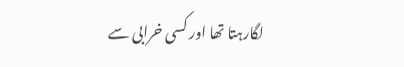لگارہتا تھا اور کسی خرابی سے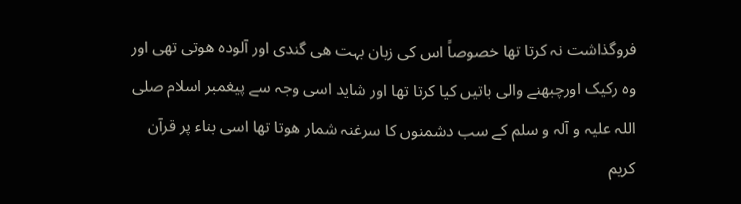فروگذاشت نہ کرتا تھا خصوصاً اس کی زبان بہت ھی گندی اور آلودہ هوتی تھی اور وہ رکیک اورچبھنے والی باتیں کیا کرتا تھا اور شاید اسی وجہ سے پیغمبر اسلام صلی اللہ علیہ و آلہ و سلم کے سب دشمنوں کا سرغنہ شمار هوتا تھا اسی بناء پر قرآن کریم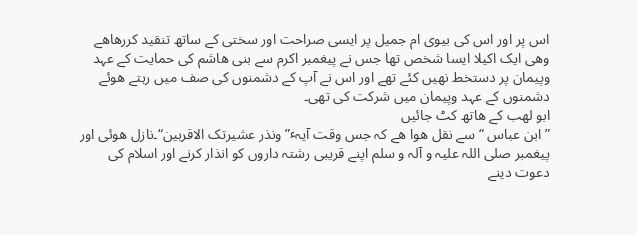اس پر اور اس کی بیوی ام جمیل پر ایسی صراحت اور سختی کے ساتھ تنقید کررھاھے وھی ایک اکیلا ایسا شخص تھا جس نے پیغمبر اکرم سے بنی ھاشم کی حمایت کے عہد وپیمان پر دستخط نھیں کئے تھے اور اس نے آپ کے دشمنوں کی صف میں رہتے هوئے دشمنوں کے عہد وپیمان میں شرکت کی تھی۔
ابو لھب کے ھاتھ کٹ جائیں
”ابن عباس “سے نقل هوا ھے کہ جس وقت آیہٴ”ونذر عشیرتک الاقربین“۔نازل هوئی اور پیغمبر صلی اللہ علیہ و آلہ و سلم اپنے قریبی رشتہ داروں کو انذار کرنے اور اسلام کی دعوت دینے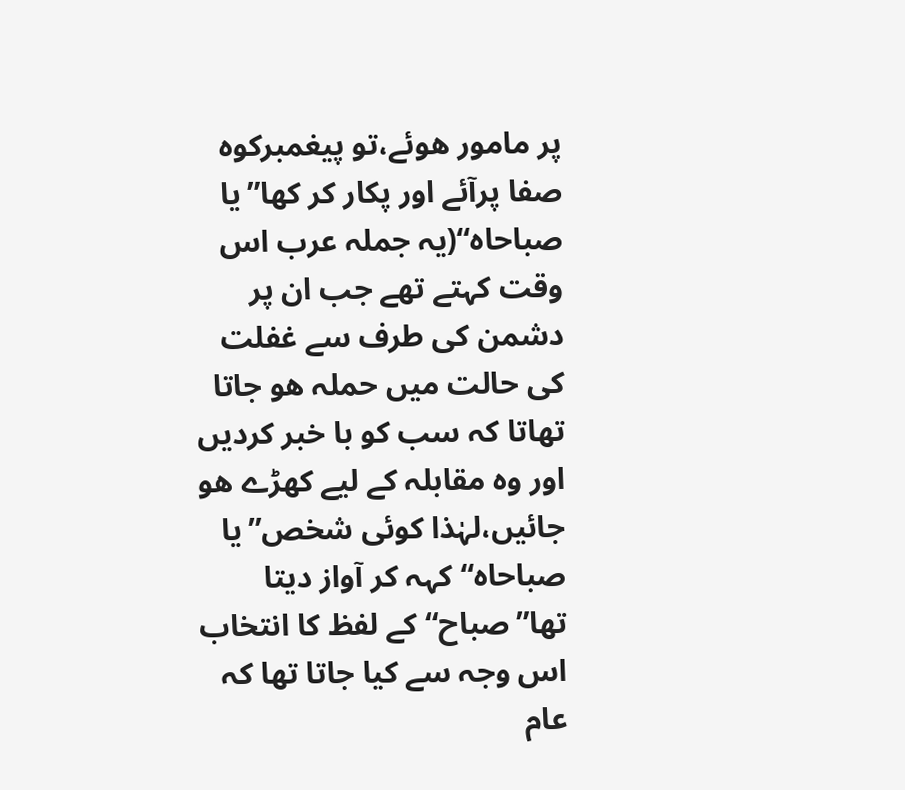پر مامور هوئے،تو پیغمبرکوہ صفا پرآئے اور پکار کر کھا”یا صباحاہ“(یہ جملہ عرب اس وقت کہتے تھے جب ان پر دشمن کی طرف سے غفلت کی حالت میں حملہ هو جاتا تھاتا کہ سب کو با خبر کردیں اور وہ مقابلہ کے لیے کھڑے هو جائیں،لہٰذا کوئی شخص”یا صباحاہ“کہہ کر آواز دیتا تھا”صباح“کے لفظ کا انتخاب اس وجہ سے کیا جاتا تھا کہ عام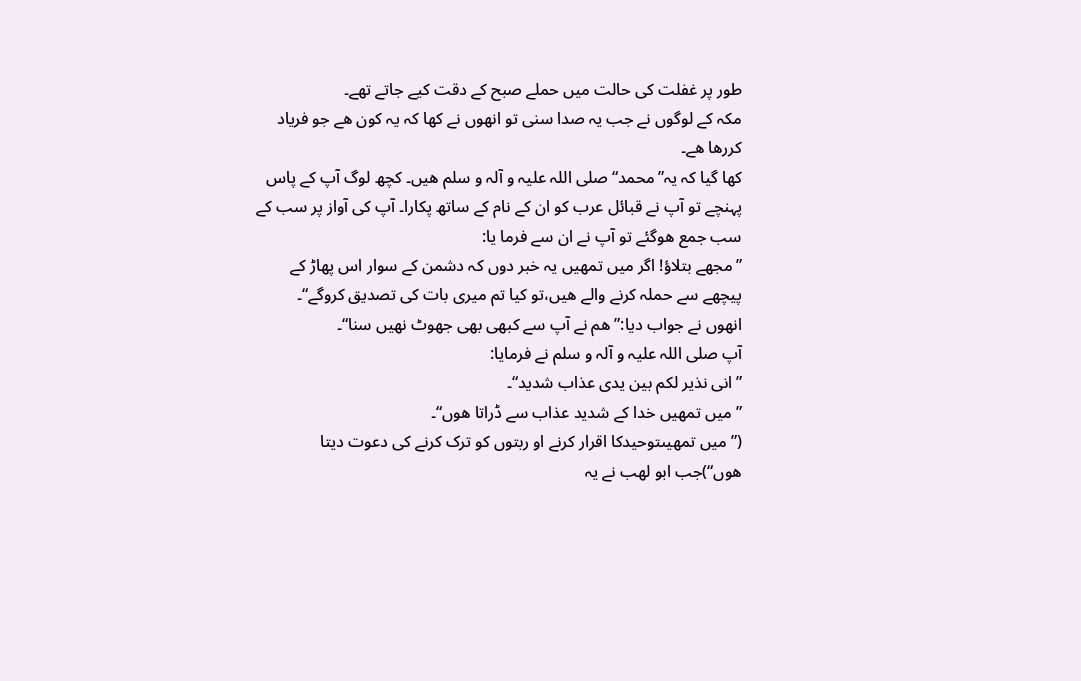طور پر غفلت کی حالت میں حملے صبح کے دقت کیے جاتے تھے۔
مکہ کے لوگوں نے جب یہ صدا سنی تو انهوں نے کھا کہ یہ کون ھے جو فریاد کررھا ھے۔
کھا گیا کہ یہ”محمد“ صلی اللہ علیہ و آلہ و سلم ھیں۔ کچھ لوگ آپ کے پاس پہنچے تو آپ نے قبائل عرب کو ان کے نام کے ساتھ پکارا۔ آپ کی آواز پر سب کے سب جمع هوگئے تو آپ نے ان سے فرما یا:
”مجھے بتلاؤ! اگر میں تمھیں یہ خبر دوں کہ دشمن کے سوار اس پھاڑ کے پیچھے سے حملہ کرنے والے ھیں،تو کیا تم میری بات کی تصدیق کروگے“۔
انهوں نے جواب دیا:”ھم نے آپ سے کبھی بھی جھوٹ نھیں سنا“۔
آپ صلی اللہ علیہ و آلہ و سلم نے فرمایا:
”انی نذیر لکم بین یدی عذاب شدید“۔
”میں تمھیں خدا کے شدید عذاب سے ڈراتا هوں“۔
(”میں تمھیںتوحیدکا اقرار کرنے او ربتوں کو ترک کرنے کی دعوت دیتا هوں“)جب ابو لھب نے یہ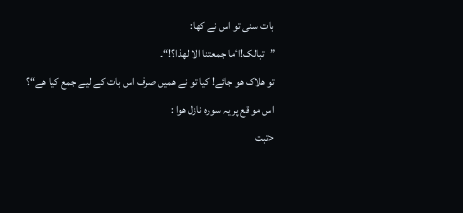بات سنی تو اس نے کھا:
”تبالک!اٴما جمعتنا الا لھذا؟!“۔
تو ھلاک هو جائے! کیا تو نے ھمیں صرف اس بات کے لیے جمع کیا ھے“؟
اس مو قع پر یہ سورہ نازل هوا :
<تبت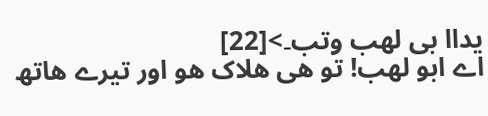یداا بی لھب وتب۔>[22]
اے ابو لھب! تو ھی ھلاک هو اور تیرے ھاتھ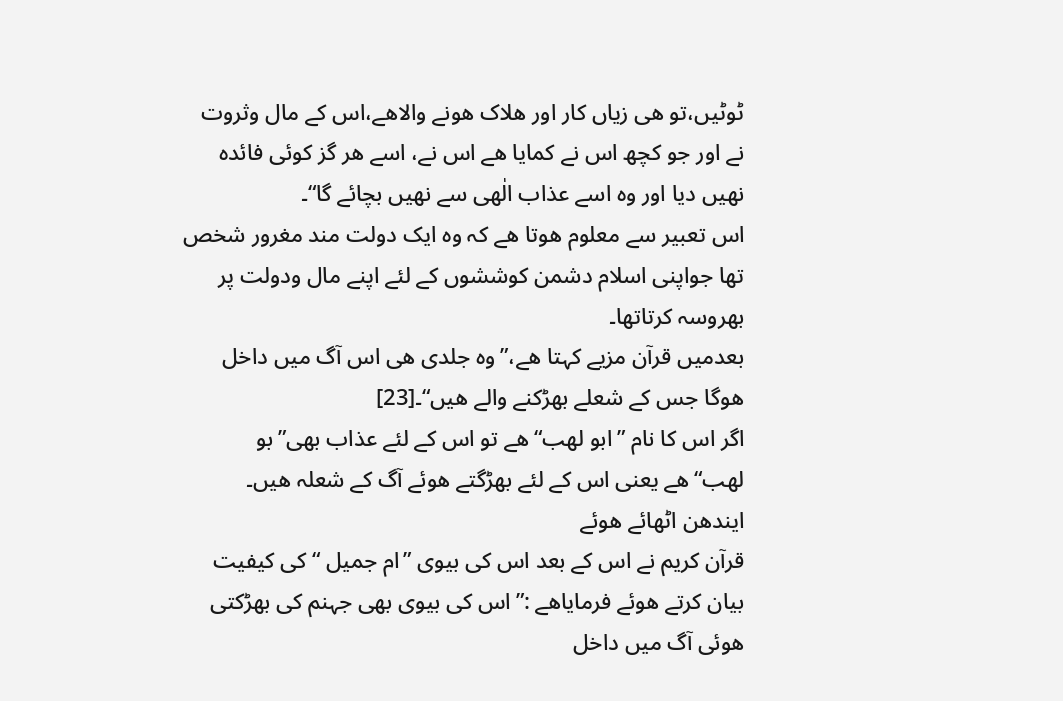ٹوٹیں،تو ھی زیاں کار اور ھلاک هونے والاھے،اس کے مال وثروت نے اور جو کچھ اس نے کمایا ھے اس نے، اسے ھر گز کوئی فائدہ نھیں دیا اور وہ اسے عذاب الٰھی سے نھیں بچائے گا“۔
اس تعبیر سے معلوم هوتا ھے کہ وہ ایک دولت مند مغرور شخص تھا جواپنی اسلام دشمن کوششوں کے لئے اپنے مال ودولت پر بھروسہ کرتاتھا۔
بعدمیں قرآن مزیے کہتا ھے،”وہ جلدی ھی اس آگ میں داخل هوگا جس کے شعلے بھڑکنے والے ھیں“۔[23]
اگر اس کا نام ”ابو لھب“ھے تو اس کے لئے عذاب بھی”بو لھب“ھے یعنی اس کے لئے بھڑگتے هوئے آگ کے شعلہ ھیں۔
ایندھن اٹھائے هوئے
قرآن کریم نے اس کے بعد اس کی بیوی ”ام جمیل “ کی کیفیت بیان کرتے هوئے فرمایاھے :”اس کی بیوی بھی جہنم کی بھڑکتی هوئی آگ میں داخل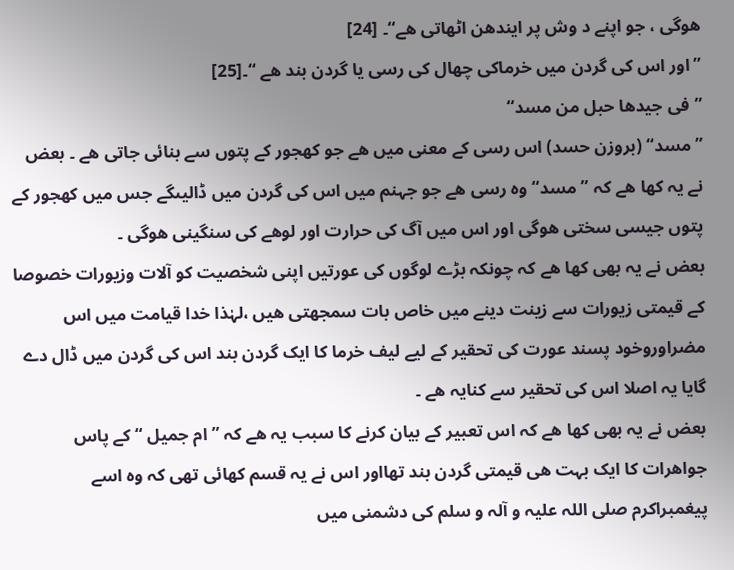هوگی ، جو اپنے د وش پر ایندھن اٹھاتی ھے“۔ [24]
”اور اس کی گردن میں خرماکی چھال کی رسی یا گردن بند ھے “۔[25]
”فی جیدھا حبل من مسد“
”مسد“ (بروزن حسد) اس رسی کے معنی میں ھے جو کھجور کے پتوں سے بنائی جاتی ھے ۔ بعض نے یہ کھا ھے کہ ”مسد“ وہ رسی ھے جو جہنم میں اس کی گردن میں ڈالیںگے جس میں کھجور کے پتوں جیسی سختی هوگی اور اس میں آگ کی حرارت اور لوھے کی سنگینی هوگی ۔
بعض نے یہ بھی کھا ھے کہ چونکہ بڑے لوگوں کی عورتیں اپنی شخصیت کو آلات وزیورات خصوصا کے قیمتی زیورات سے زینت دینے میں خاص بات سمجھتی ھیں ،لہٰذا خدا قیامت میں اس مضراوروخود پسند عورت کی تحقیر کے لیے لیف خرما کا ایک گردن بند اس کی گردن میں ڈال دے گایا یہ اصلا اس کی تحقیر سے کنایہ ھے ۔
بعض نے یہ بھی کھا ھے کہ اس تعبیر کے بیان کرنے کا سبب یہ ھے کہ ” ام جمیل “ کے پاس جواھرات کا ایک بہت ھی قیمتی گردن بند تھااور اس نے یہ قسم کھائی تھی کہ وہ اسے پیغمبراکرم صلی اللہ علیہ و آلہ و سلم کی دشمنی میں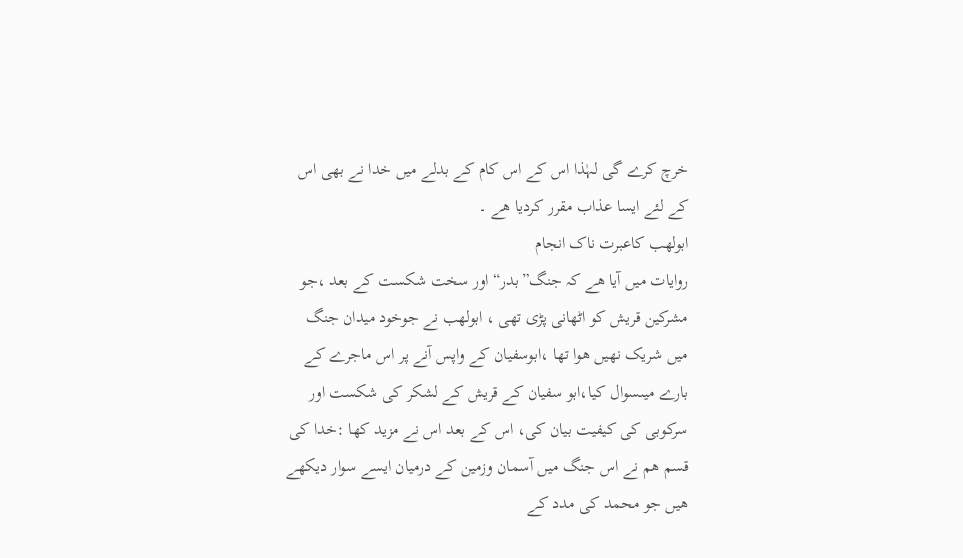خرچ کرے گی لہٰذا اس کے اس کام کے بدلے میں خدا نے بھی اس کے لئے ایسا عذاب مقرر کردیا ھے ۔
ابولھب کاعبرت ناک انجام
روایات میں آیا ھے کہ جنگ”بدر“اور سخت شکست کے بعد ،جو مشرکین قریش کو اٹھانی پڑی تھی ، ابولھب نے جوخود میدان جنگ میں شریک نھیں هوا تھا ،ابوسفیان کے واپس آنے پر اس ماجرے کے بارے میںسوال کیا،ابو سفیان کے قریش کے لشکر کی شکست اور سرکوبی کی کیفیت بیان کی، اس کے بعد اس نے مزید کھا :خدا کی قسم ھم نے اس جنگ میں آسمان وزمین کے درمیان ایسے سوار دیکھے ھیں جو محمد کی مدد کے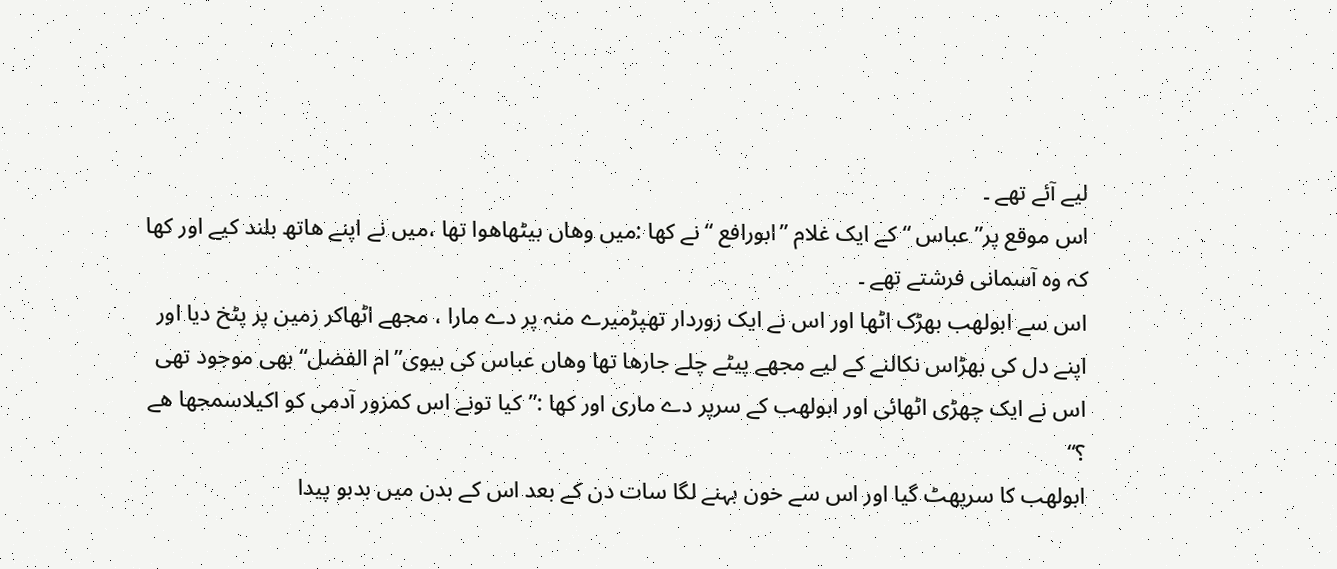لیے آئے تھے ۔
اس موقع پر” عباس “ کے ایک غلام ”ابورافع “نے کھا :میں وھاں بیٹھاهوا تھا ،میں نے اپنے ھاتھ بلند کیے اور کھا کہ وہ آسمانی فرشتے تھے ۔
اس سے ابولھب بھڑک اٹھا اور اس نے ایک زوردار تھپڑمیرے منہ پر دے مارا ، مجھے اٹھاکر زمین پر پٹخ دیا اور اپنے دل کی بھڑاس نکالنے کے لیے مجھے پیٹے چلے جارھا تھا وھاں عباس کی بیوی”ام الفضل“ بھی موجود تھی اس نے ایک چھڑی اٹھائی اور ابولھب کے سرپر دے ماری اور کھا :”کیا تونے اس کمزور آدمی کو اکیلاسمجھا ھے ؟“
ابولھب کا سرپھٹ گیا اور اس سے خون بہنے لگا سات دن کے بعد اس کے بدن میں بدبو پیدا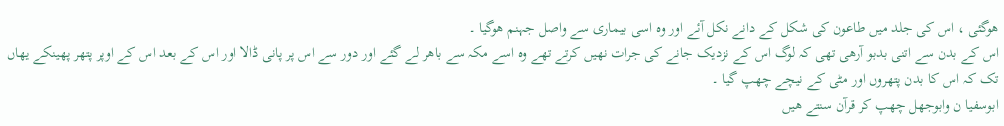هوگئی ، اس کی جلد میں طاعون کی شکل کے دانے نکل آئے اور وہ اسی بیماری سے واصل جہنم هوگیا ۔
اس کے بدن سے اتنی بدبو آرھی تھی کہ لوگ اس کے نزدیک جانے کی جرات نھیں کرتے تھے وہ اسے مکہ سے باھر لے گئے اور دور سے اس پر پانی ڈالا اور اس کے بعد اس کے اوپر پتھر پھینکے یھاں تک کہ اس کا بدن پتھروں اور مٹی کے نیچے چھپ گیا ۔
ابوسفیا ن وابوجھل چھپ کر قرآن سنتے ھیں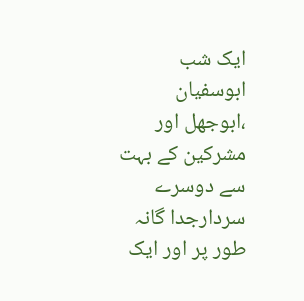ایک شب ابوسفیان ،ابوجھل اور مشرکین کے بہت سے دوسرے سردارجدا گانہ طور پر اور ایک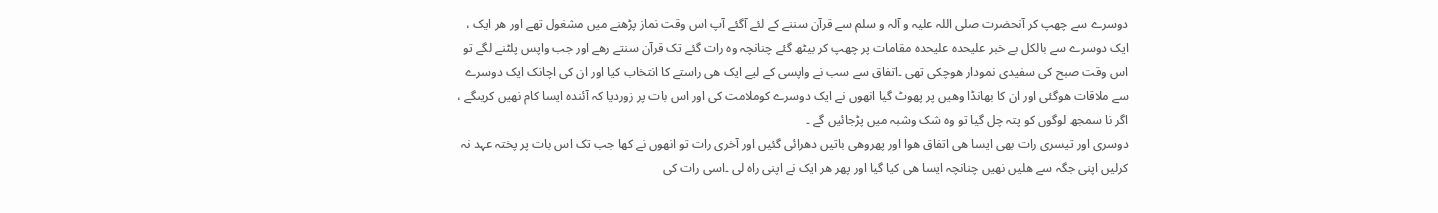دوسرے سے چھپ کر آنحضرت صلی اللہ علیہ و آلہ و سلم سے قرآن سننے کے لئے آگئے آپ اس وقت نماز پڑھنے میں مشغول تھے اور ھر ایک ، ایک دوسرے سے بالکل بے خبر علیحدہ علیحدہ مقامات پر چھپ کر بیٹھ گئے چنانچہ وہ رات گئے تک قرآن سنتے رھے اور جب واپس پلٹنے لگے تو اس وقت صبح کی سفیدی نمودار هوچکی تھی ۔اتفاق سے سب نے واپسی کے لیے ایک ھی راستے کا انتخاب کیا اور ان کی اچانک ایک دوسرے سے ملاقات هوگئی اور ان کا بھانڈا وھیں پر پھوٹ گیا انھوں نے ایک دوسرے کوملامت کی اور اس بات پر زوردیا کہ آئندہ ایسا کام نھیں کریںگے ، اگر نا سمجھ لوگوں کو پتہ چل گیا تو وہ شک وشبہ میں پڑجائیں گے ۔
دوسری اور تیسری رات بھی ایسا ھی اتفاق هوا اور پھروھی باتیں دھرائی گئیں اور آخری رات تو انھوں نے کھا جب تک اس بات پر پختہ عہد نہ کرلیں اپنی جگہ سے ھلیں نھیں چنانچہ ایسا ھی کیا گیا اور پھر ھر ایک نے اپنی راہ لی ۔اسی رات کی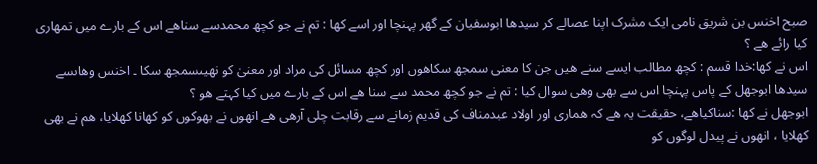صبح اخنس بن شریق نامی ایک مشرک اپنا عصالے کر سیدھا ابوسفیان کے گھر پہنچا اور اسے کھا : تم نے جو کچھ محمدسے سناھے اس کے بارے میں تمھاری کیا رائے ھے ؟
اس نے کھا:خدا قسم : کچھ مطالب ایسے سنے ھیں جن کا معنی سمجھ سکاهوں اور کچھ مسائل کی مراد اور معنیٰ کو نھیںسمجھ سکا ۔ اخنس وھاںسے سیدھا ابوجھل کے پاس پہنچا اس سے بھی وھی سوال کیا : تم نے جو کچھ محمد سے سنا ھے اس کے بارے میں کیا کہتے هو ؟
ابوجھل نے کھا :سناکیاھے، حقیقت یہ ھے کہ ھماری اور اولاد عبدمناف کی قدیم زمانے سے رقابت چلی آرھی ھے انھوں نے بھوکوں کو کھانا کھلایا، ھم نے بھی کھلایا ، انھوں نے پیدل لوگوں کو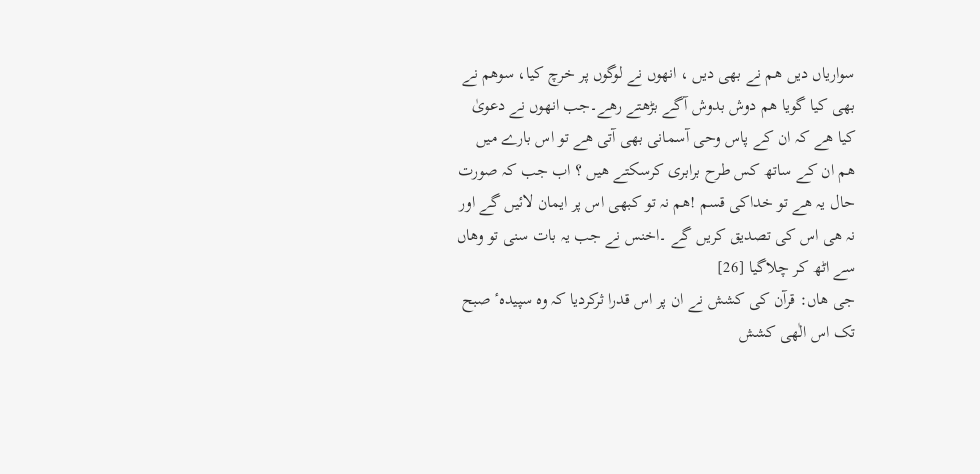سواریاں دیں ھم نے بھی دیں ، انھوں نے لوگوں پر خرچ کیا، سوھم نے بھی کیا گویا ھم دوش بدوش آگے بڑھتے رھے۔جب انھوں نے دعویٰ کیا ھے کہ ان کے پاس وحی آسمانی بھی آتی ھے تو اس بارے میں ھم ان کے ساتھ کس طرح برابری کرسکتے ھیں ؟ اب جب کہ صورت حال یہ ھے تو خداکی قسم !ھم نہ تو کبھی اس پر ایمان لائیں گے اور نہ ھی اس کی تصدیق کریں گے ۔اخنس نے جب یہ بات سنی تو وھاں سے اٹھ کر چلاگیا [26]
جی ھاں: قرآن کی کشش نے ان پر اس قدرا ثرکردیا کہ وہ سپیدہٴ صبح تک اس الٰھی کشش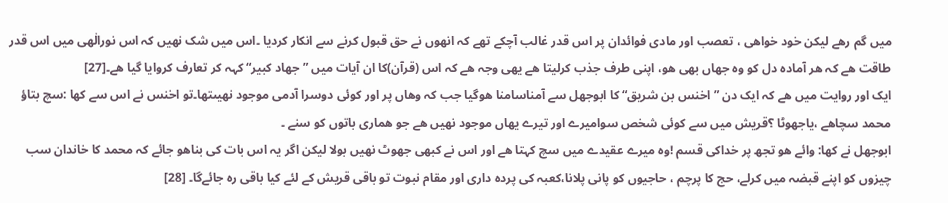میں گم رھے لیکن خود خواھی ، تعصب اور مادی فوائدان پر اس قدر غالب آچکے تھے کہ انھوں نے حق قبول کرنے سے انکار کردیا ۔اس میں شک نھیں کہ اس نورالٰھی میں اس قدر طاقت ھے کہ ھر آمادہ دل کو وہ جھاں بھی هو، اپنی طرف جذب کرلیتا ھے یھی وجہ ھے کہ اس (قرآن)کا ان آیات میں ”جھاد کبیر“ کہہ کر تعارف کروایا گیا ھے۔[27]
ایک اور روایت میں ھے کہ ایک دن ”اخنس بن شریق“ کا ابوجھل سے آمناسامنا هوگیا جب کہ وھاں پر اور کوئی دوسرا آدمی موجود نھیںتھا۔تو اخنس نے اس سے کھا :سچ بتاؤ محمد سچاھے ،یاجھوٹا ؟قریش میں سے کوئی شخص سوامیرے اور تیرے یھاں موجود نھیں ھے جو ھماری باتوں کو سنے ۔
ابوجھل نے کھا: وائے هو تجھ پر خداکی قسم !وہ میرے عقیدے میں سچ کہتا ھے اور اس نے کبھی جھوٹ نھیں بولا لیکن اگر یہ اس بات کی بناهو جائے کہ محمد کا خاندان سب چیزوں کو اپنے قبضہ میں کرلے، حج کا پرچم ، حاجیوں کو پانی پلانا،کعبہ کی پردہ داری اور مقام نبوت تو باقی قریش کے لئے کیا باقی رہ جائےگا۔ [28]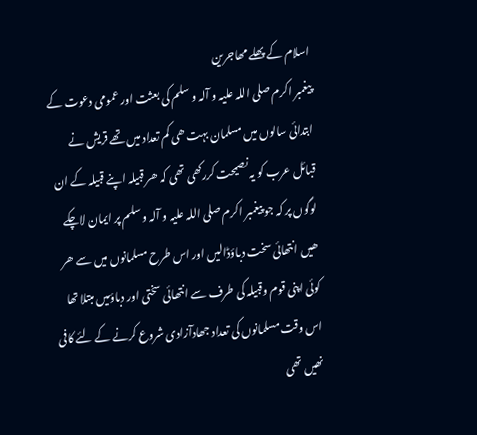اسلام کے پھلے مھاجرین
پیغمبر اکرم صلی اللہ علیہ و آلہ و سلم کی بعثت اور عمومی دعوت کے ابتدائی سالوں میں مسلمان بہت ھی کم تعداد میں تھے قریش نے قبائل عرب کو یہ نصیحت کررکھی تھی کہ ھر قبیلہ اپنے قبیلہ کے ان لوگوں پر کہ جو پیغمبر اکرم صلی اللہ علیہ و آلہ و سلم پر ایمان لاچکے ھیں انتھائی سخت دباؤڈالیں اور اس طرح مسلمانوں میں سے ھر کوئی اپنی قوم وقبیلہ کی طرف سے انتھائی سختی اور دباؤمیں مبتلا تھا اس وقت مسلمانوں کی تعداد جھادآزادی شروع کرنے کے لئے کافی نھیں تھی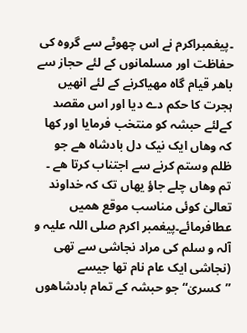۔پیغمبراکرم نے اس چھوٹے سے گروہ کی حفاظت اور مسلمانوں کے لئے حجاز سے باھر قیام گاہ مھیاکرنے کے لئے انھیں ہجرت کا حکم دے دیا اور اس مقصد کےلئے حبشہ کو منتخب فرمایا اور کھا کہ وھاں ایک نیک دل بادشاہ ھے جو ظلم وستم کرنے سے اجتناب کرتا ھے ۔ تم وھاں چلے جاؤ یھاں تک کہ خداوند تعالیٰ کوئی مناسب موقع ھمیں عطافرمائے۔پیغمبر اکرم صلی اللہ علیہ و آلہ و سلم کی مراد نجاشی سے تھی (نجاشی ایک عام نام تھا جیسے ”کسریٰ“ جو حبشہ کے تمام بادشاهوں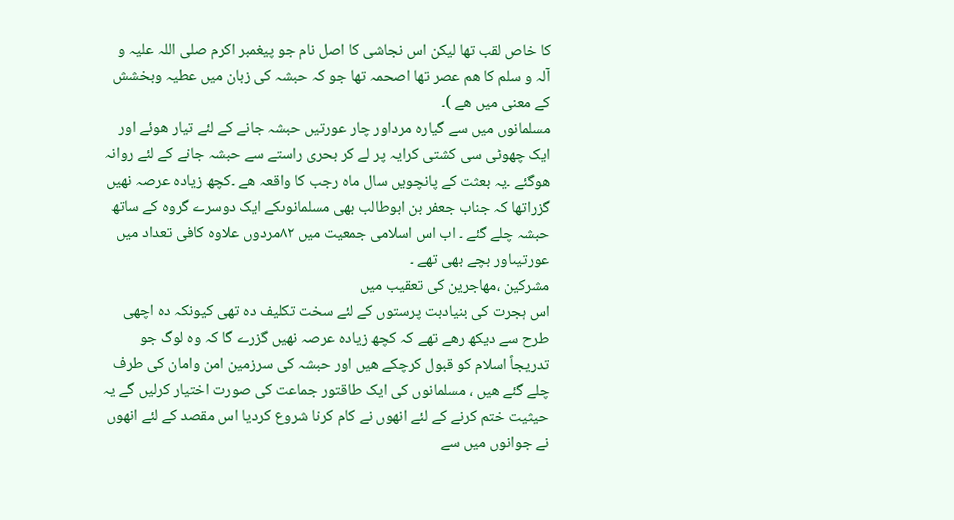کا خاص لقب تھا لیکن اس نجاشی کا اصل نام جو پیغمبر اکرم صلی اللہ علیہ و آلہ و سلم کا ھم عصر تھا اصحمہ تھا جو کہ حبشہ کی زبان میں عطیہ وبخشش کے معنی میں ھے )۔
مسلمانوں میں سے گیارہ مرداور چار عورتیں حبشہ جانے کے لئے تیار هوئے اور ایک چھوٹی سی کشتی کرایہ پر لے کر بحری راستے سے حبشہ جانے کے لئے روانہ هوگئے ۔یہ بعثت کے پانچویں سال ماہ رجب کا واقعہ ھے ۔کچھ زیادہ عرصہ نھیں گزراتھا کہ جناب جعفر بن ابوطالب بھی مسلمانوںکے ایک دوسرے گروہ کے ساتھ حبشہ چلے گئے ۔ اب اس اسلامی جمعیت میں ۸۲مردوں علاوہ کافی تعداد میں عورتیںاور بچے بھی تھے ۔
مشرکین ،مھاجرین کی تعقیب میں
اس ہجرت کی بنیادبت پرستوں کے لئے سخت تکلیف دہ تھی کیونکہ دہ اچھی طرح سے دیکھ رھے تھے کہ کچھ زیادہ عرصہ نھیں گزرے گا کہ وہ لوگ جو تدریجاً اسلام کو قبول کرچکے ھیں اور حبشہ کی سرزمین امن وامان کی طرف چلے گئے ھیں ، مسلمانوں کی ایک طاقتور جماعت کی صورت اختیار کرلیں گے یہ حیثیت ختم کرنے کے لئے انهوں نے کام کرنا شروع کردیا اس مقصد کے لئے انهوں نے جوانوں میں سے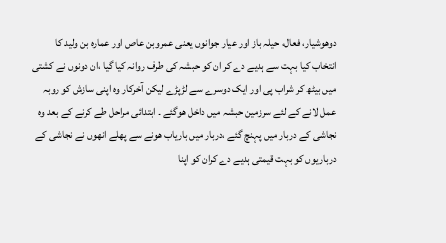دوهوشیار، فعال، حیلہ باز اور عیار جوانوں یعنی عمروبن عاص اور عمارہ بن ولید کا انتخاب کیا بہت سے ہدیے دے کر ان کو حبشہ کی طرف روانہ کیا گیا ،ان دونوں نے کشتی میں بیٹھ کر شراب پی اور ایک دوسرے سے لڑپڑے لیکن آخرکار وہ اپنی سازش کو روبہ عمل لانے کے لئے سرزمین حبشہ میں داخل هوگئے ۔ ابتدائی مراحل طے کرنے کے بعد وہ نجاشی کے دربار میں پہنچ گئے ،دربار میں باریاب هونے سے پھلے انهوں نے نجاشی کے درباریوں کو بہت قیمتی ہدیے دے کران کو اپنا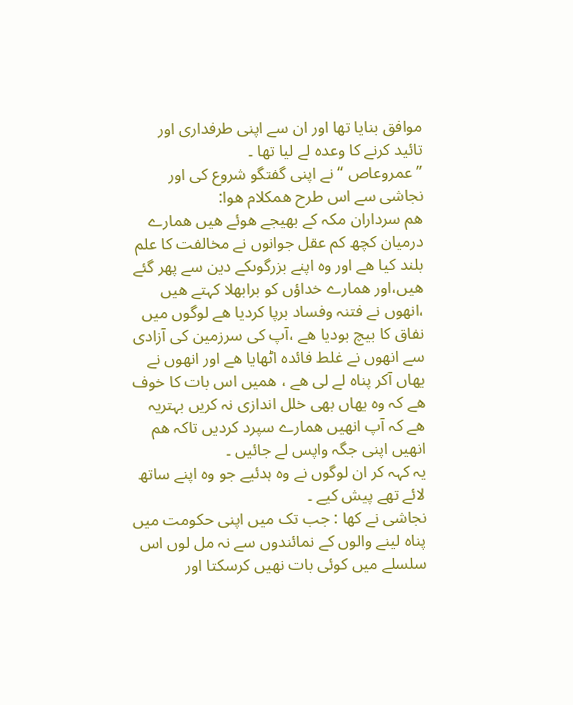موافق بنایا تھا اور ان سے اپنی طرفداری اور تائید کرنے کا وعدہ لے لیا تھا ۔
” عمروعاص “ نے اپنی گفتگو شروع کی اور نجاشی سے اس طرح ھمکلام هوا:
ھم سرداران مکہ کے بھیجے هوئے ھیں ھمارے درمیان کچھ کم عقل جوانوں نے مخالفت کا علم بلند کیا ھے اور وہ اپنے بزرگوںکے دین سے پھر گئے ھیں،اور ھمارے خداؤں کو برابھلا کہتے ھیں ،انهوں نے فتنہ وفساد برپا کردیا ھے لوگوں میں نفاق کا بیچ بودیا ھے ،آپ کی سرزمین کی آزادی سے انهوں نے غلط فائدہ اٹھایا ھے اور انهوں نے یھاں آکر پناہ لے لی ھے ، ھمیں اس بات کا خوف ھے کہ وہ یھاں بھی خلل اندازی نہ کریں بہتریہ ھے کہ آپ انھیں ھمارے سپرد کردیں تاکہ ھم انھیں اپنی جگہ واپس لے جائیں ۔
یہ کہہ کر ان لوگوں نے وہ ہدئیے جو وہ اپنے ساتھ لائے تھے پیش کیے ۔
نجاشی نے کھا : جب تک میں اپنی حکومت میں پناہ لینے والوں کے نمائندوں سے نہ مل لوں اس سلسلے میں کوئی بات نھیں کرسکتا اور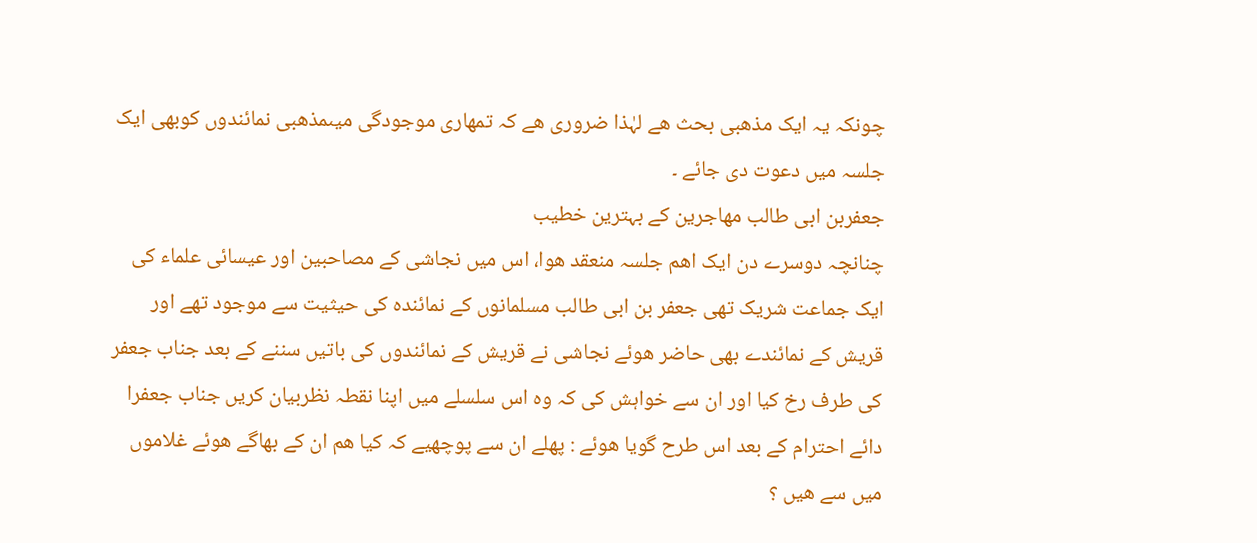چونکہ یہ ایک مذھبی بحث ھے لہٰذا ضروری ھے کہ تمھاری موجودگی میںمذھبی نمائندوں کوبھی ایک جلسہ میں دعوت دی جائے ۔
جعفربن ابی طالب مھاجرین کے بہترین خطیب
چنانچہ دوسرے دن ایک اھم جلسہ منعقد هوا، اس میں نجاشی کے مصاحبین اور عیسائی علماء کی ایک جماعت شریک تھی جعفر بن ابی طالب مسلمانوں کے نمائندہ کی حیثیت سے موجود تھے اور قریش کے نمائندے بھی حاضر هوئے نجاشی نے قریش کے نمائندوں کی باتیں سننے کے بعد جناب جعفر کی طرف رخ کیا اور ان سے خواہش کی کہ وہ اس سلسلے میں اپنا نقطہ نظربیان کریں جناب جعفرا دائے احترام کے بعد اس طرح گویا هوئے : پھلے ان سے پوچھیے کہ کیا ھم ان کے بھاگے هوئے غلاموں میں سے ھیں ؟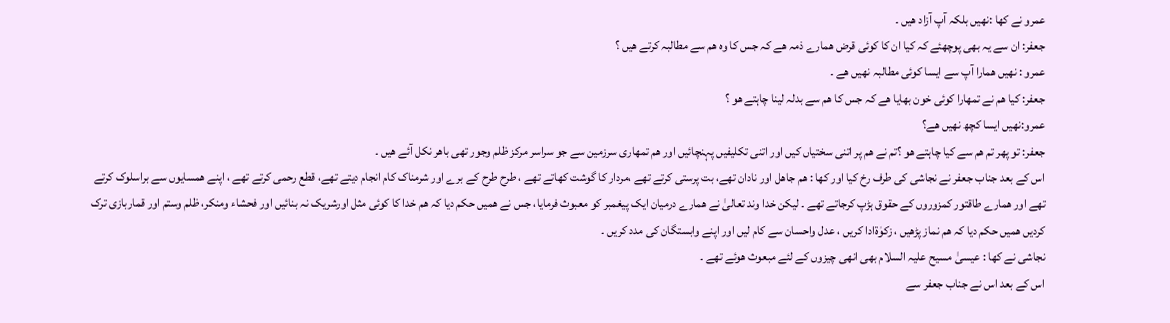عمرو نے کھا :نھیں بلکہ آپ آزاد ھیں ۔
جعفر: ان سے یہ بھی پوچھئے کہ کیا ان کا کوئی قرض ھمارے ذمہ ھے کہ جس کا وہ ھم سے مطالبہ کرتے ھیں ؟
عمرو : نھیں ھمارا آپ سے ایسا کوئی مطالبہ نھیں ھے ۔
جعفر: کیا ھم نے تمھارا کوئی خون بھایا ھے کہ جس کا ھم سے بدلہ لینا چاہتے هو ؟
عمرو:نھیں ایسا کچھ نھیں ھے؟
جعفر: تو پھر تم ھم سے کیا چاہتے هو ؟تم نے ھم پر اتنی سختیاں کیں اور اتنی تکلیفیں پہنچائیں اور ھم تمھاری سرزمین سے جو سراسر مرکز ظلم وجور تھی باھر نکل آئے ھیں ۔
اس کے بعد جناب جعفر نے نجاشی کی طرف رخ کیا اور کھا : ھم جاھل اور نادان تھے، بت پرستی کرتے تھے ،مردار کا گوشت کھاتے تھے ، طرح طرح کے برے اور شرمناک کام انجام دیتے تھے، قطع رحمی کرتے تھے ، اپنے ھمسایوں سے براسلوک کرتے تھے اور ھمارے طاقتور کمزوروں کے حقوق ہڑپ کرجاتے تھے ۔ لیکن خدا وند تعالیٰ نے ھمارے درمیان ایک پیغمبر کو معبوث فرمایا، جس نے ھمیں حکم دیا کہ ھم خدا کا کوئی مثل اورشریک نہ بنائیں اور فحشاء ومنکر، ظلم وستم اور قماربازی ترک کردیں ھمیں حکم دیا کہ ھم نماز پڑھیں ، زکوٰةادا کریں ، عدل واحسان سے کام لیں اور اپنے وابستگان کی مدد کریں ۔
نجاشی نے کھا : عیسیٰ مسیح علیہ السلام بھی انھی چیزوں کے لئے مبعوث هوئے تھے ۔
اس کے بعد اس نے جناب جعفر سے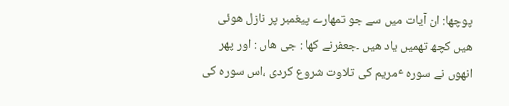پوچھا: ان آیات میں سے جو تمھارے پیغمبر پر نازل هوئی ھیں کچھ تھمیں یاد ھیں ۔جعفرنے کھا : جی ھاں : اور پھر انهوں نے سورہ ٴمریم کی تلاوت شروع کردی ،اس سورہ کی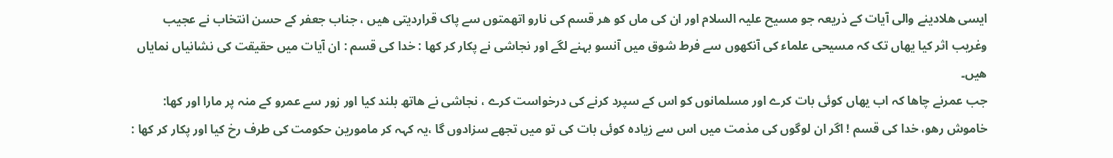ایسی ھلادینے والی آیات کے ذریعہ جو مسیح علیہ السلام اور ان کی ماں کو ھر قسم کی نارو اتھمتوں سے پاک قراردیتی ھیں ، جناب جعفر کے حسن انتخاب نے عجیب وغریب اثر کیا یھاں تک کہ مسیحی علماء کی آنکھوں سے فرط شوق میں آنسو بہنے لگے اور نجاشی نے پکار کر کھا : خدا کی قسم : ان آیات میں حقیقت کی نشانیاں نمایاں ھیں۔
جب عمرنے چاھا کہ اب یھاں کوئی بات کرے اور مسلمانوں کو اس کے سپرد کرنے کی درخواست کرے ، نجاشی نے ھاتھ بلند کیا اور زور سے عمرو کے منہ پر مارا اور کھا: خاموش رهو، خدا کی قسم ! اگر ان لوگوں کی مذمت میں اس سے زیادہ کوئی بات کی تو میں تجھے سزادوں گا ،یہ کہہ کر مامورین حکومت کی طرف رخ کیا اور پکار کر کھا :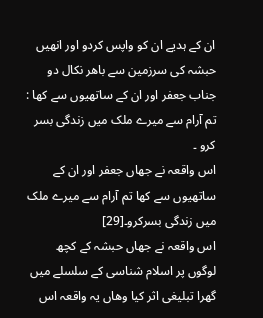ان کے ہدیے ان کو واپس کردو اور انھیں حبشہ کی سرزمین سے باھر نکال دو جناب جعفر اور ان کے ساتھیوں سے کھا : تم آرام سے میرے ملک میں زندگی بسر کرو ۔
اس واقعہ نے جھاں جعفر اور ان کے ساتھیوں سے کھا تم آرام سے میرے ملک میں زندگی بسرکرو۔[29]
اس واقعہ نے جھاں حبشہ کے کچھ لوگوں پر اسلام شناسی کے سلسلے میں گھرا تبلیغی اثر کیا وھاں یہ واقعہ اس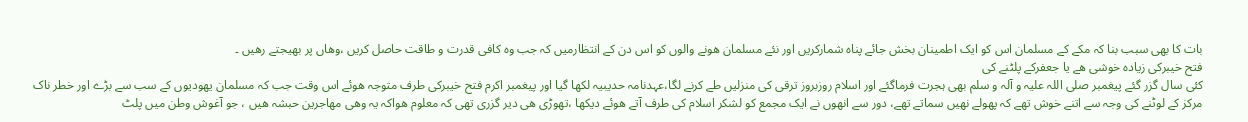بات کا بھی سبب بنا کہ مکے کے مسلمان اس کو ایک اطمینان بخش جائے پناہ شمارکریں اور نئے مسلمان هونے والوں کو اس دن کے انتظارمیں کہ جب وہ کافی قدرت و طاقت حاصل کریں ،وھاں پر بھیجتے رھیں ۔
فتح خیبرکی زیادہ خوشی ھے یا جعفرکے پلٹنے کی
کئی سال گزر گئے پیغمبر صلی اللہ علیہ و آلہ و سلم بھی ہجرت فرماگئے اور اسلام روزبروز ترقی کی منزلیں طے کرنے لگا،عہدنامہ حدیبیہ لکھا گیا اور پیغمبر اکرم فتح خیبرکی طرف متوجہ هوئے اس وقت جب کہ مسلمان یهودیوں کے سب سے بڑے اور خطر ناک مرکز کے لوٹنے کی وجہ سے اتنے خوش تھے کہ پھولے نھیں سماتے تھے، دور سے انهوں نے ایک مجمع کو لشکر اسلام کی طرف آتے هوئے دیکھا ،تھوڑی ھی دیر گزری تھی کہ معلوم هواکہ یہ وھی مھاجرین حبشہ ھیں ، جو آغوش وطن میں پلٹ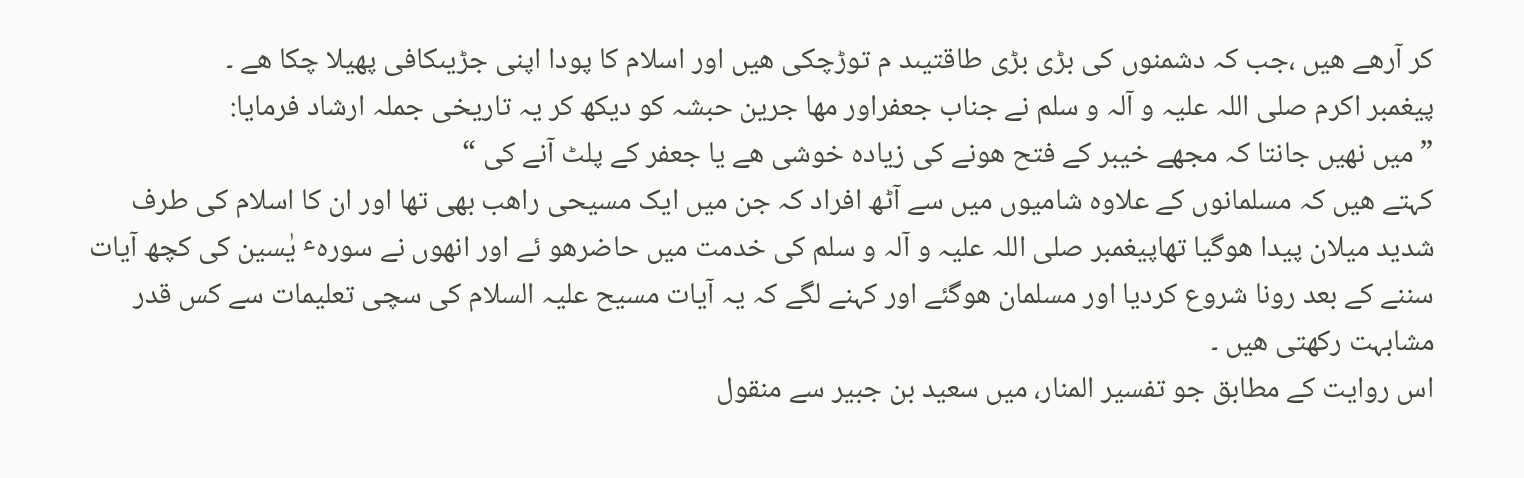کر آرھے ھیں ،جب کہ دشمنوں کی بڑی بڑی طاقتیںد م توڑچکی ھیں اور اسلام کا پودا اپنی جڑیںکافی پھیلا چکا ھے ۔
پیغمبر اکرم صلی اللہ علیہ و آلہ و سلم نے جناب جعفراور مھا جرین حبشہ کو دیکھ کر یہ تاریخی جملہ ارشاد فرمایا:
”میں نھیں جانتا کہ مجھے خیبر کے فتح هونے کی زیادہ خوشی ھے یا جعفر کے پلٹ آنے کی “
کہتے ھیں کہ مسلمانوں کے علاوہ شامیوں میں سے آٹھ افراد کہ جن میں ایک مسیحی راھب بھی تھا اور ان کا اسلام کی طرف شدید میلان پیدا هوگیا تھاپیغمبر صلی اللہ علیہ و آلہ و سلم کی خدمت میں حاضرهو ئے اور انهوں نے سورہٴ یٰسین کی کچھ آیات سننے کے بعد رونا شروع کردیا اور مسلمان هوگئے اور کہنے لگے کہ یہ آیات مسیح علیہ السلام کی سچی تعلیمات سے کس قدر مشابہت رکھتی ھیں ۔
اس روایت کے مطابق جو تفسیر المنار، میں سعید بن جبیر سے منقول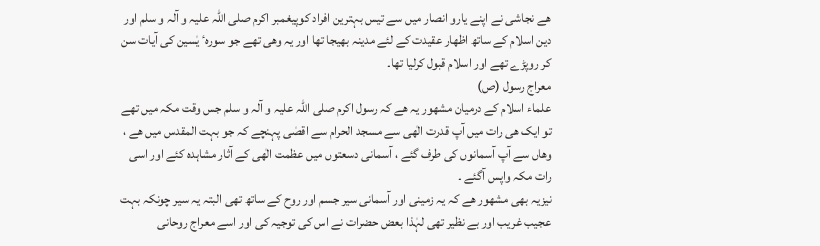ھے نجاشی نے اپنے یارو انصار میں سے تیس بہترین افراد کوپیغمبر اکرم صلی اللہ علیہ و آلہ و سلم اور دین اسلام کے ساتھ اظھار عقیدت کے لئے مدینہ بھیجا تھا اور یہ وھی تھے جو سورہٴ یٰسین کی آیات سن کر روپڑے تھے اور اسلام قبول کرلیا تھا۔
معراج رسول (ص)
علماء اسلام کے درمیان مشهور یہ ھے کہ رسول اکرم صلی اللہ علیہ و آلہ و سلم جس وقت مکہ میں تھے تو ایک ھی رات میں آپ قدرت الٰھی سے مسجد الحرام سے اقصٰی پہنچے کہ جو بہت المقدس میں ھے ، وھاں سے آپ آسمانوں کی طرف گئے ، آسمانی دسعتوں میں عظمت الٰھی کے آثار مشاہدہ کئے اور اسی رات مکہ واپس آگئے ۔
نیزیہ بھی مشهور ھے کہ یہ زمینی اور آسمانی سیر جسم اور روح کے ساتھ تھی البتہ یہ سیر چونکہ بہت عجیب غریب اور بے نظیر تھی لہٰذا بعض حضرات نے اس کی توجیہ کی اور اسے معراج روحانی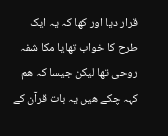قرار دیا اور کھا کہ یہ ایک طرح کا خواب تھایا مکا شفہ روحی تھا لیکن جیسا کہ ھم کہہ چکے ھیں یہ بات قرآن کے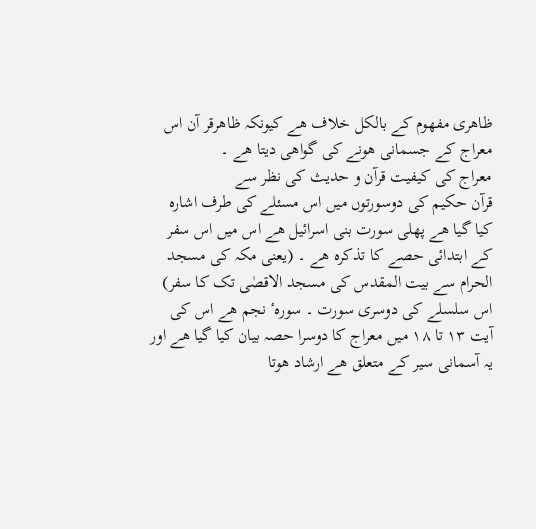ظاھری مفهوم کے بالکل خلاف ھے کیونکہ ظاھرقر آن اس معراج کے جسمانی هونے کی گواھی دیتا ھے ۔
معراج کی کیفیت قرآن و حدیث کی نظر سے
قرآن حکیم کی دوسورتوں میں اس مسئلے کی طرف اشارہ کیا گیا ھے پھلی سورت بنی اسرائیل ھے اس میں اس سفر کے ابتدائی حصے کا تذکرہ ھے ۔ (یعنی مکہ کی مسجد الحرام سے بیت المقدس کی مسجد الاقصٰی تک کا سفر) اس سلسلے کی دوسری سورت ۔ سورہٴ نجم ھے اس کی آیت ۱۳ تا ۱۸ میں معراج کا دوسرا حصہ بیان کیا گیا ھے اور یہ آسمانی سیر کے متعلق ھے ارشاد هوتا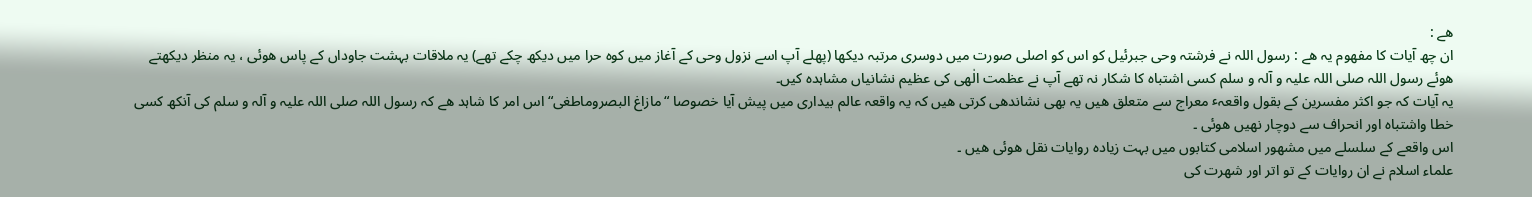ھے :
ان چھ آیات کا مفهوم یہ ھے : رسول اللہ نے فرشتہ وحی جبرئیل کو اس کو اصلی صورت میں دوسری مرتبہ دیکھا (پھلے آپ اسے نزول وحی کے آغاز میں کوہ حرا میں دیکھ چکے تھے) یہ ملاقات بہشت جاوداں کے پاس هوئی ، یہ منظر دیکھتے هوئے رسول اللہ صلی اللہ علیہ و آلہ و سلم کسی اشتباہ کا شکار نہ تھے آپ نے عظمت الٰھی کی عظیم نشانیاں مشاہدہ کیں۔
یہ آیات کہ جو اکثر مفسرین کے بقول واقعہٴ معراج سے متعلق ھیں یہ بھی نشاندھی کرتی ھیں کہ یہ واقعہ عالم بیداری میں پیش آیا خصوصا “مازاغ البصروماطغی“ اس امر کا شاہد ھے کہ رسول اللہ صلی اللہ علیہ و آلہ و سلم کی آنکھ کسی خطا واشتباہ اور انحراف سے دوچار نھیں هوئی ۔
اس واقعے کے سلسلے میں مشهور اسلامی کتابوں میں بہت زیادہ روایات نقل هوئی ھیں ۔
علماء اسلام نے ان روایات کے تو اتر اور شھرت کی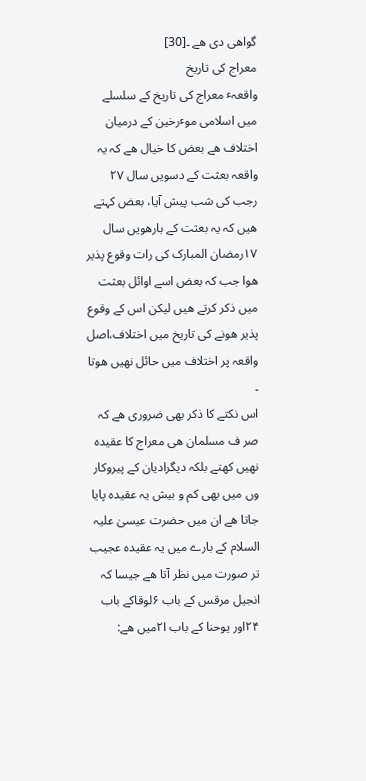گواھی دی ھے ۔[30]
معراج کی تاریخ
واقعہٴ معراج کی تاریخ کے سلسلے میں اسلامی موٴرخین کے درمیان اختلاف ھے بعض کا خیال ھے کہ یہ واقعہ بعثت کے دسویں سال ۲۷ رجب کی شب پیش آیا، بعض کہتے ھیں کہ یہ بعثت کے بارهویں سال ۱۷رمضان المبارک کی رات وقوع پذیر هوا جب کہ بعض اسے اوائل بعثت میں ذکر کرتے ھیں لیکن اس کے وقوع پذیر هونے کی تاریخ میں اختلاف،اصل واقعہ پر اختلاف میں حائل نھیں هوتا ۔
اس نکتے کا ذکر بھی ضروری ھے کہ صر ف مسلمان ھی معراج کا عقیدہ نھیں کھتے بلکہ دیگرادیان کے پیروکار وں میں بھی کم و بیش یہ عقیدہ پایا جاتا ھے ان میں حضرت عیسیٰ علیہ السلام کے بارے میں یہ عقیدہ عجیب تر صورت میں نظر آتا ھے جیسا کہ انجیل مرقس کے باب ۶لوقاکے باب ۲۴اور یوحنا کے باب ا۲میں ھے: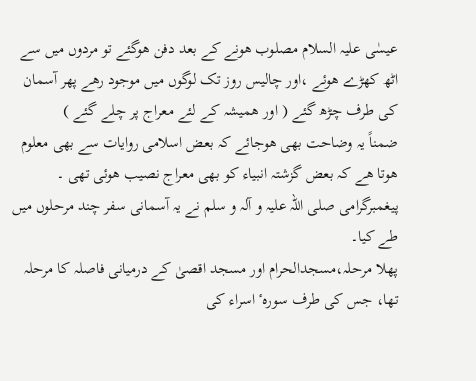عیسٰی علیہ السلام مصلوب هونے کے بعد دفن هوگئے تو مردوں میں سے اٹھ کھڑے هوئے ،اور چالیس روز تک لوگوں میں موجود رھے پھر آسمان کی طرف چڑھ گئے ( اور ھمیشہ کے لئے معراج پر چلے گئے )
ضمناً یہ وضاحت بھی هوجائے کہ بعض اسلامی روایات سے بھی معلوم هوتا ھے کہ بعض گزشتہ انبیاء کو بھی معراج نصیب هوئی تھی ۔
پیغمبرگرامی صلی اللہ علیہ و آلہ و سلم نے یہ آسمانی سفر چند مرحلوں میں طے کیا۔
پھلا مرحلہ،مسجدالحرام اور مسجد اقصیٰ کے درمیانی فاصلہ کا مرحلہ تھا، جس کی طرف سورہٴ اسراء کی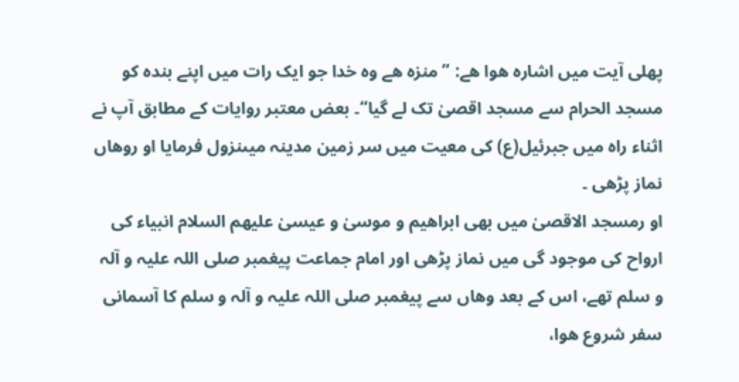پھلی آیت میں اشارہ هوا ھے: ”منزہ ھے وہ خدا جو ایک رات میں اپنے بندہ کو مسجد الحرام سے مسجد اقصیٰ تک لے گیا“۔ بعض معتبر روایات کے مطابق آپ نے اثناء راہ میں جبرئیل(ع) کی معیت میں سر زمین مدینہ میںنزول فرمایا او روھاں نماز پڑھی ۔
او رمسجد الاقصیٰ میں بھی ابراھیم و موسیٰ و عیسیٰ علیھم السلام انبیاء کی ارواح کی موجود گی میں نماز پڑھی اور امام جماعت پیغمبر صلی اللہ علیہ و آلہ و سلم تھے، اس کے بعد وھاں سے پیغمبر صلی اللہ علیہ و آلہ و سلم کا آسمانی سفر شروع هوا،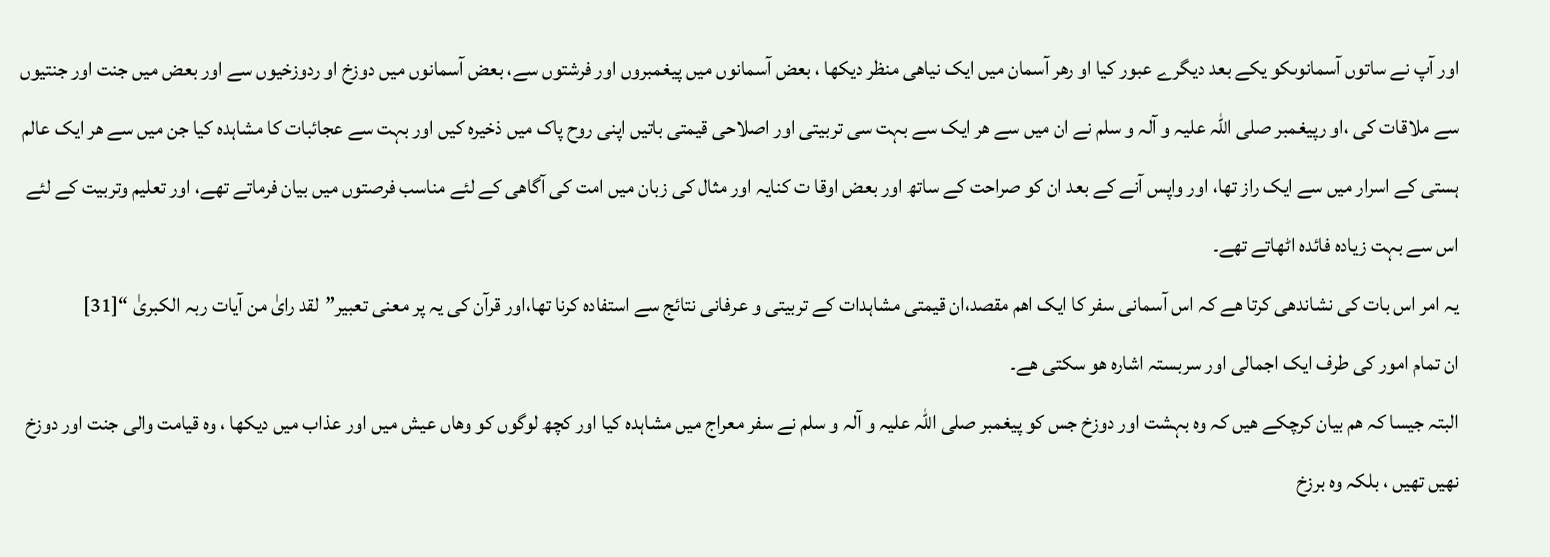اور آپ نے ساتوں آسمانوںکو یکے بعد دیگرے عبور کیا او رھر آسمان میں ایک نیاھی منظر دیکھا ، بعض آسمانوں میں پیغمبروں اور فرشتوں سے، بعض آسمانوں میں دوزخ او ردوزخیوں سے اور بعض میں جنت اور جنتیوں سے ملاقات کی ،او رپیغمبر صلی اللہ علیہ و آلہ و سلم نے ان میں سے ھر ایک سے بہت سی تربیتی اور اصلاحی قیمتی باتیں اپنی روح پاک میں ذخیرہ کیں اور بہت سے عجائبات کا مشاہدہ کیا جن میں سے ھر ایک عالم ہستی کے اسرار میں سے ایک راز تھا، اور واپس آنے کے بعد ان کو صراحت کے ساتھ اور بعض اوقا ت کنایہ اور مثال کی زبان میں امت کی آگاھی کے لئے مناسب فرصتوں میں بیان فرماتے تھے، اور تعلیم وتربیت کے لئے اس سے بہت زیادہ فائدہ اٹھاتے تھے۔
یہ امر اس بات کی نشاندھی کرتا ھے کہ اس آسمانی سفر کا ایک اھم مقصد،ان قیمتی مشاہدات کے تربیتی و عرفانی نتائج سے استفادہ کرنا تھا،اور قرآن کی یہ پر معنی تعبیر”لقد رایٰ من آیات ربہ الکبریٰ “[31]
ان تمام امور کی طرف ایک اجمالی اور سربستہ اشارہ هو سکتی ھے۔
البتہ جیسا کہ ھم بیان کرچکے ھیں کہ وہ بہشت اور دوزخ جس کو پیغمبر صلی اللہ علیہ و آلہ و سلم نے سفر معراج میں مشاہدہ کیا اور کچھ لوگوں کو وھاں عیش میں اور عذاب میں دیکھا ، وہ قیامت والی جنت اور دوزخ نھیں تھیں ، بلکہ وہ برزخ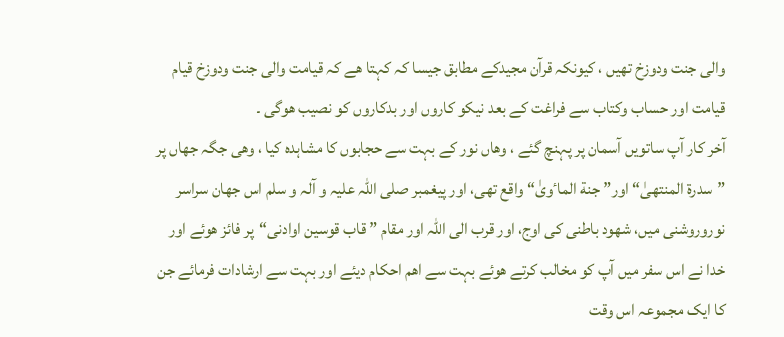والی جنت ودوزخ تھیں ، کیونکہ قرآن مجیدکے مطابق جیسا کہ کہتا ھے کہ قیامت والی جنت ودوزخ قیام قیامت اور حساب وکتاب سے فراغت کے بعد نیکو کاروں اور بدکاروں کو نصیب هوگی ۔
آخر کار آپ ساتویں آسمان پر پہنچ گئے ، وھاں نور کے بہت سے حجابوں کا مشاہدہ کیا ، وھی جگہ جھاں پر ”سدرة المنتھیٰ“ اور” جنة الماٴویٰ“ واقع تھی، اور پیغمبر صلی اللہ علیہ و آلہ و سلم اس جھان سراسر نوروروشنی میں، شهود باطنی کی اوج، اور قرب الی اللہ اور مقام ” قاب قوسین اوادنی“پر فائز هوئے اور خدا نے اس سفر میں آپ کو مخالب کرتے هوئے بہت سے اھم احکام دیئے اور بہت سے ارشادات فرمائے جن کا ایک مجموعہ اس وقت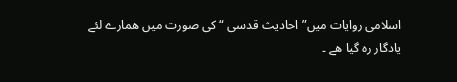اسلامی روایات میں” احادیث قدسی “ کی صورت میں ھمارے لئے یادگار رہ گیا ھے ۔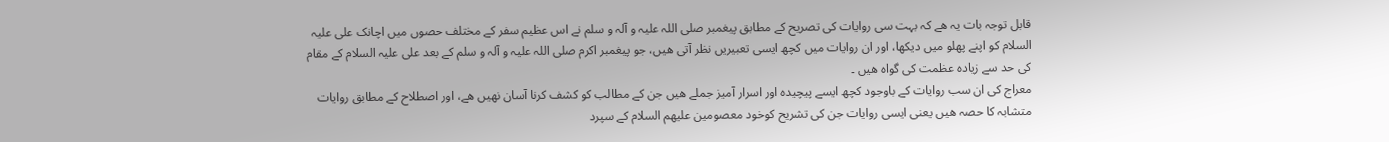قابل توجہ بات یہ ھے کہ بہت سی روایات کی تصریح کے مطابق پیغمبر صلی اللہ علیہ و آلہ و سلم نے اس عظیم سفر کے مختلف حصوں میں اچانک علی علیہ السلام کو اپنے پھلو میں دیکھا، اور ان روایات میں کچھ ایسی تعبیریں نظر آتی ھیں، جو پیغمبر اکرم صلی اللہ علیہ و آلہ و سلم کے بعد علی علیہ السلام کے مقام کی حد سے زیادہ عظمت کی گواہ ھیں ۔
معراج کی ان سب روایات کے باوجود کچھ ایسے پیچیدہ اور اسرار آمیز جملے ھیں جن کے مطالب کو کشف کرنا آسان نھیں ھے، اور اصطلاح کے مطابق روایات متشابہ کا حصہ ھیں یعنی ایسی روایات جن کی تشریح کوخود معصومین علیھم السلام کے سپرد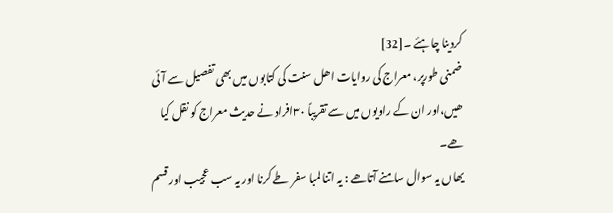کردینا چاہئے ۔[32]
ضمنی طورپر، معراج کی روایات اھل سنت کی کتابوں میں بھی تفصیل سے آئی ھیں،اور ان کے راویوں میں سے تقریباً ۳۰افراد نے حدیث معراج کو نقل کیا ھے۔
یھاں یہ سوال سامنے آتاھے : یہ اتنا لمبا سفر طے کرنا اور یہ سب عجیب اور قسم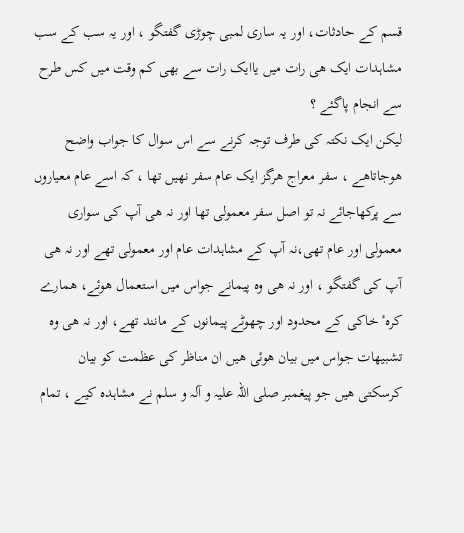قسم کے حادثات، اور یہ ساری لمبی چوڑی گفتگو ، اور یہ سب کے سب مشاہدات ایک ھی رات میں یاایک رات سے بھی کم وقت میں کس طرح سے انجام پاگئے ؟
لیکن ایک نکتہ کی طرف توجہ کرنے سے اس سوال کا جواب واضح هوجاتاھے ، سفر معراج ھرگز ایک عام سفر نھیں تھا ، کہ اسے عام معیاروں سے پرکھاجائے نہ تو اصل سفر معمولی تھا اور نہ ھی آپ کی سواری معمولی اور عام تھی،نہ آپ کے مشاہدات عام اور معمولی تھے اور نہ ھی آپ کی گفتگو ، اور نہ ھی وہ پیمانے جواس میں استعمال هوئے، ھمارے کرہٴ خاکی کے محدود اور چھوٹے پیمانوں کے مانند تھے، اور نہ ھی وہ تشبیھات جواس میں بیان هوئی ھیں ان مناظر کی عظمت کو بیان کرسکتی ھیں جو پیغمبر صلی اللہ علیہ و آلہ و سلم نے مشاہدہ کیے ، تمام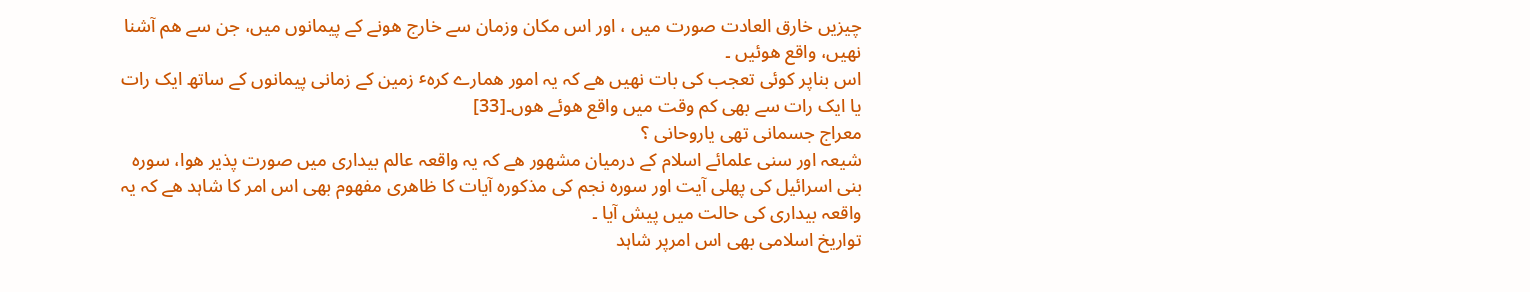چیزیں خارق العادت صورت میں ، اور اس مکان وزمان سے خارج هونے کے پیمانوں میں، جن سے ھم آشنا نھیں، واقع هوئیں ۔
اس بناپر کوئی تعجب کی بات نھیں ھے کہ یہ امور ھمارے کرہٴ زمین کے زمانی پیمانوں کے ساتھ ایک رات یا ایک رات سے بھی کم وقت میں واقع هوئے هوں۔[33]
معراج جسمانی تھی یاروحانی ؟
شیعہ اور سنی علمائے اسلام کے درمیان مشهور ھے کہ یہ واقعہ عالم بیداری میں صورت پذیر هوا، سورہ بنی اسرائیل کی پھلی آیت اور سورہ نجم کی مذکورہ آیات کا ظاھری مفهوم بھی اس امر کا شاہد ھے کہ یہ واقعہ بیداری کی حالت میں پیش آیا ۔
تواریخ اسلامی بھی اس امرپر شاہد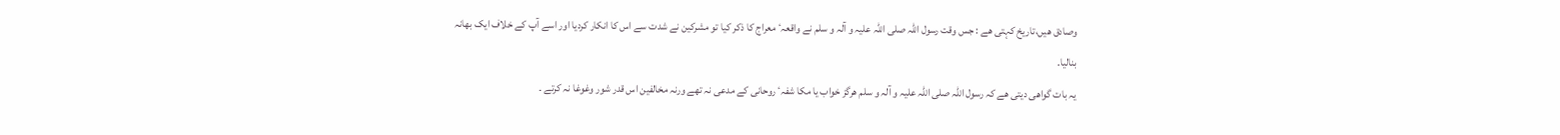وصادق ھیں،تاریخ کہتی ھے : جس وقت رسول اللہ صلی اللہ علیہ و آلہ و سلم نے واقعہٴ معراج کا ذکر کیا تو مشرکین نے شدت سے اس کا انکار کردیا اور اسے آپ کے خلاف ایک بھانہ بنالیا۔
یہ بات گواھی دیتی ھے کہ رسول اللہ صلی اللہ علیہ و آلہ و سلم ھرگز خواب یا مکا شفہٴ روحانی کے مدعی نہ تھے ورنہ مخالفین اس قدر شور وغوغا نہ کرتے ۔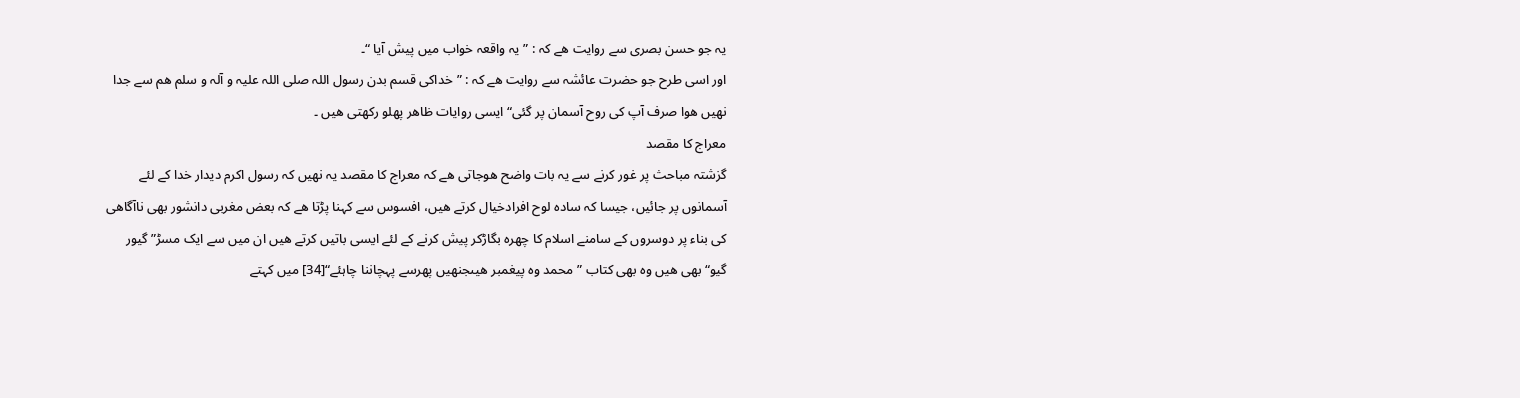یہ جو حسن بصری سے روایت ھے کہ : ”یہ واقعہ خواب میں پیش آیا “۔
اور اسی طرح جو حضرت عائشہ سے روایت ھے کہ : ”خداکی قسم بدن رسول اللہ صلی اللہ علیہ و آلہ و سلم ھم سے جدا نھیں هوا صرف آپ کی روح آسمان پر گئی“ ایسی روایات ظاھر پھلو رکھتی ھیں ۔
معراج کا مقصد
گزشتہ مباحث پر غور کرنے سے یہ بات واضح هوجاتی ھے کہ معراج کا مقصد یہ نھیں کہ رسول اکرم دیدار خدا کے لئے آسمانوں پر جائیں، جیسا کہ سادہ لوح افرادخیال کرتے ھیں، افسوس سے کہنا پڑتا ھے کہ بعض مغربی دانشور بھی ناآگاھی کی بناء پر دوسروں کے سامنے اسلام کا چھرہ بگاڑکر پیش کرنے کے لئے ایسی باتیں کرتے ھیں ان میں سے ایک مسڑ” گیور گیو“ بھی ھیں وہ بھی کتاب ”محمد وہ پیغمبر ھیںجنھیں پھرسے پہچاننا چاہئے“[34] میں کہتے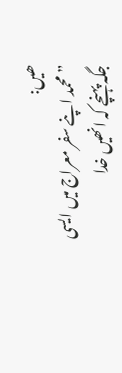ھیں:
”محمد اپنے سفر معراج میں ایسی جگہ پہنچے کہ انھیں خدا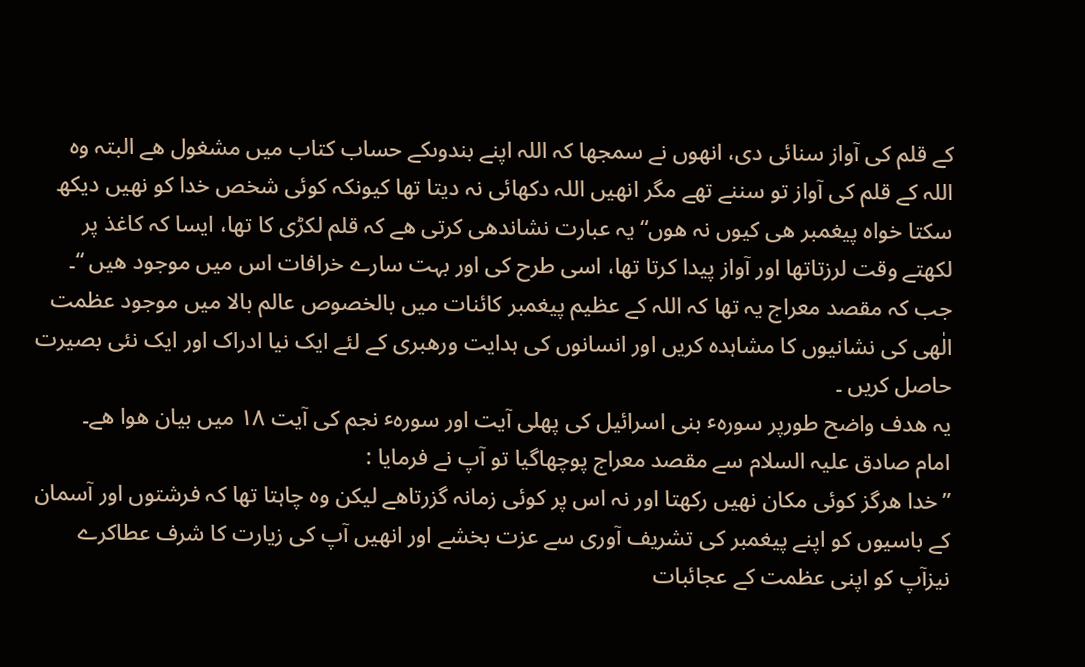کے قلم کی آواز سنائی دی، انهوں نے سمجھا کہ اللہ اپنے بندوںکے حساب کتاب میں مشغول ھے البتہ وہ اللہ کے قلم کی آواز تو سننے تھے مگر انھیں اللہ دکھائی نہ دیتا تھا کیونکہ کوئی شخص خدا کو نھیں دیکھ سکتا خواہ پیغمبر ھی کیوں نہ هوں“یہ عبارت نشاندھی کرتی ھے کہ قلم لکڑی کا تھا، ایسا کہ کاغذ پر لکھتے وقت لرزتاتھا اور آواز پیدا کرتا تھا، اسی طرح کی اور بہت سارے خرافات اس میں موجود ھیں “۔ جب کہ مقصد معراج یہ تھا کہ اللہ کے عظیم پیغمبر کائنات میں بالخصوص عالم بالا میں موجود عظمت الٰھی کی نشانیوں کا مشاہدہ کریں اور انسانوں کی ہدایت ورھبری کے لئے ایک نیا ادراک اور ایک نئی بصیرت حاصل کریں ۔
یہ ھدف واضح طورپر سورہٴ بنی اسرائیل کی پھلی آیت اور سورہٴ نجم کی آیت ۱۸ میں بیان هوا ھے۔
امام صادق علیہ السلام سے مقصد معراج پوچھاگیا تو آپ نے فرمایا :
”خدا ھرگز کوئی مکان نھیں رکھتا اور نہ اس پر کوئی زمانہ گزرتاھے لیکن وہ چاہتا تھا کہ فرشتوں اور آسمان کے باسیوں کو اپنے پیغمبر کی تشریف آوری سے عزت بخشے اور انھیں آپ کی زیارت کا شرف عطاکرے نیزآپ کو اپنی عظمت کے عجائبات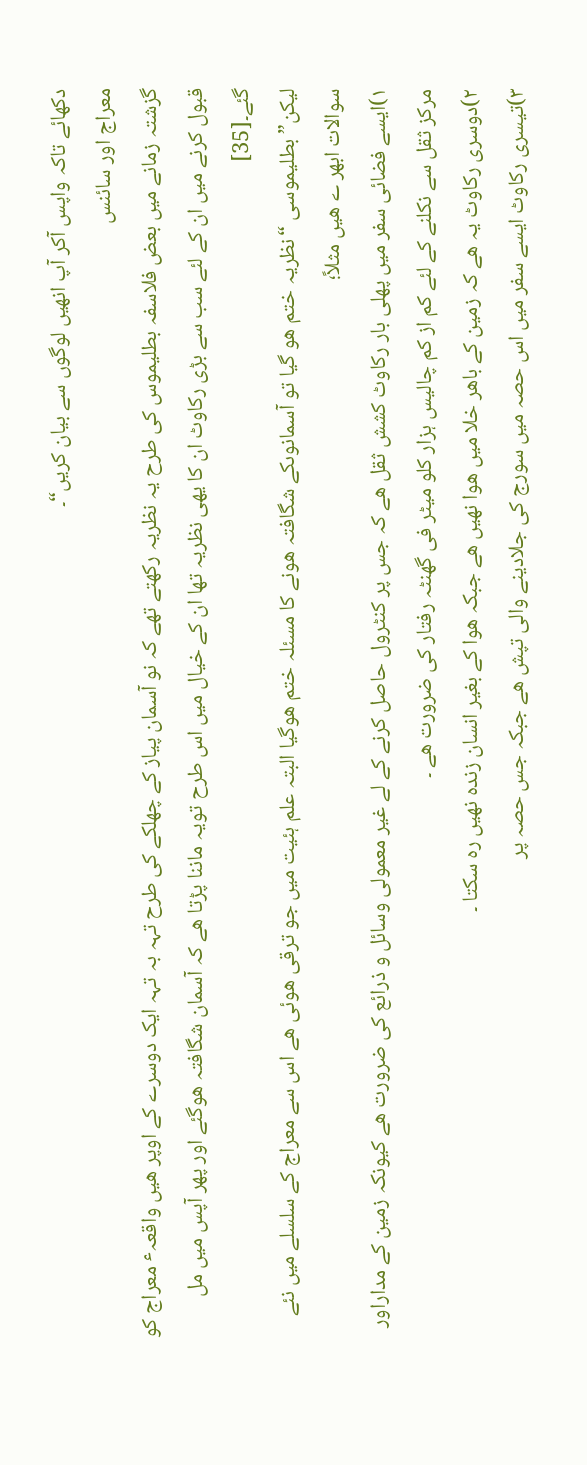دکھائے تاکہ واپس آکر آپ انھیں لوگوں سے بیان کریں“۔
معراج اور سائنس
گزشتہ زمانے میں بعض فلاسفہ بطلیموس کی طرح یہ نظریہ رکھتے تھے کہ نو آسمان پیاز کے چھلکے کی طرح تہہ بہ تہہ ایک دوسرے کے اوپر ھیں واقعہٴ معراج کو قبول کرنے میں ان کے لئے سب سے بڑی رکاوٹ ان کا یھی نظریہ تھا ان کے خیال میں اس طرح تویہ ماننا پڑتا ھے کہ آسمان شگافتہ هوگئے اور پھر آپس میں مل گئے۔[35]
لیکن” بطلیموسی “نظریہ ختم هو گیا تو آسمانوںکے شگافتہ هونے کا مسئلہ ختم هوگیا البتہ علم ہئیت میں جو ترقی هوئی ھے اس سے معراج کے سلسلے میں نئے سوالات ابھر ے ھیں مثلاً؛
۱)ایسے فضائی سفر میں پھلی بار رکاوٹ کشش ثقل ھے کہ جس پر کنٹرول حاصل کرنے کے لے غیر معمولی وسائل و ذرائع کی ضرورت ھے کیونکہ زمین کے مداراور مرکز ثقل سے نکلنے کے لئے کم از کم چالیس ہزار کلو میٹر فی گھنٹہ رفتار کی ضرورت ھے ۔
۲)دوسری رکاوٹ یہ ھے کہ زمین کے باھر خلا میں هوا نھیں ھے جبکہ هوا کے بغیر انسان زندہ نھیں رہ سکتا ۔
۳)تیسری رکاوٹ ایسے سفر میں اس حصہ میں سورج کی جلادینے والی تپش ھے جبکہ جس حصہ پر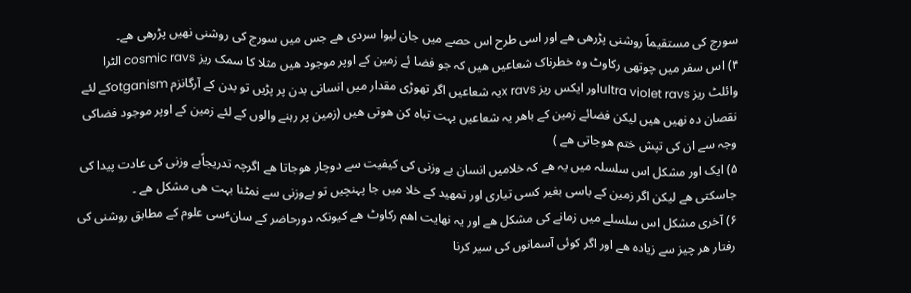سورج کی مستقیماً روشنی پڑرھی ھے اور اسی طرح اس حصے میں جان لیوا سردی ھے جس میں سورج کی روشنی نھیں پڑرھی ھے۔
۴) اس سفر میں چوتھی رکاوٹ وہ خطرناک شعاعیں ھیں کہ جو فضا ئے زمین کے اوپر موجود ھیں مثلا کا سمک ریز cosmic ravs الٹرا وائلٹ ریز ultra violet ravsاور ایکس ریز x ravsیہ شعاعیں اگر تھوڑی مقدار میں انسانی بدن پر پڑیں تو بدن کے آرگانزم otganismکے لئے نقصان دہ نھیں ھیں لیکن فضائے زمین کے باھر یہ شعاعیں بہت تباہ کن هوتی ھیں (زمین پر رہنے والوں کے لئے زمین کے اوپر موجود فضاکی وجہ سے ان کی تپش ختم هوجاتی ھے )
۵) ایک اور مشکل اس سلسلہ میں یہ ھے کہ خلامیں انسان بے وزنی کی کیفیت سے دوچار هوجاتا ھے اگرچہ تدریجاًبے وزنی کی عادت پیدا کی جاسکتی ھے لیکن اگر زمین کے باسی بغیر کسی تیاری اور تمھید کے خلا میں جا پہنچیں تو بےوزنی سے نمٹنا بہت ھی مشکل ھے ۔
۶) آخری مشکل اس سلسلے میں زمانے کی مشکل ھے اور یہ نھایت اھم رکاوٹ ھے کیونکہ دورحاضر کے سانٴسی علوم کے مطابق روشنی کی رفتار ھر چیز سے زیادہ ھے اور اگر کوئی آسمانوں کی سیر کرنا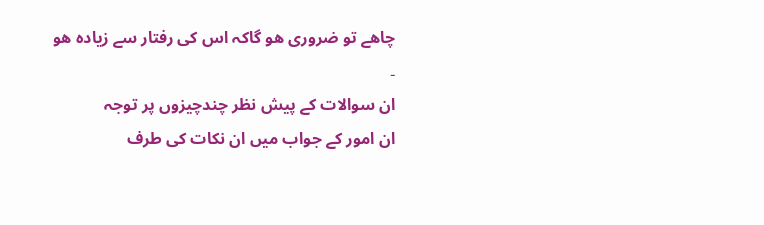چاھے تو ضروری هو گاکہ اس کی رفتار سے زیادہ هو ۔
ان سوالات کے پیش نظر چندچیزوں پر توجہ
ان امور کے جواب میں ان نکات کی طرف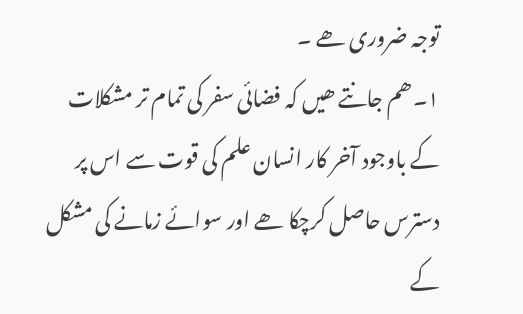توجہ ضروری ھے ۔
۱۔ھم جانتے ھیں کہ فضائی سفر کی تمام تر مشکلات کے باوجود آخر کار انسان علم کی قوت سے اس پر دسترس حاصل کرچکا ھے اور سوائے زمانے کی مشکل کے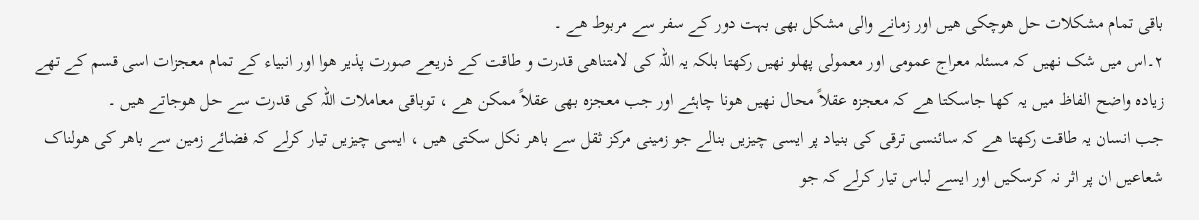باقی تمام مشکلات حل هوچکی ھیں اور زمانے والی مشکل بھی بہت دور کے سفر سے مربوط ھے ۔
۲۔اس میں شک نھیں کہ مسئلہ معراج عمومی اور معمولی پھلو نھیں رکھتا بلکہ یہ اللہ کی لامتناھی قدرت و طاقت کے ذریعے صورت پذیر هوا اور انبیاء کے تمام معجزات اسی قسم کے تھے زیادہ واضح الفاظ میں یہ کھا جاسکتا ھے کہ معجزہ عقلاً محال نھیں هونا چاہئے اور جب معجزہ بھی عقلاً ممکن ھے ، توباقی معاملات اللہ کی قدرت سے حل هوجاتے ھیں ۔
جب انسان یہ طاقت رکھتا ھے کہ سائنسی ترقی کی بنیاد پر ایسی چیزیں بنالے جو زمینی مرکز ثقل سے باھر نکل سکتی ھیں ، ایسی چیزیں تیار کرلے کہ فضائے زمین سے باھر کی هولناک شعاعیں ان پر اثر نہ کرسکیں اور ایسے لباس تیار کرلے کہ جو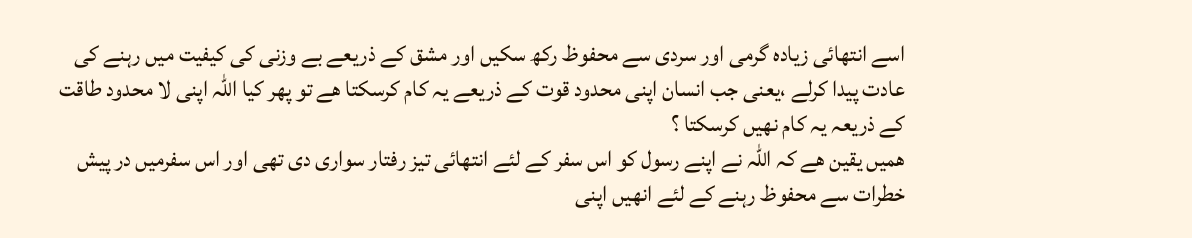اسے انتھائی زیادہ گرمی اور سردی سے محفوظ رکھ سکیں اور مشق کے ذریعے بے وزنی کی کیفیت میں رہنے کی عادت پیدا کرلے ،یعنی جب انسان اپنی محدود قوت کے ذریعے یہ کام کرسکتا ھے تو پھر کیا اللہ اپنی لا محدود طاقت کے ذریعہ یہ کام نھیں کرسکتا ؟
ھمیں یقین ھے کہ اللہ نے اپنے رسول کو اس سفر کے لئے انتھائی تیز رفتار سواری دی تھی اور اس سفرمیں در پیش خطرات سے محفوظ رہنے کے لئے انھیں اپنی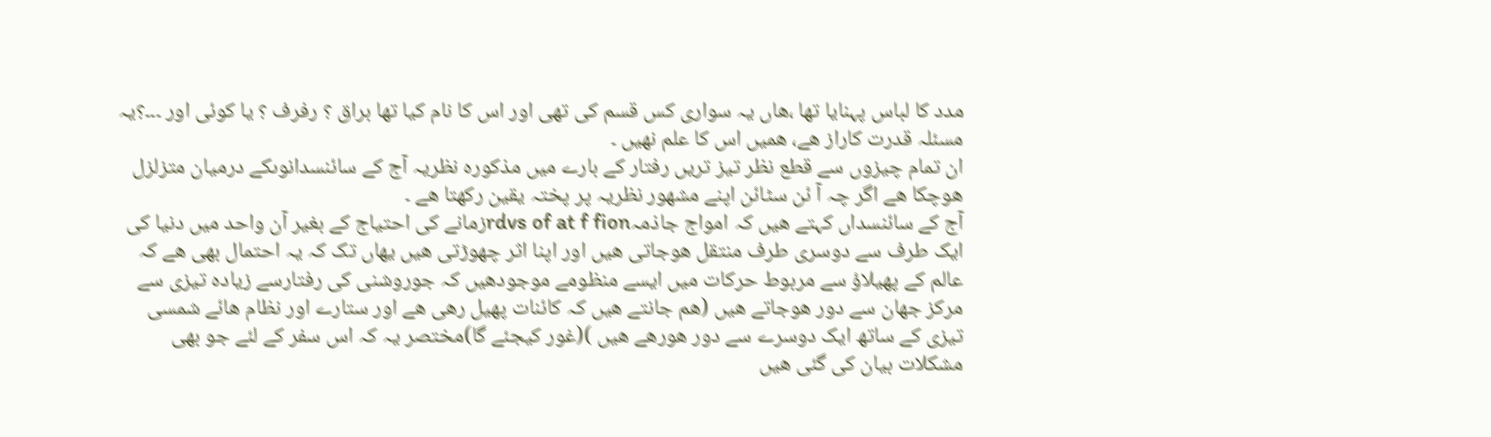مدد کا لباس پہنایا تھا ،ھاں یہ سواری کس قسم کی تھی اور اس کا نام کیا تھا براق ؟ رفرف ؟ یا کوئی اور ۔۔۔؟یہ مسئلہ قدرت کاراز ھے، ھمیں اس کا علم نھیں ۔
ان تمام چیزوں سے قطع نظر تیز تریں رفتار کے بارے میں مذکورہ نظریہ آج کے سائنسدانوںکے درمیان متزلزل هوچکا ھے اگر چہ آ ئن سٹائن اپنے مشهور نظریہ پر پختہ یقین رکھتا ھے ۔
آج کے سائنسداں کہتے ھیں کہ امواج جاذمہrdvs of at f fionزمانے کی احتیاج کے بغیر آن واحد میں دنیا کی ایک طرف سے دوسری طرف منتقل هوجاتی ھیں اور اپنا اثر چھوڑتی ھیں یھاں تک کہ یہ احتمال بھی ھے کہ عالم کے پھیلاؤ سے مربوط حرکات میں ایسے منظومے موجودھیں کہ جوروشنی کی رفتارسے زیادہ تیزی سے مرکز جھان سے دور هوجاتے ھیں (ھم جانتے ھیں کہ کائنات پھیل رھی ھے اور ستارے اور نظام ھائے شمسی تیزی کے ساتھ ایک دوسرے سے دور هورھے ھیں )(غور کیجئے گا)مختصر یہ کہ اس سفر کے لئے جو بھی مشکلات بیان کی گئی ھیں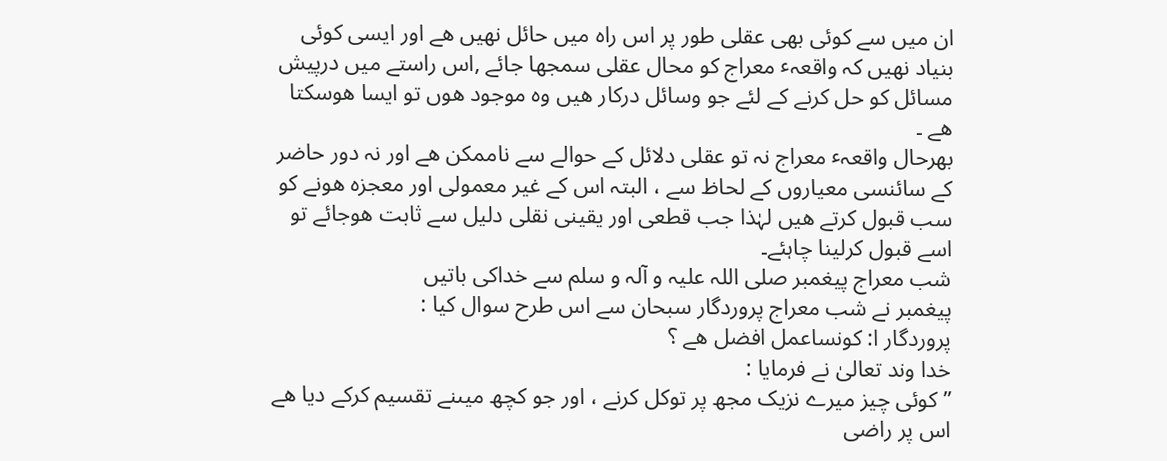ان میں سے کوئی بھی عقلی طور پر اس راہ میں حائل نھیں ھے اور ایسی کوئی بنیاد نھیں کہ واقعہٴ معراج کو محال عقلی سمجھا جائے ,اس راستے میں درپیش مسائل کو حل کرنے کے لئے جو وسائل درکار ھیں وہ موجود هوں تو ایسا هوسکتا ھے ۔
بھرحال واقعہٴ معراج نہ تو عقلی دلائل کے حوالے سے ناممکن ھے اور نہ دور حاضر کے سائنسی معیاروں کے لحاظ سے ، البتہ اس کے غیر معمولی اور معجزہ هونے کو سب قبول کرتے ھیں لہٰذا جب قطعی اور یقینی نقلی دلیل سے ثابت هوجائے تو اسے قبول کرلینا چاہئے۔
شب معراج پیغمبر صلی اللہ علیہ و آلہ و سلم سے خداکی باتیں
پیغمبر نے شب معراج پروردگار سبحان سے اس طرح سوال کیا :
پروردگار ا: کونساعمل افضل ھے ؟
خدا وند تعالیٰ نے فرمایا :
” کوئی چیز میرے نزیک مجھ پر توکل کرنے ، اور جو کچھ میںنے تقسیم کرکے دیا ھے اس پر راضی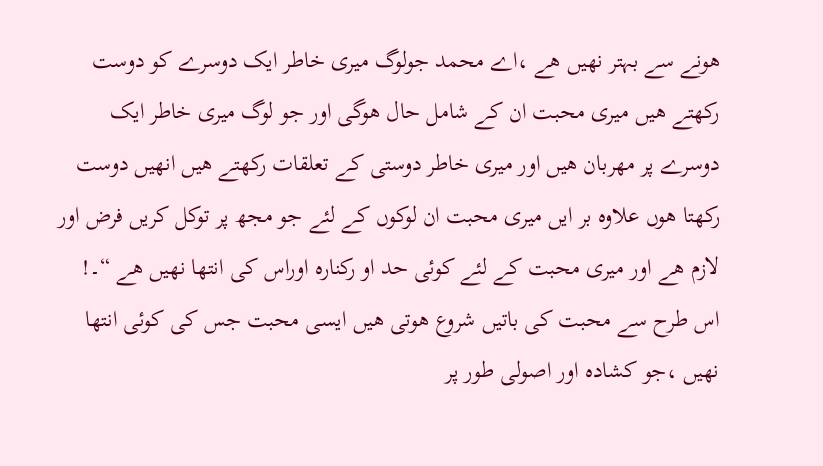هونے سے بہتر نھیں ھے ،اے محمد جولوگ میری خاطر ایک دوسرے کو دوست رکھتے ھیں میری محبت ان کے شامل حال هوگی اور جو لوگ میری خاطر ایک دوسرے پر مھربان ھیں اور میری خاطر دوستی کے تعلقات رکھتے ھیں انھیں دوست رکھتا هوں علاوہ بر ایں میری محبت ان لوکوں کے لئے جو مجھ پر توکل کریں فرض اور لازم ھے اور میری محبت کے لئے کوئی حد او رکنارہ اوراس کی انتھا نھیں ھے “۔!
اس طرح سے محبت کی باتیں شروع هوتی ھیں ایسی محبت جس کی کوئی انتھا نھیں ،جو کشادہ اور اصولی طور پر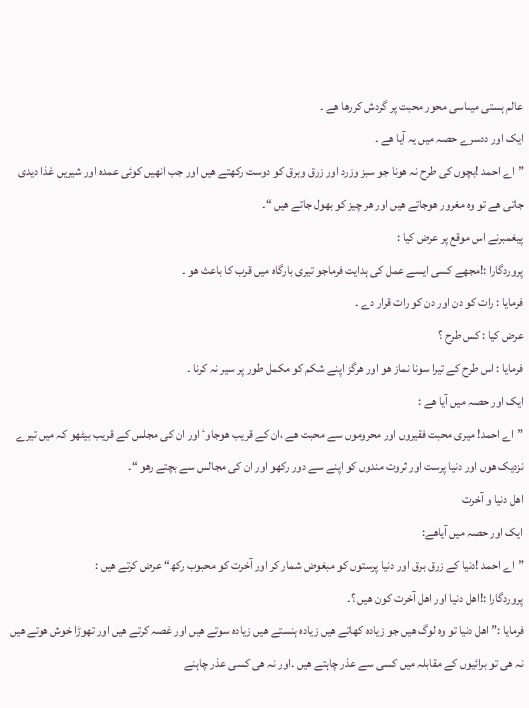عالم ہستی میںاسی محور محبت پر گردش کررھا ھے ۔
ایک اور ددسرے حصہ میں یہ آیا ھے ۔
”اے احمد !بچوں کی طرح نہ هونا جو سبز وزرد اور زرق وبرق کو دوست رکھتے ھیں اور جب انھیں کوئی عمدہ اور شیریں غذا دیدی جاتی ھے تو وہ مغرور هوجاتے ھیں اور ھر چیز کو بھول جاتے ھیں “۔
پیغمبرنے اس موقع پر عرض کیا :
پروردگارا :!مجھے کسی ایسے عمل کی ہدایت فرماجو تیری بارگاہ میں قرب کا باعث هو ۔
فرمایا : رات کو دن اور دن کو رات قرار دے ۔
عرض کیا : کس طرح ؟
فرمایا : اس طرح کے تیرا سونا نماز هو اور ھرگز اپنے شکم کو مکمل طور پر سیر نہ کرنا ۔
ایک اور حصہ میں آیا ھے :
”اے احمد! میری محبت فقیروں اور محروموں سے محبت ھے ،ان کے قریب هوجاوٴ اور ان کی مجلس کے قریب بیٹھو کہ میں تیرے نزدیک هوں اور دنیا پرست اور ثروت مندوں کو اپنے سے دور رکھو اور ان کی مجالس سے بچتے رهو “۔
اھل دنیا و آخرت
ایک اور حصہ میں آیاھے:
”اے احمد !دنیا کے زرق برق اور دنیا پرستوں کو مبغوض شمار کر اور آخرت کو محبوب رکھ“ عرض کرتے ھیں :
پروردگارا :!اھل دنیا اور اھل آخرت کون ھیں ؟۔
فرمایا :”اھل دنیا تو وہ لوگ ھیں جو زیادہ کھاتے ھیں زیادہ ہنستے ھیں زیادہ سوتے ھیں اور غصہ کرتے ھیں اور تھوڑا خوش هوتے ھیں نہ ھی تو برائیوں کے مقابلہ میں کسی سے عذر چاہتے ھیں ۔اور نہ ھی کسی عذر چاہنے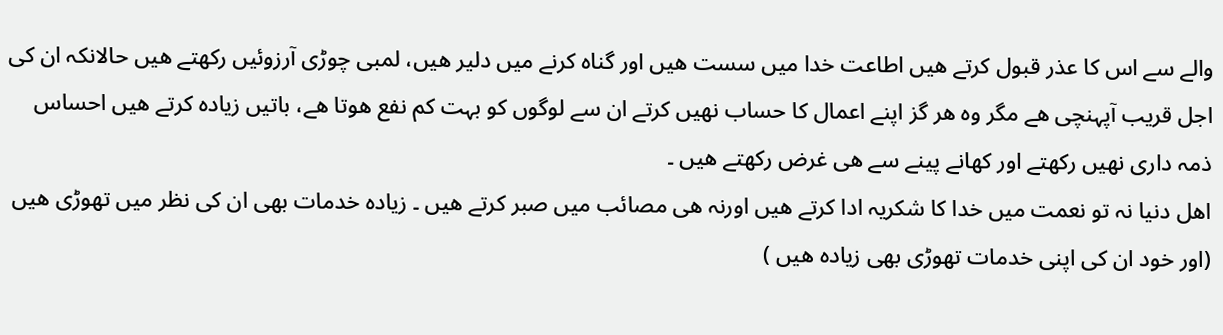والے سے اس کا عذر قبول کرتے ھیں اطاعت خدا میں سست ھیں اور گناہ کرنے میں دلیر ھیں، لمبی چوڑی آرزوئیں رکھتے ھیں حالانکہ ان کی اجل قریب آپہنچی ھے مگر وہ ھر گز اپنے اعمال کا حساب نھیں کرتے ان سے لوگوں کو بہت کم نفع هوتا ھے، باتیں زیادہ کرتے ھیں احساس ذمہ داری نھیں رکھتے اور کھانے پینے سے ھی غرض رکھتے ھیں ۔
اھل دنیا نہ تو نعمت میں خدا کا شکریہ ادا کرتے ھیں اورنہ ھی مصائب میں صبر کرتے ھیں ۔ زیادہ خدمات بھی ان کی نظر میں تھوڑی ھیں (اور خود ان کی اپنی خدمات تھوڑی بھی زیادہ ھیں )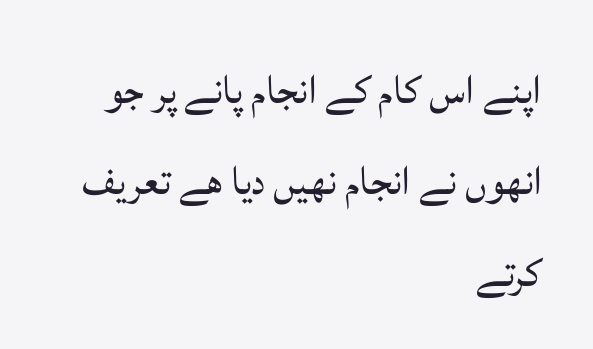اپنے اس کام کے انجام پانے پر جو انهوں نے انجام نھیں دیا ھے تعریف کرتے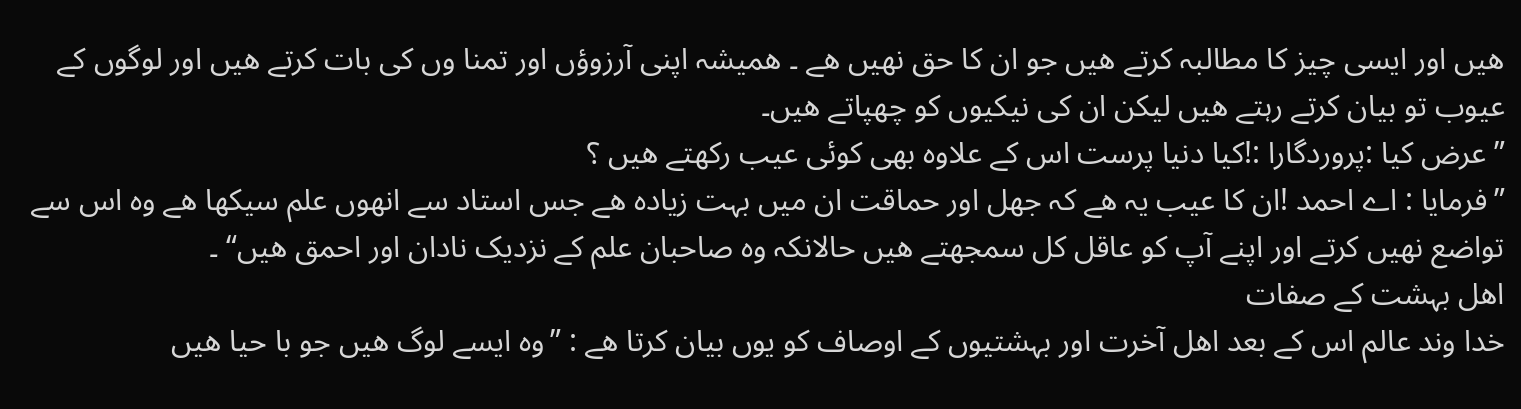ھیں اور ایسی چیز کا مطالبہ کرتے ھیں جو ان کا حق نھیں ھے ۔ ھمیشہ اپنی آرزوؤں اور تمنا وں کی بات کرتے ھیں اور لوگوں کے عیوب تو بیان کرتے رہتے ھیں لیکن ان کی نیکیوں کو چھپاتے ھیں۔
” عرض کیا :پروردگارا :!کیا دنیا پرست اس کے علاوہ بھی کوئی عیب رکھتے ھیں ؟
”فرمایا : اے احمد !ان کا عیب یہ ھے کہ جھل اور حماقت ان میں بہت زیادہ ھے جس استاد سے انهوں علم سیکھا ھے وہ اس سے تواضع نھیں کرتے اور اپنے آپ کو عاقل کل سمجھتے ھیں حالانکہ وہ صاحبان علم کے نزدیک نادان اور احمق ھیں“ ۔
اھل بہشت کے صفات
خدا وند عالم اس کے بعد اھل آخرت اور بہشتیوں کے اوصاف کو یوں بیان کرتا ھے : ”وہ ایسے لوگ ھیں جو با حیا ھیں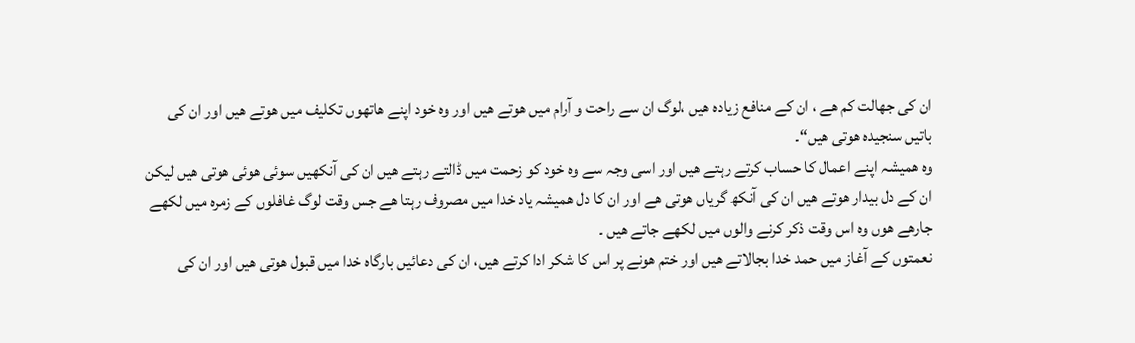ان کی جھالت کم ھے ، ان کے منافع زیادہ ھیں ،لوگ ان سے راحت و آرام میں هوتے ھیں اور وہ خود اپنے ھاتھوں تکلیف میں هوتے ھیں اور ان کی باتیں سنجیدہ هوتی ھیں“۔
وہ ھمیشہ اپنے اعمال کا حساب کرتے رہتے ھیں اور اسی وجہ سے وہ خود کو زحمت میں ڈالتے رہتے ھیں ان کی آنکھیں سوئی هوئی هوتی ھیں لیکن ان کے دل بیدار هوتے ھیں ان کی آنکھ گریاں هوتی ھے اور ان کا دل ھمیشہ یاد خدا میں مصروف رہتا ھے جس وقت لوگ غافلوں کے زمرہ میں لکھے جارھے هوں وہ اس وقت ذکر کرنے والوں میں لکھے جاتے ھیں ۔
نعمتوں کے آغاز میں حمد خدا بجالاتے ھیں اور ختم هونے پر اس کا شکر ادا کرتے ھیں، ان کی دعائیں بارگاہ خدا میں قبول هوتی ھیں اور ان کی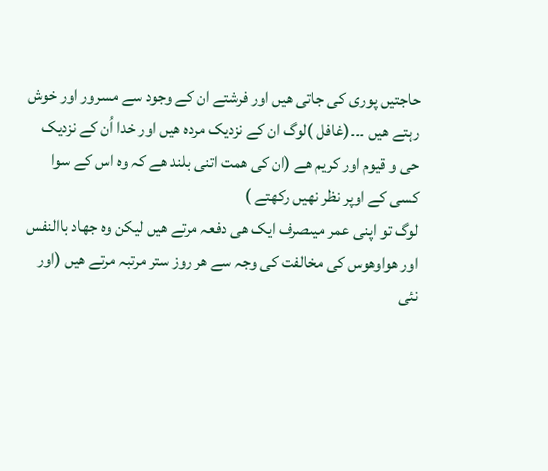حاجتیں پوری کی جاتی ھیں اور فرشتے ان کے وجود سے مسرور اور خوش رہتے ھیں ۔۔۔(غافل )لوگ ان کے نزدیک مردہ ھیں اور خدا اُن کے نزدیک حی و قیوم اور کریم ھے (ان کی ھمت اتنی بلند ھے کہ وہ اس کے سوا کسی کے اوپر نظر نھیں رکھتے )
لوگ تو اپنی عمر میںصرف ایک ھی دفعہ مرتے ھیں لیکن وہ جھاد باالنفس اور هواوهوس کی مخالفت کی وجہ سے ھر روز ستر مرتبہ مرتے ھیں (اور نئی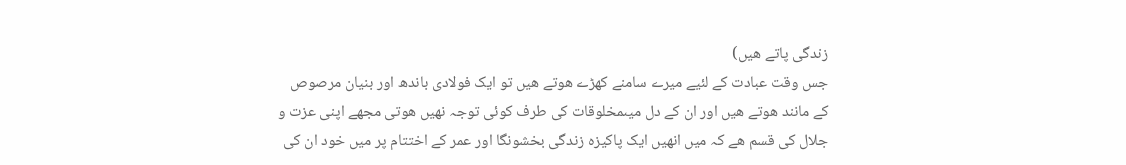زندگی پاتے ھیں)
جس وقت عبادت کے لئیے میرے سامنے کھڑے هوتے ھیں تو ایک فولادی باندھ اور بنیان مرصوص کے مانند هوتے ھیں اور ان کے دل میںمخلوقات کی طرف کوئی توجہ نھیں هوتی مجھے اپنی عزت و جلال کی قسم ھے کہ میں انھیں ایک پاکیزہ زندگی بخشونگا اور عمر کے اختتام پر میں خود ان کی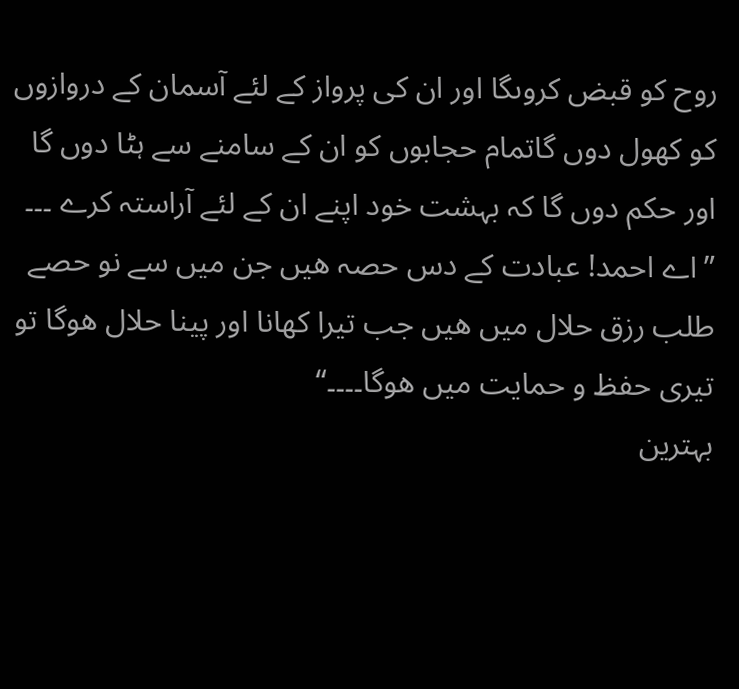روح کو قبض کروںگا اور ان کی پرواز کے لئے آسمان کے دروازوں کو کھول دوں گاتمام حجابوں کو ان کے سامنے سے ہٹا دوں گا اور حکم دوں گا کہ بہشت خود اپنے ان کے لئے آراستہ کرے ۔۔۔ ”اے احمد! عبادت کے دس حصہ ھیں جن میں سے نو حصے طلب رزق حلال میں ھیں جب تیرا کھانا اور پینا حلال هوگا تو تیری حفظ و حمایت میں هوگا۔۔۔۔“
بہترین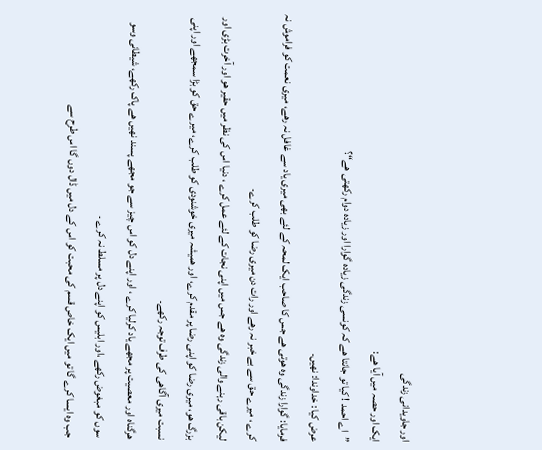اور جاویدانی زندگی
ایک اور حصہ میں آیا ھے:
”اے احمد ! کیا تو جانتا ھے کہ کونسی زندگی زیادہ گوارا اور زیادہ دوام رکھتی ھے“؟
عرض کیا : خداوندا: نھیں۔
فرمایا: گوارا زندگی وہ هوتی ھے جس کا صاحب ایک لمحہ کے لئے بھی میری یاد سے غافل نہ رھے، میری نعمت کو فراموش نہ کرے ، میرے حق سے بے خبر نہ رھے اور رات دن میری رضا کو طلب کرے۔
لیکن باقی رہنے والی زندگی وہ ھے جس میں اپنی نجات کے لئے عمل کرے ، دنیا اس کی نظر میں حقیر هو اور آخرت بڑی اور بزرگ هو، میری رضا کو اپنی رضا پر مقدم کرے، اور ھمیشہ میری خوشنودی کو طلب کرے، میرے حق کو بڑا سمجھے اور اپنی نسبت میری آگاھی کی طرف توجہ رکھے۔
ھرگناہ اور معصیت پر مجھے یاد کرلیا کرے ، اور اپنے دل کو اس چیز سے جو مجھے پسند نھیں ھے پاک رکھے، شیطانی وسو سوں کو مبغوض رکھے ،اور ابلیس کو اپنے دل پر مسلط نہ کرے ۔
جب وہ ایسا کرے گا تو میں ایک خاص قسم کی محبت کو اس کے دل میں ڈال دوں گا اس طرح سے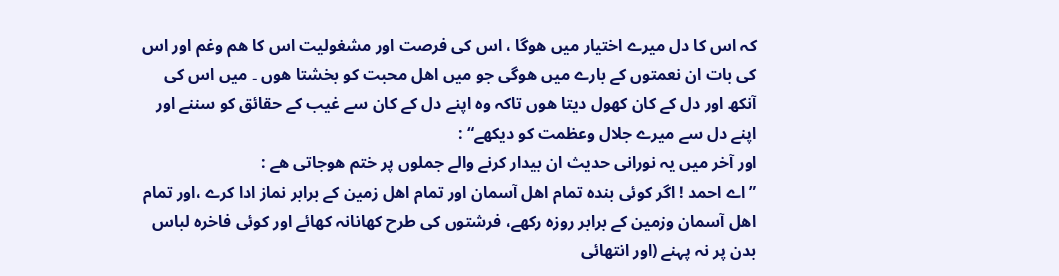کہ اس کا دل میرے اختیار میں هوگا ، اس کی فرصت اور مشغولیت اس کا ھم وغم اور اس کی بات ان نعمتوں کے بارے میں هوگی جو میں اھل محبت کو بخشتا هوں ۔ میں اس کی آنکھ اور دل کے کان کھول دیتا هوں تاکہ وہ اپنے دل کے کان سے غیب کے حقائق کو سننے اور اپنے دل سے میرے جلال وعظمت کو دیکھے“ :
اور آخر میں یہ نورانی حدیث ان بیدار کرنے والے جملوں پر ختم هوجاتی ھے :
” اے احمد ! اگر کوئی بندہ تمام اھل آسمان اور تمام اھل زمین کے برابر نماز ادا کرے ،اور تمام اھل آسمان وزمین کے برابر روزہ رکھے، فرشتوں کی طرح کھانانہ کھائے اور کوئی فاخرہ لباس بدن پر نہ پہنے (اور انتھائی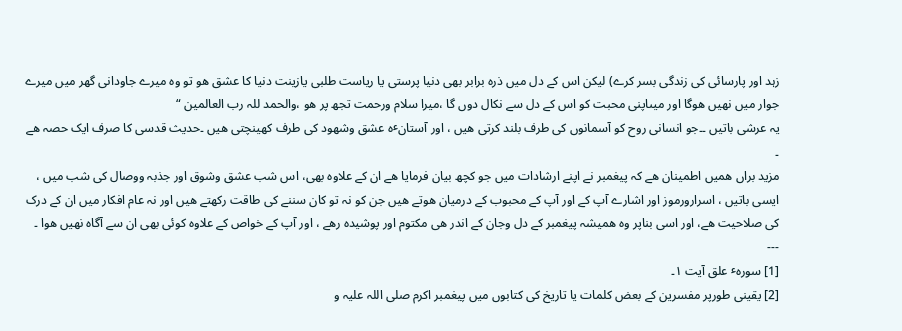زہد اور پارسائی کی زندگی بسر کرے) لیکن اس کے دل میں ذرہ برابر بھی دنیا پرستی یا ریاست طلبی یازینت دنیا کا عشق هو تو وہ میرے جاودانی گھر میں میرے جوار میں نھیں هوگا اور میںاپنی محبت کو اس کے دل سے نکال دوں گا ،میرا سلام ورحمت تجھ پر هو ،والحمد للہ رب العالمین “
یہ عرشی باتیں ۔۔جو انسانی روح کو آسمانوں کی طرف بلند کرتی ھیں ، اور آستانٴہ عشق وشهود کی طرف کھینچتی ھیں ۔حدیث قدسی کا صرف ایک حصہ ھے ۔
مزید براں ھمیں اطمینان ھے کہ پیغمبر نے اپنے ارشادات میں جو کچھ بیان فرمایا ھے ان کے علاوہ بھی، اس شب عشق وشوق اور جذبہ ووصال کی شب میں ، ایسی باتیں ، اسرارورموز اور اشارے آپ کے اور آپ کے محبوب کے درمیان هوتے ھیں جن کو نہ تو کان سننے کی طاقت رکھتے ھیں اور نہ عام افکار میں ان کے درک کی صلاحیت ھے، اور اسی بناپر وہ ھمیشہ پیغمبر کے دل وجان کے اندر ھی مکتوم اور پوشیدہ رھے ، اور آپ کے خواص کے علاوہ کوئی بھی ان سے آگاہ نھیں هوا ۔
---
[1] سورہٴ علق آیت ۱۔
[2] یقینی طورپر مفسرین کے بعض کلمات یا تاریخ کی کتابوں میں پیغمبر اکرم صلی اللہ علیہ و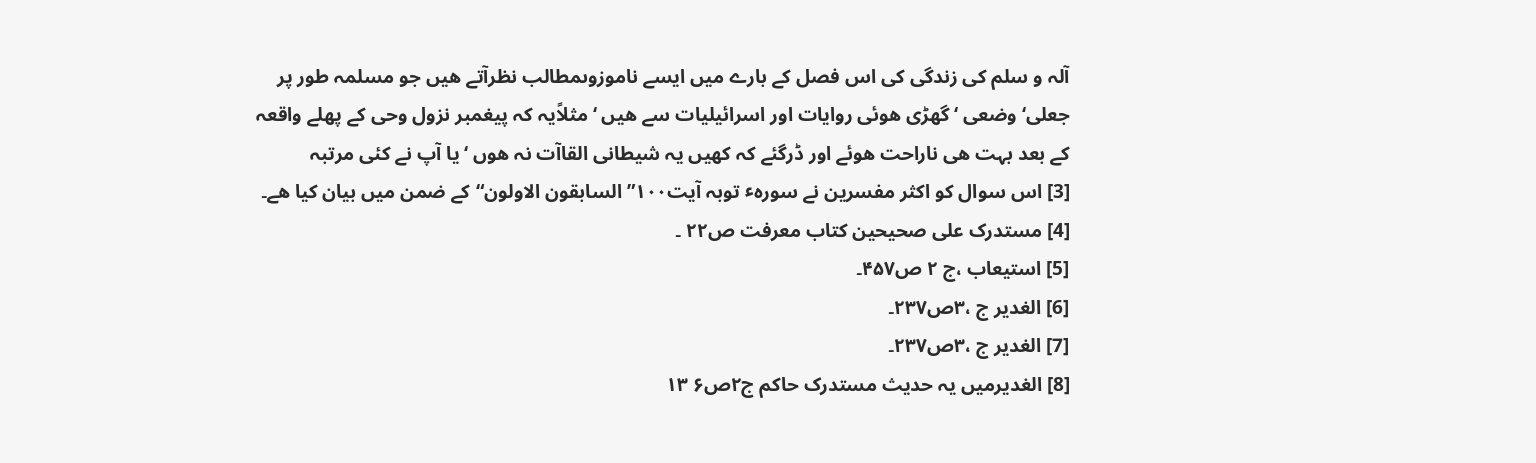آلہ و سلم کی زندگی کی اس فصل کے بارے میں ایسے ناموزوںمطالب نظرآتے ھیں جو مسلمہ طور پر جعلی‘ وضعی ‘ گھڑی هوئی روایات اور اسرائیلیات سے ھیں ‘ مثلاًیہ کہ پیغمبر نزول وحی کے پھلے واقعہ کے بعد بہت ھی ناراحت هوئے اور ڈرگئے کہ کھیں یہ شیطانی القاآت نہ هوں ‘ یا آپ نے کئی مرتبہ
[3] اس سوال کو اکثر مفسرین نے سورہٴ توبہ آیت۱۰۰”السابقون الاولون“کے ضمن میں بیان کیا ھے۔
[4] مستدرک علی صحیحین کتاب معرفت ص۲۲ ۔
[5] استیعاب ،ج ۲ ص۴۵۷۔
[6] الغدیر ج ،۳ص۲۳۷۔
[7] الغدیر ج ،۳ص۲۳۷۔
[8] الغدیرمیں یہ حدیث مستدرک حاکم ج۲ص۶ ۱۳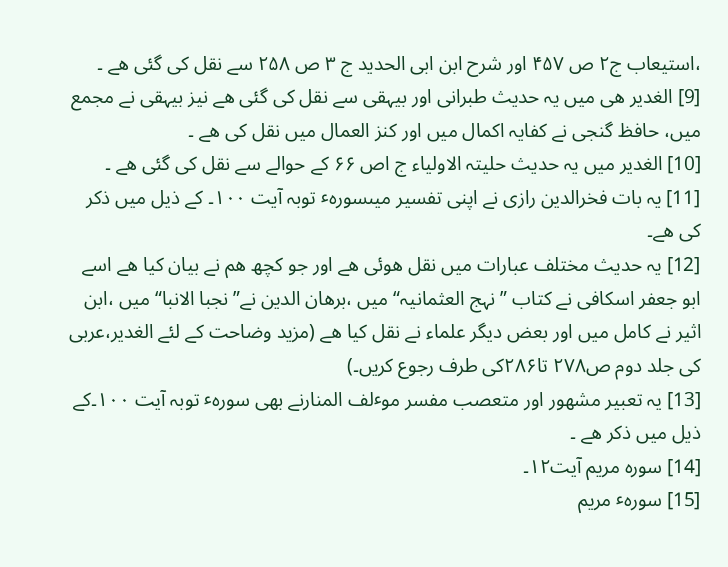،استیعاب ج۲ ص ۴۵۷ اور شرح ابن ابی الحدید ج ۳ ص ۲۵۸ سے نقل کی گئی ھے ۔
[9] الغدیر ھی میں یہ حدیث طبرانی اور بیہقی سے نقل کی گئی ھے نیز بیہقی نے مجمع میں، حافظ گنجی نے کفایہ اکمال میں اور کنز العمال میں نقل کی ھے ۔
[10] الغدیر میں یہ حدیث حلیتہ الاولیاء ج اص ۶۶ کے حوالے سے نقل کی گئی ھے ۔
[11] یہ بات فخرالدین رازی نے اپنی تفسیر میںسورہٴ توبہ آیت ۱۰۰۔ کے ذیل میں ذکر کی ھے۔
[12] یہ حدیث مختلف عبارات میں نقل هوئی ھے اور جو کچھ ھم نے بیان کیا ھے اسے ابو جعفر اسکافی نے کتاب ”نہج العثمانیہ“ میں ،برھان الدین نے” نجبا الانبا“ میں ،ابن اثیر نے کامل میں اور بعض دیگر علماء نے نقل کیا ھے (مزید وضاحت کے لئے الغدیر،عربی کی جلد دوم ص۲۷۸ تا۲۸۶کی طرف رجوع کریں۔)
[13] یہ تعبیر مشهور اور متعصب مفسر موٴلف المنارنے بھی سورہٴ توبہ آیت ۱۰۰۔کے ذیل میں ذکر ھے ۔
[14] سورہ مریم آیت۱۲۔
[15] سورہٴ مریم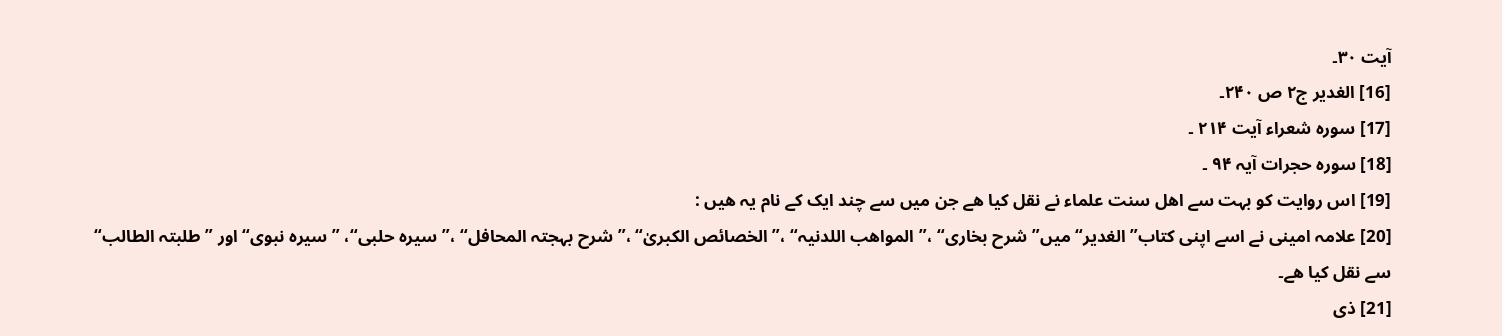آیت ۳۰۔
[16] الغدیر ج۲ ص ۲۴۰۔
[17] سورہ شعراء آیت ۲۱۴ ۔
[18] سورہ حجرات آیہ ۹۴ ۔
[19] اس روایت کو بہت سے اھل سنت علماء نے نقل کیا ھے جن میں سے چند ایک کے نام یہ ھیں :
[20] علامہ امینی نے اسے اپنی کتاب”الغدیر“ میں” شرح بخاری“ ،”المواھب اللدنیہ“ ،” الخصائص الکبریٰ“ ،” شرح بہجتہ المحافل“ ،”سیرہ حلبی“، ” سیرہ نبوی“ اور ” طلبتہ الطالب“ سے نقل کیا ھے۔
[21] ذی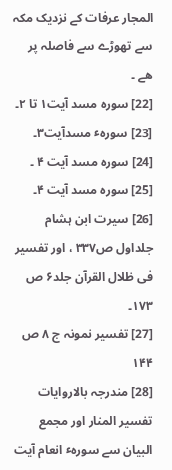المجار عرفات کے نزدیک مکہ سے تھوڑے سے فاصلہ پر ھے ۔
[22] سورہ مسد آیت۱ تا ۲۔
[23] سورہٴ مسدآیت۳۔
[24] سورہ مسد آیت ۴ ۔
[25] سورہ مسد آیت ۴۔
[26] سیرت ابن ہشام جلداول ص۳۳۷ ، اور تفسیر فی ظلال القرآن جلد۶ ص ۱۷۳۔
[27] تفسیر نمونہ ج ۸ ص ۱۴۴
[28] مندرجہ بالاروایات تفسیر المنار اور مجمع البیان سے سورہٴ انعام آیت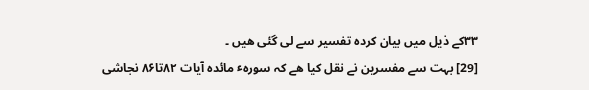۳۳کے ذیل میں بیان کردہ تفسیر سے لی گئی ھیں ۔
[29] بہت سے مفسرین نے نقل کیا ھے کہ سورہٴ مائدہ آیات ۸۲تا۸۶ نجاشی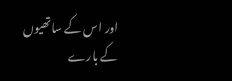اور اس کے ساتھیوں کے بارے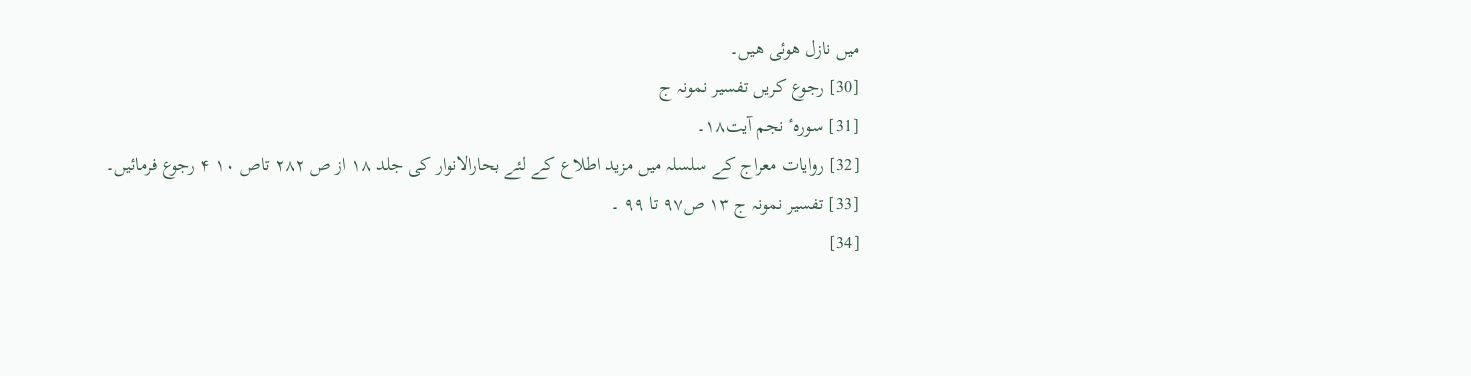میں نازل هوئی ھیں۔
[30] رجوع کریں تفسیر نمونہ ج
[31] سورہٴ نجم آیت۱۸۔
[32] روایات معراج کے سلسلہ میں مزید اطلاع کے لئے بحارالانوار کی جلد ۱۸ از ص ۲۸۲ تاص ۱۰ ۴ رجوع فرمائیں۔
[33] تفسیر نمونہ ج ۱۳ ص۹۷ تا ۹۹ ۔
[34]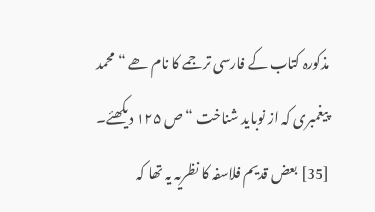مذکورہ کتاب کے فارسی ترجمے کا نام ھے “ محمد پیغمبری کہ از نوباید شناخت “ ص ۱۲۵ دیکھئے۔
[35] بعض قدیم فلاسفہ کا نظریہ یہ تھا کہ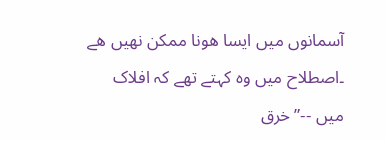آسمانوں میں ایسا هونا ممکن نھیں ھے ۔اصطلاح میں وہ کہتے تھے کہ افلاک میں --”خرق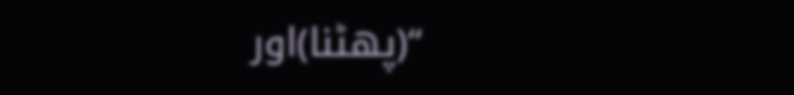“(پھٹنا)اور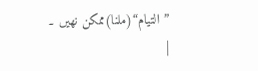”التیام“(ملنا)ممکن نھیں ۔
|